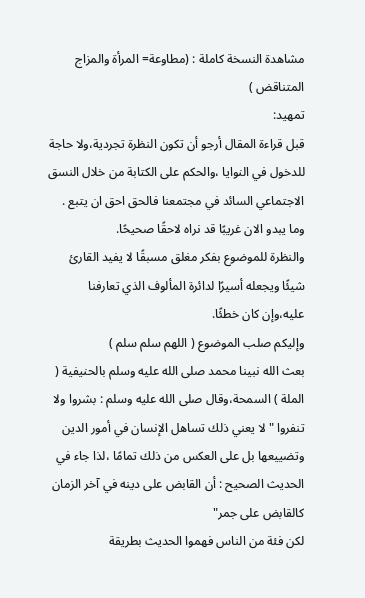مشاهدة النسخة كاملة : (مطاوعة= المرأة والمزاج المتناقض )
تمهيد:
قبل قراءة المقال أرجو أن تكون النظرة تجردية،ولا حاجة للدخول في النوايا ،والحكم على الكتابة من خلال النسق الاجتماعي السائد في مجتمعنا فالحق احق ان يتبع .
وما يبدو الان غريبًا قد نراه لاحقًا صحيحًا.
والنظرة للموضوع بفكر مغلق مسبقًا لا يفيد القارئ شيئًا ويجعله أسيرًا لدائرة المألوف الذي تعارفنا عليه،وإن كان خطئًا.
وإليكم صلب الموضوع ( اللهم سلم سلم )
بعث الله نبينا محمد صلى الله عليه وسلم بالحنيفية ( الملة ) السمحة،وقال صلى الله عليه وسلم : بشروا ولا تنفروا " لا يعني ذلك تساهل الإنسان في أمور الدين وتضييعها بل على العكس من ذلك تمامًا ،لذا جاء في الحديث الصحيح : أن القابض على دينه في آخر الزمان كالقابض على جمر"
لكن فئة من الناس فهموا الحديث بطريقة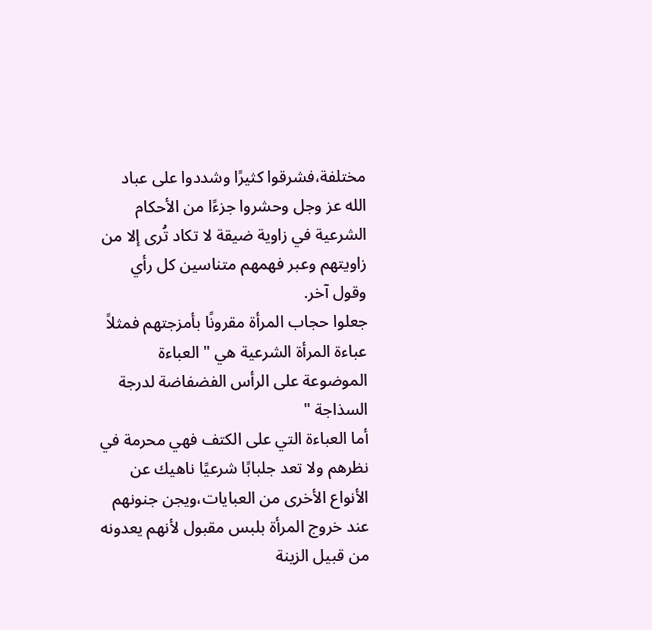مختلفة،فشرقوا كثيرًا وشددوا على عباد الله عز وجل وحشروا جزءًا من الأحكام الشرعية في زاوية ضيقة لا تكاد تُرى إلا من زاويتهم وعبر فهمهم متناسين كل رأي وقول آخر.
جعلوا حجاب المرأة مقرونًا بأمزجتهم فمثلاً عباءة المرأة الشرعية هي " العباءة الموضوعة على الرأس الفضفاضة لدرجة السذاجة "
أما العباءة التي على الكتف فهي محرمة في نظرهم ولا تعد جلبابًا شرعيًا ناهيك عن الأنواع الأخرى من العبايات،ويجن جنونهم عند خروج المرأة بلبس مقبول لأنهم يعدونه من قبيل الزينة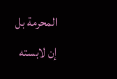المحرمة بل إن لابسته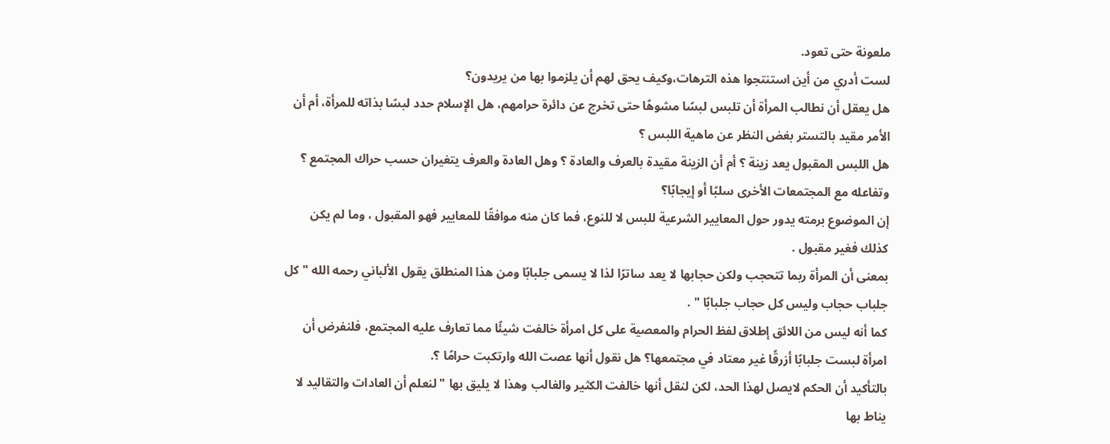ملعونة حتى تعود.
لست أدري من أين استنتجوا هذه الترهات،وكيف يحق لهم أن يلزموا بها من يريدون؟
هل يعقل أن نطالب المرأة أن تلبس لبسًا مشوهًا حتى تخرج عن دائرة حرامهم، هل الإسلام حدد لبسًا بذاته للمرأة، أم أن الأمر مقيد بالتستر بغض النظر عن ماهية اللبس ؟
هل اللبس المقبول يعد زينة ؟ أم أن الزينة مقيدة بالعرف والعادة ؟ وهل العادة والعرف يتغيران حسب حراك المجتمع ؟
وتفاعله مع المجتمعات الأخرى سلبًا أو إيجابًا؟
إن الموضوع برمته يدور حول المعايير الشرعية للبس لا للنوع، فما كان منه موافقًا للمعايير فهو المقبول ، وما لم يكن كذلك فغير مقبول .
بمعنى أن المرأة ربما تتحجب ولكن حجابها لا يعد ساترًا لذا لا يسمى جلبابًا ومن هذا المنطلق يقول الألباني رحمه الله " كل جلباب حجاب وليس كل حجاب جلبابًا " .
كما أنه ليس من اللائق إطلاق لفظ الحرام والمعصية على كل امرأة خالفت شيئًا مما تعارف عليه المجتمع، فلنفرض أن امرأة لبست جلبابًا أزرقًا غير معتاد في مجتمعها؟ هل نقول أنها عصت الله وارتكبت حرامًا ؟.
بالتأكيد أن الحكم لايصل لهذا الحد، لكن لنقل أنها خالفت الكثير والغالب وهذا لا يليق بها " لنعلم أن العادات والتقاليد لا يناط بها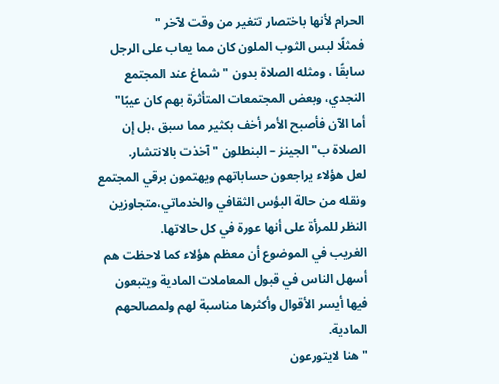الحرام لأنها باختصار تتغير من وقت لآخر "
فمثلًا لبس الثوب الملون كان مما يعاب على الرجل سابقًا ، ومثله الصلاة بدون " شماغ عند المجتمع النجدي، وبعض المجتمعات المتأثرة بهم كان عيبًا"
أما الآن فأصبح الأمر أخف بكثير مما سبق ،بل إن الصلاة ب" الجينز – البنطلون " آخذت بالانتشار.
لعل هؤلاء يراجعون حساباتهم ويهتمون برقي المجتمع ونقله من حالة البؤس الثقافي والخدماتي،متجاوزين النظر للمرأة على أنها عورة في كل حالاتها.
الغريب في الموضوع أن معظم هؤلاء كما لاحظت هم أسهل الناس في قبول المعاملات المادية ويتبعون فيها أيسر الأقوال وأكثرها مناسبة لهم ولمصالحهم المادية.
" هنا لايتورعون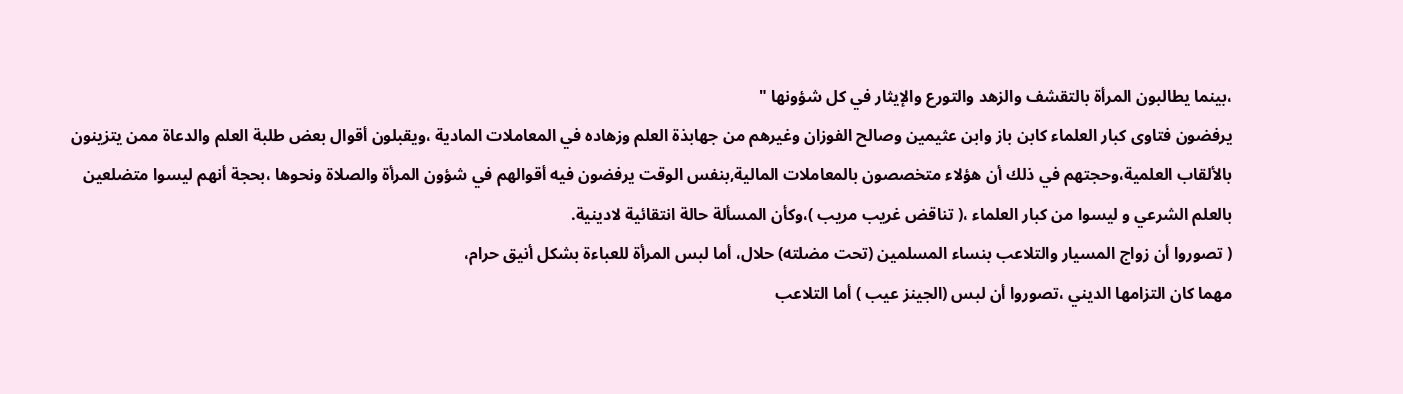،بينما يطالبون المرأة بالتقشف والزهد والتورع والإيثار في كل شؤونها "
يرفضون فتاوى كبار العلماء كابن باز وابن عثيمين وصالح الفوزان وغيرهم من جهابذة العلم وزهاده في المعاملات المادية ،ويقبلون أقوال بعض طلبة العلم والدعاة ممن يتزينون بالألقاب العلمية،وحجتهم في ذلك أن هؤلاء متخصصون بالمعاملات المالية,بنفس الوقت يرفضون فيه أقوالهم في شؤون المرأة والصلاة ونحوها ،بحجة أنهم ليسوا متضلعين بالعلم الشرعي و ليسوا من كبار العلماء ،( تناقض غريب مريب )،وكأن المسألة حالة انتقائية لادينية.
( تصوروا أن زواج المسيار والتلاعب بنساء المسلمين (تحت مضلته) حلال، أما لبس المرأة للعباءة بشكل أنيق حرام،
مهما كان التزامها الديني ،تصوروا أن لبس (الجينز عيب ) أما التلاعب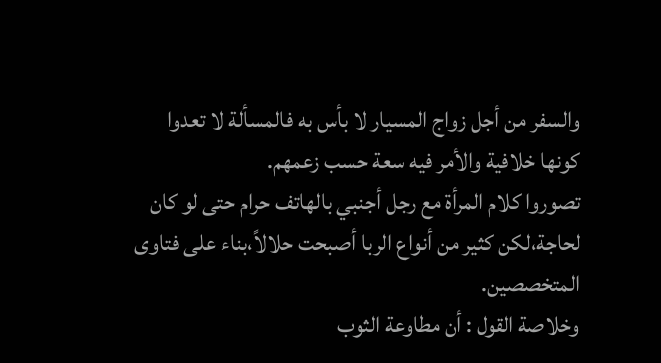والسفر من أجل زواج المسيار لا بأس به فالمسألة لا تعدوا كونها خلافية والأمر فيه سعة حسب زعمهم.
تصوروا كلام المرأة مع رجل أجنبي بالهاتف حرام حتى لو كان لحاجة،لكن كثير من أنواع الربا أصبحت حلالاً،بناء على فتاوى المتخصصين.
وخلاصة القول : أن مطاوعة الثوب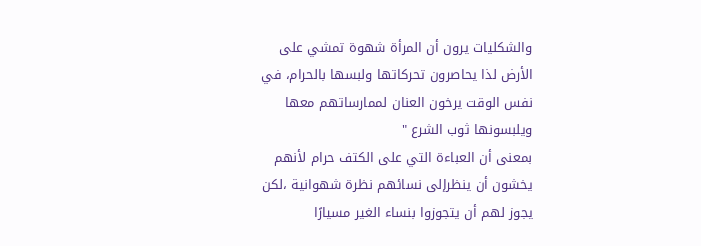والشكليات يرون أن المرأة شهوة تمشي على الأرض لذا يحاصرون تحركاتها ولبسها بالحرام، في نفس الوقت يرخون العنان لممارساتهم معها ويلبسونها ثوب الشرع "
بمعنى أن العباءة التي على الكتف حرام لأنهم يخشون أن ينظرإلى نسائهم نظرة شهوانية ،لكن يجوز لهم أن يتجوزوا بنساء الغير مسيارًا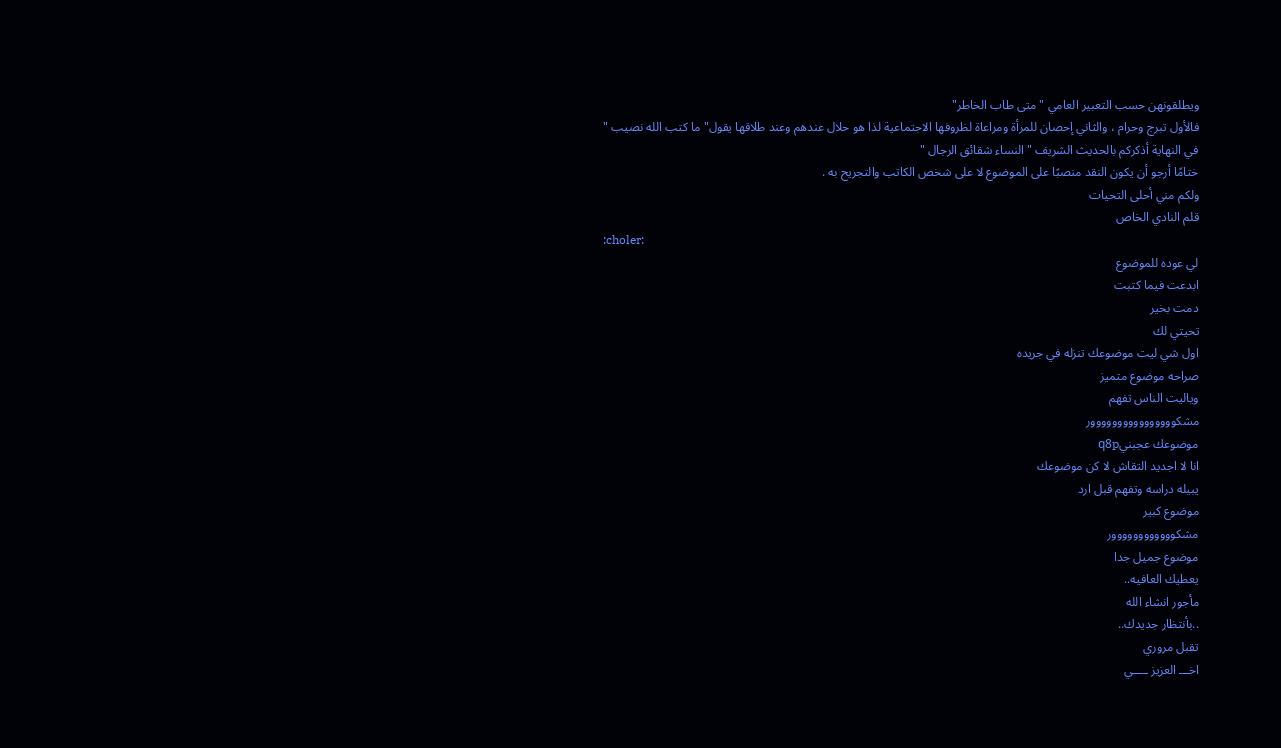ويطلقونهن حسب التعبير العامي " متى طاب الخاطر"
فالأول تبرج وحرام ، والثاني إحصان للمرأة ومراعاة لظروفها الاجتماعية لذا هو حلال عندهم وعند طلاقها يقول" ما كتب الله نصيب "
في النهاية أذكركم بالحديث الشريف " النساء شقائق الرجال "
ختامًا أرجو أن يكون النقد منصبًا على الموضوع لا على شخص الكاتب والتجريح به .
ولكم مني أحلى التحيات
قلم النادي الخاص
:choler:
لي عوده للموضوع
ابدعت فيما كتبت
دمت بخير
تحيتي لك
اول شي ليت موضوعك تنزله في جريده
صراحه موضوع متميز
وياليت الناس تفهم
مشكوووووووووووووووور
موضوعك عجبنيq8p
انا لا اجديد التقاش لا كن موضوعك
يبيله دراسه وتفهم قبل ارد
موضوع كبير
مشكوووووووووووور
موضوع جميل جدا
يعطيك العافيه..
مأجور انشاء الله
..بأنتظار جديدك..
تقبل مروري
اخـــ العزيز ــــي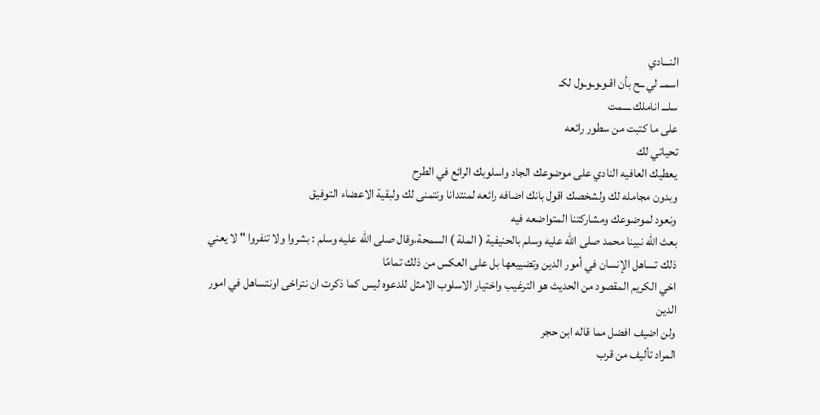النـــادي
اسمــ لي ــح بأن اقـوـوـوـول لكـ
سلـــ اناملك ــــمت
على ما كتبت من سطور رائعه
تحياتي لك
يعطيك العافيه النادي على موضوعك الجاد واسلوبك الرائع في الطرح
وبدون مجامله لك ولشخصك اقول بانك اضافه رائعه لمنتدانا ونتمنى لك ولبقية الاعضاء التوفيق
ونعود لموضوعك ومشاركتنا المتواضعه فيه
بعث الله نبينا محمد صلى الله عليه وسلم بالحنيفية ( الملة ) السمحة،وقال صلى الله عليه وسلم : بشروا ولا تنفروا " لا يعني ذلك تساهل الإنسان في أمور الدين وتضييعها بل على العكس من ذلك تمامًا
اخي الكريم المقصود من الحديث هو الترغيب واختيار الاسلوب الامثل للدعوه ليس كما ذكرت ان نتراخى اونتساهل في امور الدين
ولن اضيف افضل مما قاله ابن حجر
المراد تأليف من قرب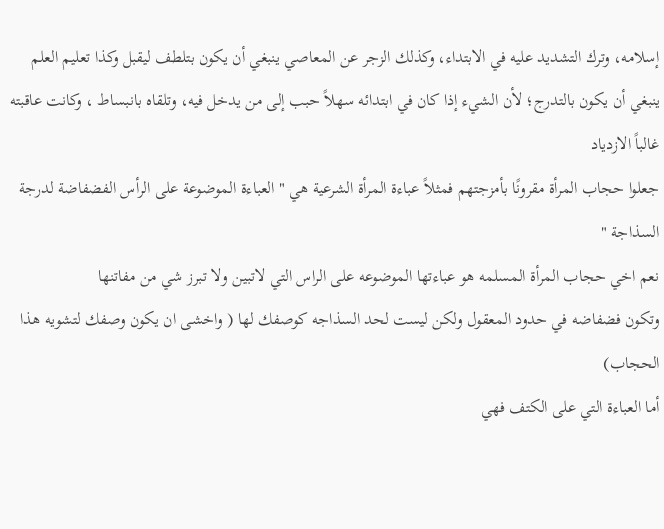إسلامه، وترك التشديد عليه في الابتداء، وكذلك الزجر عن المعاصي ينبغي أن يكون بتلطف ليقبل وكذا تعليم العلم ينبغي أن يكون بالتدرج؛ لأن الشيء إذا كان في ابتدائه سهلاً حبب إلى من يدخل فيه، وتلقاه بانبساط ، وكانت عاقبته غالباً الازدياد
جعلوا حجاب المرأة مقرونًا بأمزجتهم فمثلاً عباءة المرأة الشرعية هي " العباءة الموضوعة على الرأس الفضفاضة لدرجة السذاجة "
نعم اخي حجاب المرأة المسلمه هو عباءتها الموضوعه على الراس التي لاتبين ولا تبرز شي من مفاتنها
وتكون فضفاضه في حدود المعقول ولكن ليست لحد السذاجه كوصفك لها ( واخشى ان يكون وصفك لتشويه هذا الحجاب)
أما العباءة التي على الكتف فهي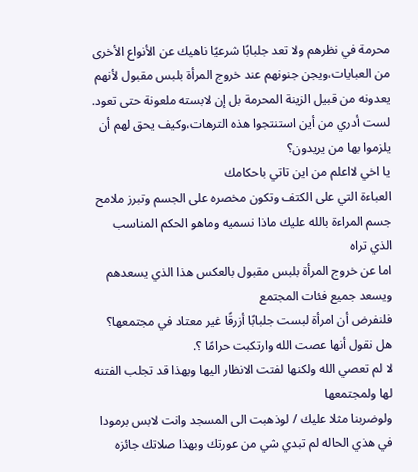محرمة في نظرهم ولا تعد جلبابًا شرعيًا ناهيك عن الأنواع الأخرى من العبايات،ويجن جنونهم عند خروج المرأة بلبس مقبول لأنهم يعدونه من قبيل الزينة المحرمة بل إن لابسته ملعونة حتى تعود.
لست أدري من أين استنتجوا هذه الترهات،وكيف يحق لهم أن يلزموا بها من يريدون؟
يا اخي لااعلم من اين تاتي باحكامك
العباءة التي على الكتف وتكون مخصره على الجسم وتبرز ملامح جسم المراءة بالله عليك ماذا نسميه وماهو الحكم المناسب الذي تراه
اما عن خروج المرأة بلبس مقبول بالعكس هذا الذي يسعدهم ويسعد جميع فئات المجتمع
فلنفرض أن امرأة لبست جلبابًا أزرقًا غير معتاد في مجتمعها؟ هل نقول أنها عصت الله وارتكبت حرامًا ؟.
لا لم تعصي الله ولكنها لفتت الانظار اليها وبهذا قد تجلب الفتنه لها ولمجتمعها
ولوضربنا مثلا عليك / لوذهبت الى المسجد وانت لابس برمودا في هذي الحاله لم تبدي شي من عورتك وبهذا صلاتك جائزه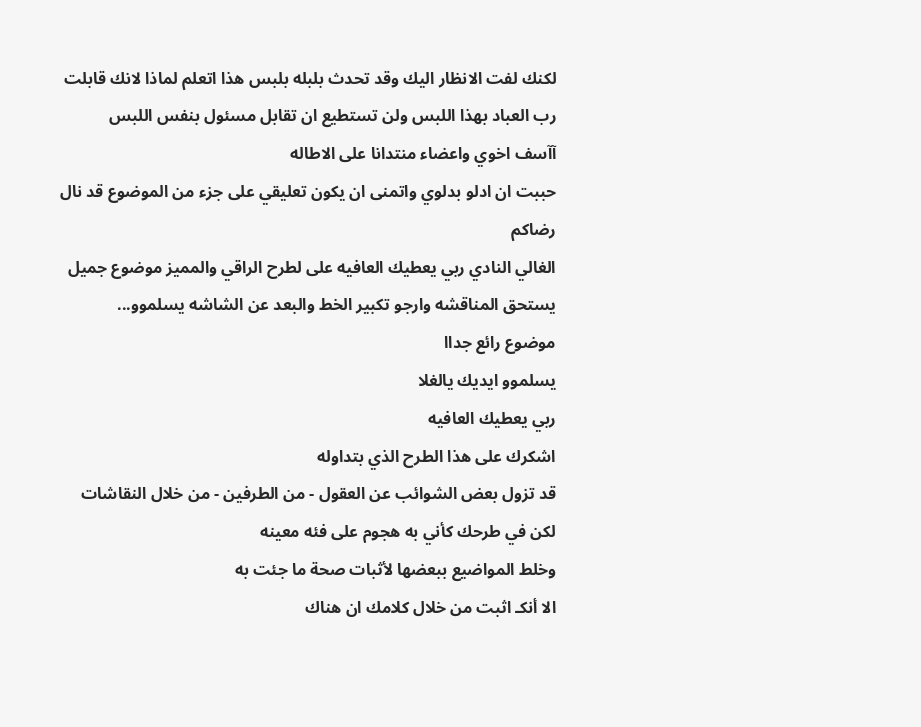لكنك لفت الانظار اليك وقد تحدث بلبله بلبس هذا اتعلم لماذا لانك قابلت رب العباد بهذا اللبس ولن تستطيع ان تقابل مسئول بنفس اللبس
آآسف اخوي واعضاء منتدانا على الاطاله
حببت ان ادلو بدلوي واتمنى ان يكون تعليقي على جزء من الموضوع قد نال رضاكم
الغالي النادي ربي يعطيك العافيه على لطرح الراقي والمميز موضوع جميل يستحق المناقشه وارجو تكبير الخط والبعد عن الشاشه يسلموو...
موضوع رائع جداا
يسلموو ايديك يالغلا
ربي يعطيك العافيه
اشكرك على هذا الطرح الذي بتداوله
قد تزول بعض الشوائب عن العقول - من الطرفين - من خلال النقاشات
لكن في طرحك كأني به هجوم على فئه معينه
وخلط المواضيع ببعضها لأثبات صحة ما جئت به
الا أنكـ اثبت من خلال كلامك ان هناك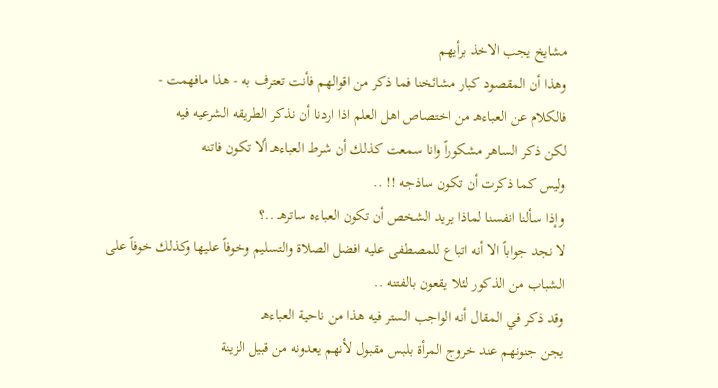مشايخ يجب الاخذ برأيهم
وهذا أن المقصود كبار مشائخنا فما ذكر من اقوالهم فأنت تعترف به - هذا مافهمت -
فالكلام عن العباءهـ من اختصاص اهل العلم اذا اردنا أن نذكر الطريقه الشرعيه فيه
لكن ذكر الساهر مشكوراً وانا سمعت كذلك أن شرط العباءهـ ألا تكون فاتنه
وليس كما ذكرت أن تكون ساذجه !! ..
وإذا سألنا انفسنا لماذا يريد الشخص أن تكون العباءه ساترهـ ..؟
لا نجد جواباً الا أنه اتباع للمصطفى عليه افضل الصلاة والتسليم وخوفاً عليها وكذلك خوفاً على
الشباب من الذكور لئلا يقعون بالفتنه ..
وقد ذكر في المقال أنه الواجب الستر فيه هذا من ناحية العباءهـ
يجن جنونهم عند خروج المرأة بلبس مقبول لأنهم يعدونه من قبيل الزينة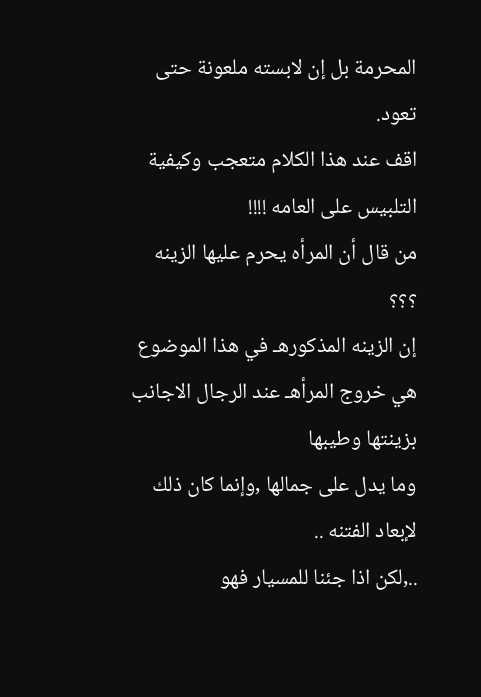المحرمة بل إن لابسته ملعونة حتى تعود.
اقف عند هذا الكلام متعجب وكيفية التلبيس على العامه !!!!
من قال أن المرأه يحرم عليها الزينه ؟؟؟
إن الزينه المذكورهـ في هذا الموضوع هي خروج المرأهـ عند الرجال الاجانب بزينتها وطيبها
وما يدل على جمالها ,وإنما كان ذلك لإبعاد الفتنه ..
..,لكن اذا جئنا للمسيار فهو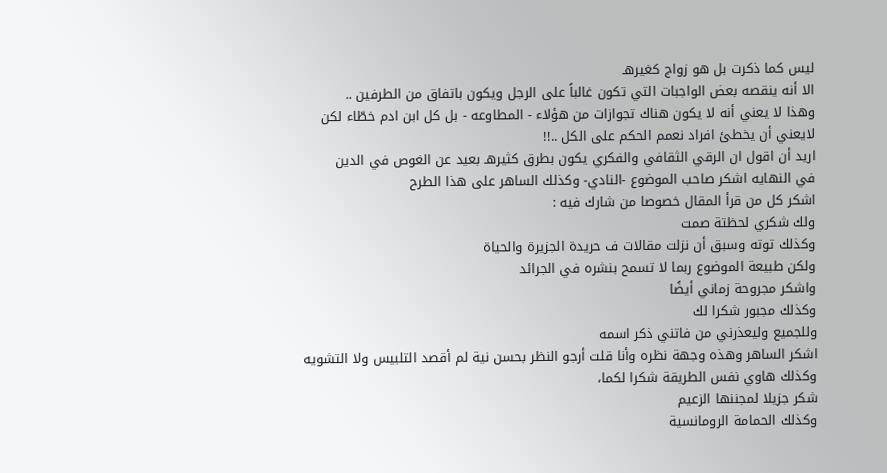ليس كما ذكرت بل هو زواج كغيرهـ
الا أنه ينقصه بعض الواجبات التي تكون غالباً على الرجل ويكون باتفاق من الطرفين ..
وهذا لا يعني أنه لا يكون هناك تجوازات من هؤلاء - المطاوعه - بل كل ابن ادم خطّاء لكن
لايعني أن يخطئ افراد نعمم الحكم على الكل ..!!
اريد أن اقول ان الرقي الثقافي والفكري يكون بطرق كثيرهـ بعيد عن الغوص في الدين
في النهايه اشكر صاحب الموضوع -النادي- وكذلك الساهر على هذا الطرح
اشكر كل من قرأ المقال خصوصا من شارك فيه :
ولك شكري لحظتة صمت
وكذلك توته وسبق أن نزلت مقالات ف حريدة الجزيرة والحياة
ولكن طبيعة الموضوع ربما لا تسمح بنشره في الجرائد
واشكر مجروحة زماني أيضًا
وكذلك مجبور شكرا لك
وللجميع وليعذرني من فاتني ذكر اسمه
اشكر الساهر وهذه وجهة نظره وأنا قلت أرجو النظر بحسن نية لم أقصد التلبيس ولا التشويه
وكذلك هاوي نفس الطريقة شكرا لكما،
شكر جزيلا لمجننها الزعيم
وكذلك الحمامة الرومانسية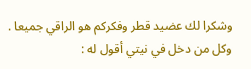وشكرا لك عضيد قطر وفكركم هو الراقي جميعا .
وكل من دخل في نيتي أقول له :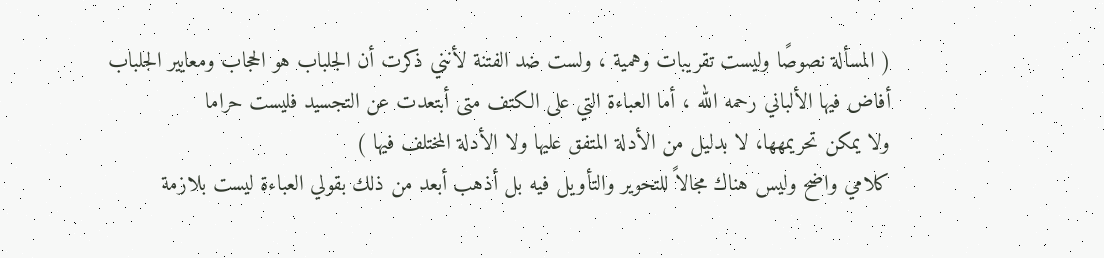( المسألة نصوصًا وليست تقريبات وهمية ، ولست ضد الفتنة لأنني ذكرت أن الجلباب هو الحجاب ومعايير الجلباب أفاض فيها الألباني رحمه الله ، أما العباءة التي على الكتف متى أبتعدت عن التجسيد فليست حراما
ولا يمكن تحريمهها، لا بدليل من الأدلة المتفق عليها ولا الأدلة المختلف فيها )
كلامي واضح وليس هناك مجالاً للتحوير والتأويل فيه بل أذهب أبعد من ذلك بقولي العباءة ليست بلازمة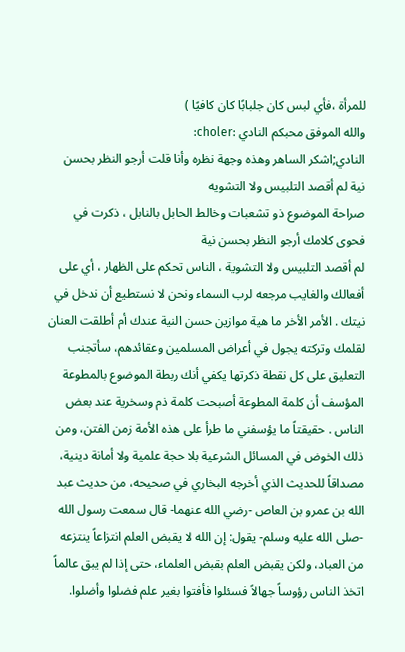للمرأة ،فأي لبس كان جلبابًا كان كافيًا )
والله الموفق محبكم النادي :choler:
النادي;اشكر الساهر وهذه وجهة نظره وأنا قلت أرجو النظر بحسن نية لم أقصد التلبيس ولا التشويه
صراحة الموضوع ذو تشعبات وخالط الحابل بالنابل ، ذكرت في فحوى كلامك أرجو النظر بحسن نية
لم أقصد التلبيس ولا التشوية ، الناس تحكم على الظهار ، أي على أفعالك والغايب مرجعه لرب السماء ونحن لا نستطيع أن ندخل في نيتك . الأمر الأخر ما هية موازين حسن النية عندك أم أطلقت العنان لقلمك وتركته يجول في أعراض المسلمين وعقائدهم، سأتجنب التعليق على كل نقطة ذكرتها يكفي أنك ربطة الموضوع بالمطوعة المؤسف أن كلمة المطوعة أصبحت كلمة ذم وسخرية عند بعض الناس . حقيقتاً ما يؤسفني ما طرأ على هذه الأمة زمن الفتن، ومن ذلك الخوض في المسائل الشرعية بلا حجة علمية ولا أمانة دينية، مصداقاً للحديث الذي أخرجه البخاري في صحيحه، من حديث عبد الله بن عمرو بن العاص -رضي الله عنهما- قال سمعت رسول الله -صلى الله عليه وسلم- يقول: إن الله لا يقبض العلم انتزاعاً ينتزعه من العباد، ولكن يقبض العلم بقبض العلماء، حتى إذا لم يبق عالماً اتخذ الناس رؤوساً جهالاً فسئلوا فأفتوا بغير علم فضلوا وأضلوا.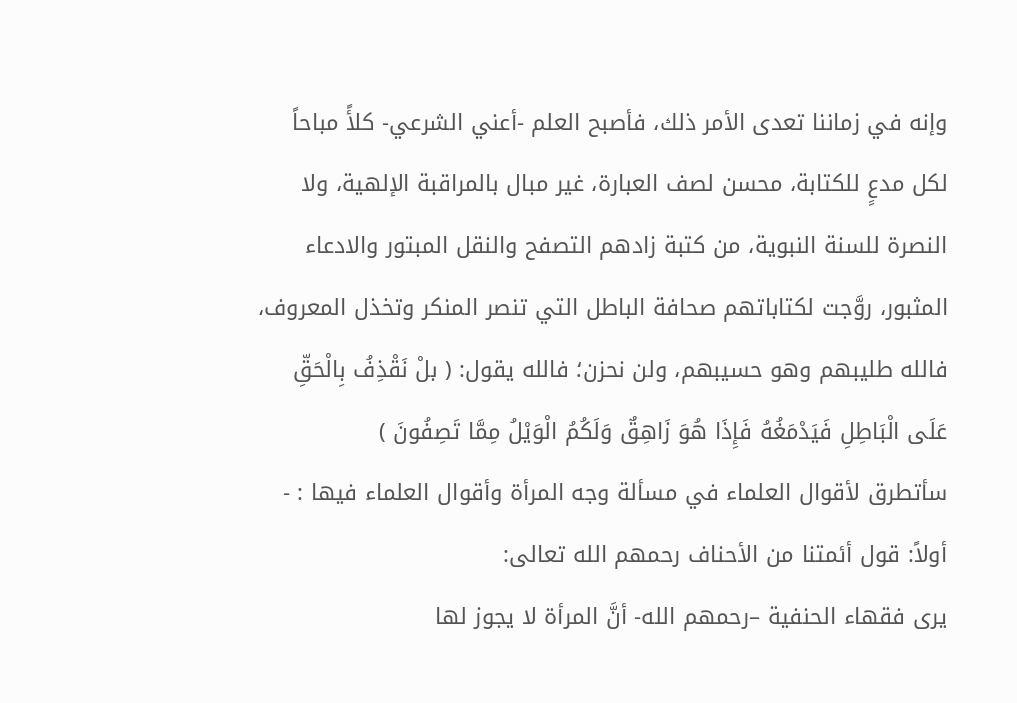وإنه في زماننا تعدى الأمر ذلك، فأصبح العلم -أعني الشرعي- كلأً مباحاً لكل مدعٍ للكتابة، محسن لصف العبارة، غير مبال بالمراقبة الإلهية، ولا النصرة للسنة النبوية، من كتبة زادهم التصفح والنقل المبتور والادعاء المثبور، روَّجت لكتاباتهم صحافة الباطل التي تنصر المنكر وتخذل المعروف، فالله طليبهم وهو حسيبهم، ولن نحزن؛ فالله يقول: ( بلْ نَقْذِفُ بِالْحَقِّ عَلَى الْبَاطِلِ فَيَدْمَغُهُ فَإِذَا هُوَ زَاهِقٌ وَلَكُمُ الْوَيْلُ مِمَّا تَصِفُونَ )
سأتطرق لأقوال العلماء في مسألة وجه المرأة وأقوال العلماء فيها : -
أولاً: قول أئمتنا من الأحناف رحمهم الله تعالى:
يرى فقهاء الحنفية –رحمهم الله- أنَّ المرأة لا يجوز لها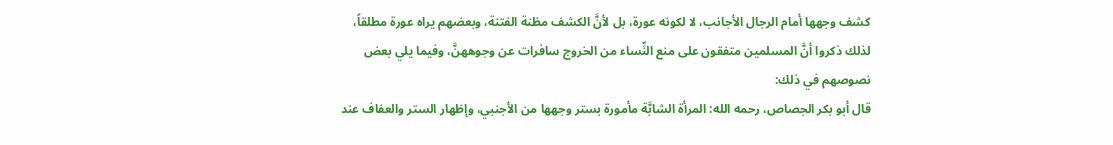كشف وجهها أمام الرجال الأجانب، لا لكونه عورة، بل لأنَّ الكشف مظنة الفتنة، وبعضهم يراه عورة مطلقاً، لذلك ذكروا أنَّ المسلمين متفقون على منع النِّساء من الخروج سافرات عن وجوههنَّ، وفيما يلي بعض نصوصهم في ذلك:
قال أبو بكر الجصاص، رحمه الله: المرأة الشابَّة مأمورة بستر وجهها من الأجنبي، وإظهار الستر والعفاف عند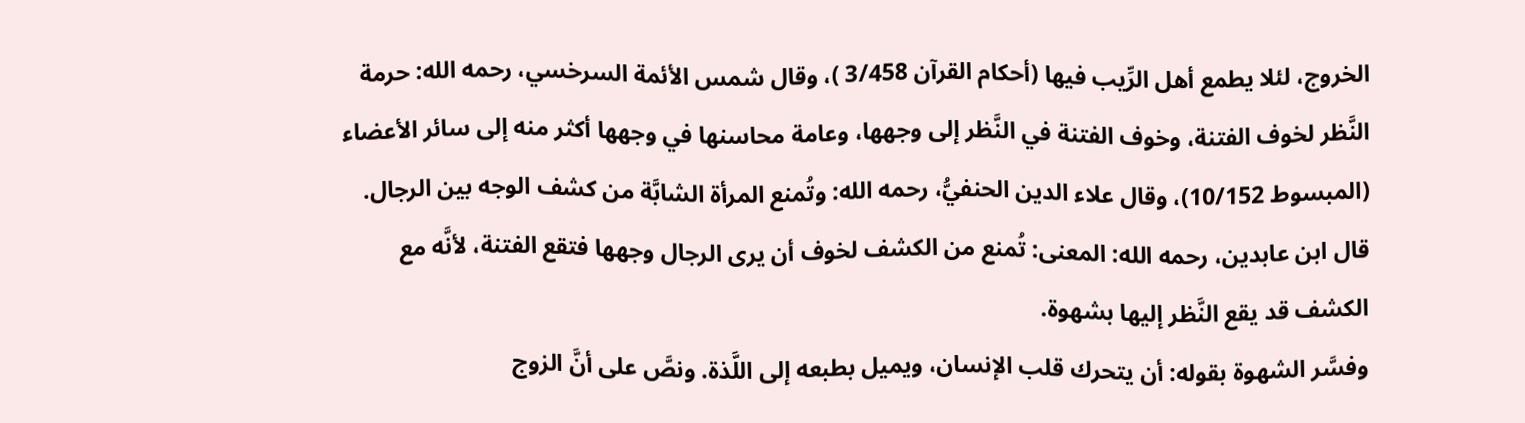الخروج، لئلا يطمع أهل الرِّيب فيها (أحكام القرآن 3/458 )، وقال شمس الأئمة السرخسي، رحمه الله: حرمة النَّظر لخوف الفتنة، وخوف الفتنة في النَّظر إلى وجهها، وعامة محاسنها في وجهها أكثر منه إلى سائر الأعضاء (المبسوط 10/152)، وقال علاء الدين الحنفيُّ، رحمه الله: وتُمنع المرأة الشابَّة من كشف الوجه بين الرجال.
قال ابن عابدين، رحمه الله: المعنى: تُمنع من الكشف لخوف أن يرى الرجال وجهها فتقع الفتنة، لأنَّه مع الكشف قد يقع النَّظر إليها بشهوة.
وفسَّر الشهوة بقوله: أن يتحرك قلب الإنسان، ويميل بطبعه إلى اللَّذة. ونصَّ على أنَّ الزوج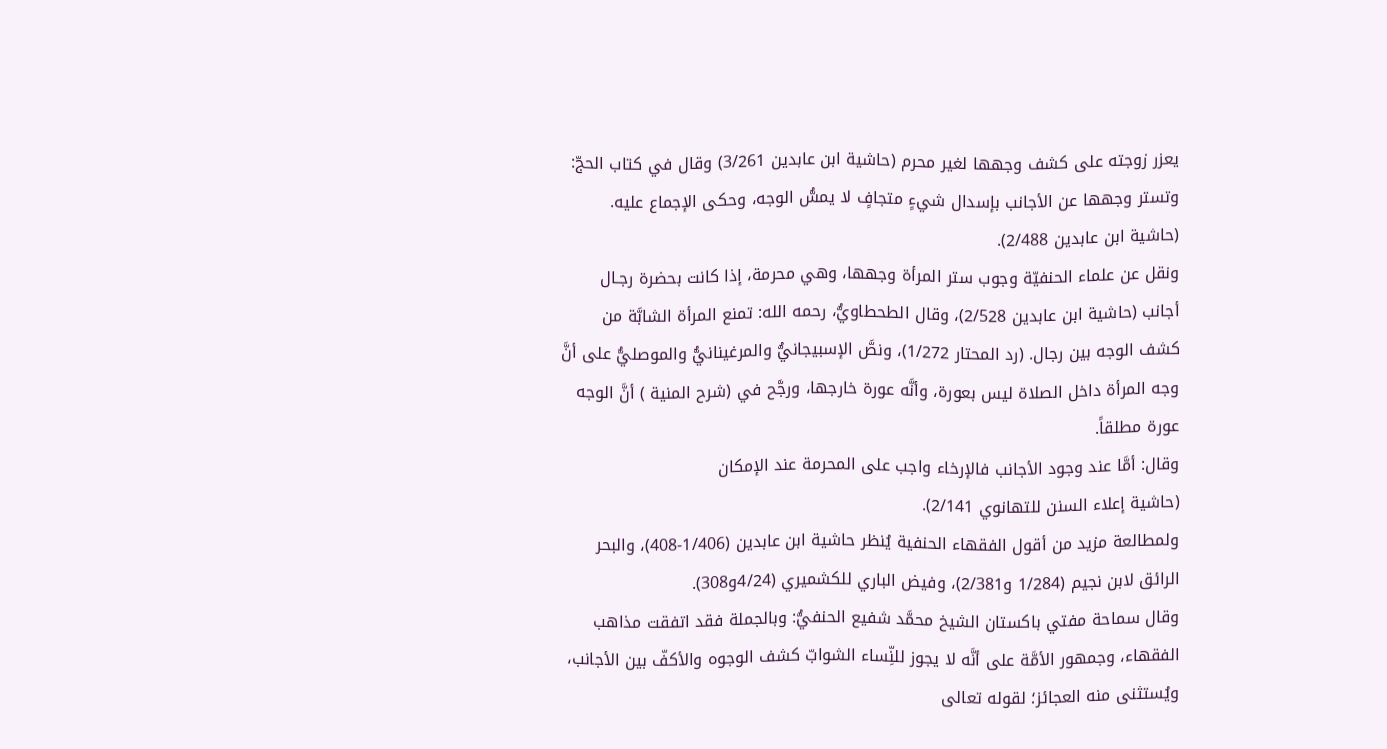يعزر زوجته على كشف وجهها لغير محرم (حاشية ابن عابدين 3/261) وقال في كتاب الحجّ: وتستر وجهها عن الأجانب بإسدال شيءٍ متجافٍ لا يمسُّ الوجه، وحكى الإجماع عليه. (حاشية ابن عابدين 2/488).
ونقل عن علماء الحنفيّة وجوب ستر المرأة وجهها، وهي محرمة، إذا كانت بحضرة رجـال أجانب (حاشية ابن عابدين 2/528)، وقال الطحطاويُّ، رحمه الله: تمنع المرأة الشابَّة من كشف الوجه بين رجال. (رد المحتار 1/272)، ونصَّ الإسبيجانيُّ والمرغينانيُّ والموصليُّ على أنَّ وجه المرأة داخل الصلاة ليس بعورة، وأنَّه عورة خارجها، ورجَّح في (شرح المنية ) أنَّ الوجه عورة مطلقاً.
وقال: أمَّا عند وجود الأجانب فالإرخاء واجب على المحرمة عند الإمكان
(حاشية إعلاء السنن للتهانوي 2/141).
ولمطالعة مزيد من أقول الفقهاء الحنفية يُنظر حاشية ابن عابدين (1/406-408)، والبحر الرائق لابن نجيم (1/284 و2/381)، وفيض الباري للكشميري (4/24و308).
وقال سماحة مفتي باكستان الشيخ محمَّد شفيع الحنفيُّ: وبالجملة فقد اتفقت مذاهب الفقهاء، وجمهور الأمَّة على أنَّه لا يجوز للنِّساء الشوابّ كشف الوجوه والأكفّ بين الأجانب، ويُستثنى منه العجائز؛ لقوله تعالى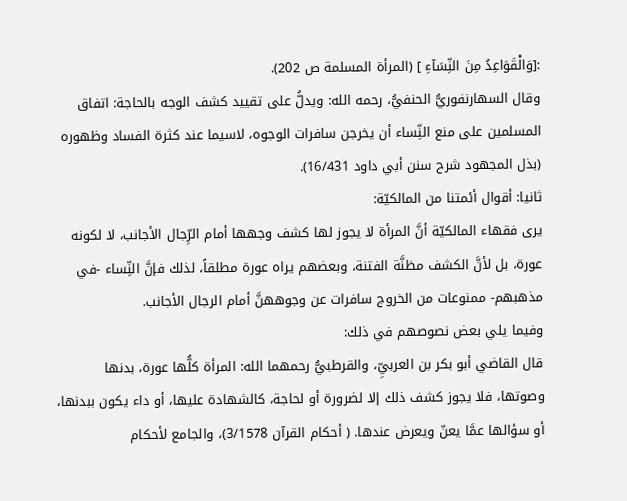:[وَالْقَوَاعِدُ مِنَ النِّسَآءِ ] (المرأة المسلمة ص 202).
وقال السهارنفوريُّ الحنفيُّ، رحمه الله: ويدلُّ على تقييد كشف الوجه بالحاجة: اتفاق المسلمين على منع النِّساء أن يخرجن سافرات الوجوه، لاسيما عند كثرة الفساد وظهوره (بذل المجهود شرح سنن أبي داود 16/431).
ثانيا: أقوال أئمتنا من المالكيّة:
يرى فقهاء المالكيّة أنَّ المرأة لا يجوز لها كشف وجهها أمام الرِّجال الأجانب، لا لكونه عورة، بل لأنَّ الكشف مظنَّة الفتنة، وبعضهم يراه عورة مطلقاً، لذلك فإنَّ النِّساء -في مذهبهم- ممنوعات من الخروج سافرات عن وجوههنَّ أمام الرجال الأجانب.
وفيما يلي بعض نصوصهم في ذلك:
قال القاضي أبو بكر بن العربيِّ، والقرطبيُّ رحمهما الله: المرأة كلُّها عورة، بدنها وصوتها، فلا يجوز كشف ذلك إلا لضرورة أو لحاجة، كالشهادة عليها، أو داء يكون ببدنها، أو سؤالها عمَّا يعنّ ويعرض عندها. ( أحكام القرآن 3/1578)، والجامع لأحكام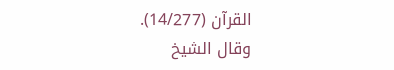القرآن (14/277).
وقال الشيخ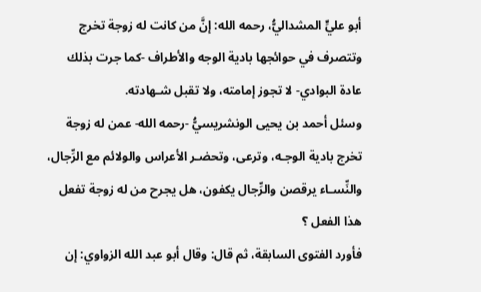أبو عليٍّ المشداليُّ، رحمه الله: إنَّ من كانت له زوجة تخرج وتتصرف في حوائجها بادية الوجه والأطراف -كما جرت بذلك عادة البوادي- لا تجوز إمامته، ولا تقبل شـهادته.
وسئل أحمد بن يحيى الونشريسيُّ -رحمه الله- عمن له زوجة تخرج بادية الوجـه، وترعى، وتحضـر الأعراس والولائم مع الرِّجال، والنِّسـاء يرقصن والرِّجال يكفون، هل يجرح من له زوجة تفعل هذا الفعل ؟
فأورد الفتوى السابقة، ثم قال: وقال أبو عبد الله الزواوي: إن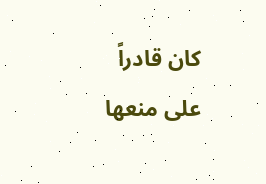كان قادراً على منعها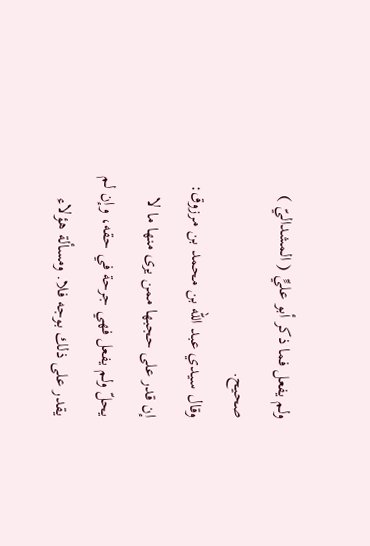ولم يفعل فما ذكر أبو عليٍّ ( المشداليّ ) صحيح.
وقال سيدي عبد الله بن محمد بن مرزوق: إن قدر على حجبها ممن يرى منها ما لا يحلّ ولم يفعل فهي جرحة في حقه، وإن لم يقدر على ذلك بوجه فلا. ومسألة هؤلاء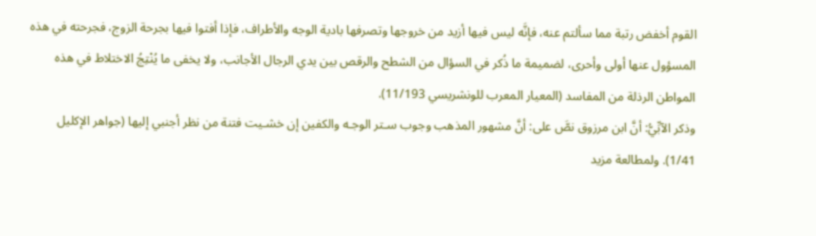القوم أخفض رتبة مما سألتم عنه، فإنَّه ليس فيها أزيد من خروجها وتصرفها بادية الوجه والأطراف، فإذا أفتوا فيها بجرحة الزوج، فجرحته في هذه المسؤول عنها أولى وأحرى، لضميمة ما ذُكر في السؤال من الشطح والرقص بين يدي الرجال الأجانب، ولا يخفى ما يُنْتِجُ الاختلاط في هذه المواطن الرذلة من المفاسد (المعيار المعرب للونشريسي 11/193).
وذكر الآبِّيُّ: أنَّ ابن مرزوق نصَّ على: أنَّ مشهور المذهب وجوب سـتر الوجـه والكفين إن خشـيت فتنة من نظر أجنبي إليها (جواهر الإكليل 1/41). ولمطالعة مزيد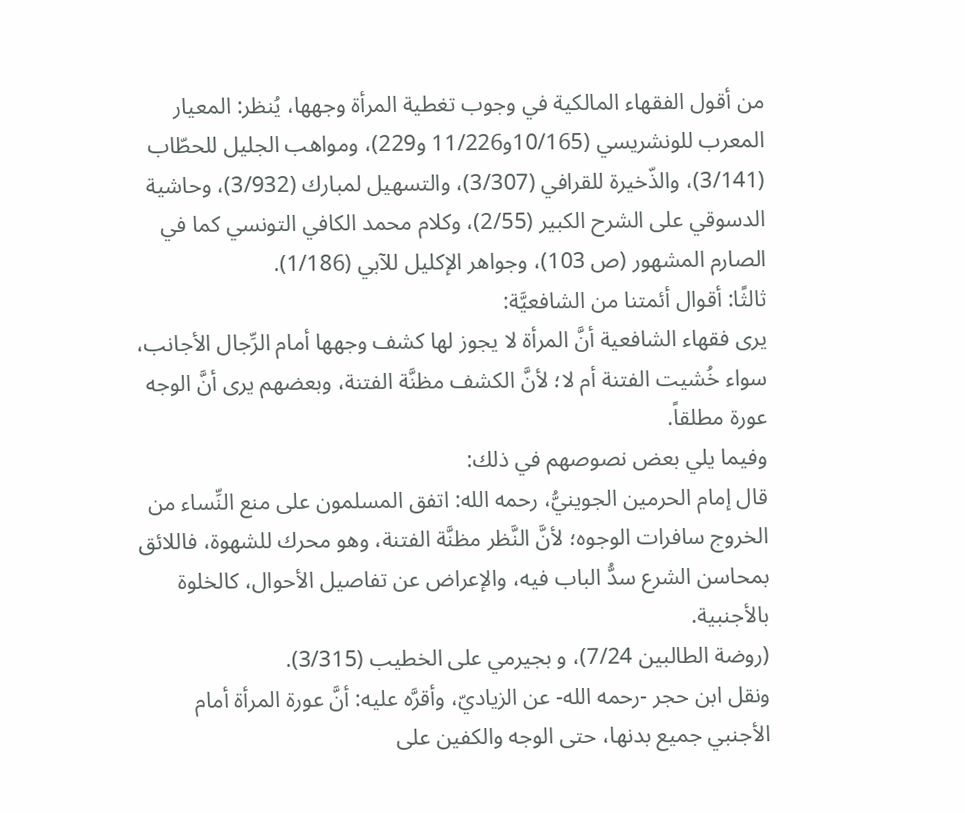من أقول الفقهاء المالكية في وجوب تغطية المرأة وجهها، يُنظر: المعيار المعرب للونشريسي (10/165و11/226 و229)، ومواهب الجليل للحطّاب (3/141)، والذّخيرة للقرافي (3/307)، والتسهيل لمبارك (3/932)، وحاشية الدسوقي على الشرح الكبير (2/55)، وكلام محمد الكافي التونسي كما في الصارم المشهور (ص 103)، وجواهر الإكليل للآبي (1/186).
ثالثًا: أقوال أئمتنا من الشافعيَّة:
يرى فقهاء الشافعية أنَّ المرأة لا يجوز لها كشف وجهها أمام الرِّجال الأجانب، سواء خُشيت الفتنة أم لا؛ لأنَّ الكشف مظنَّة الفتنة، وبعضهم يرى أنَّ الوجه عورة مطلقاً.
وفيما يلي بعض نصوصهم في ذلك:
قال إمام الحرمين الجوينيُّ، رحمه الله: اتفق المسلمون على منع النِّساء من الخروج سافرات الوجوه؛ لأنَّ النَّظر مظنَّة الفتنة، وهو محرك للشهوة، فاللائق بمحاسن الشرع سدُّ الباب فيه، والإعراض عن تفاصيل الأحوال، كالخلوة بالأجنبية.
(روضة الطالبين 7/24)، و بجيرمي على الخطيب (3/315).
ونقل ابن حجر -رحمه الله- عن الزياديّ، وأقرَّه عليه: أنَّ عورة المرأة أمام الأجنبي جميع بدنها، حتى الوجه والكفين على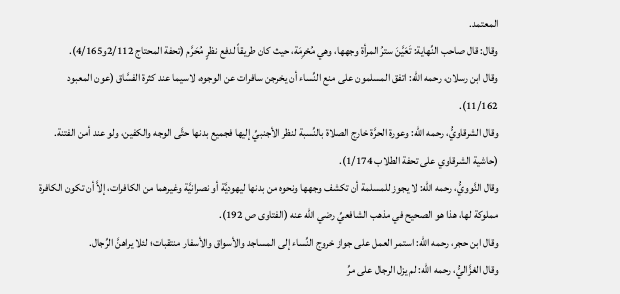المعتمد.
وقال: قال صاحب النِّهاية: تَعَيَّنَ سترُ المرأة وجهها، وهي مُحْرِمَة، حيث كان طريقاً لدفع نظرٍ مُحَرَّم (تحفة المحتاج 2/112و4/165).
وقال ابن رسلان، رحمه الله: اتفق المسلمون على منع النِّساء أن يخرجن سافرات عن الوجوه، لاسيما عند كثرة الفسَّاق (عون المعبود 11/162).
وقال الشرقاويُّ، رحمه الله: وعورة الحرَّة خارج الصلاة بالنِّسبة لنظر الأجنبيِّ إليها فجميع بدنها حتَّى الوجه والكفين، ولو عند أمن الفتنة.
(حاشية الشرقاوي على تحفة الطلاب 1/174).
وقال النَّوويُّ، رحمه الله: لا يجوز للمسلمة أن تكشف وجهها ونحوه من بدنها ليهوديَّة أو نصرانيَّة وغيرهما من الكافرات، إلاَّ أن تكون الكافرة مملوكة لها، هذا هو الصحيح في مذهب الشافعيِّ رضي الله عنه (الفتاوى ص 192).
وقال ابن حجر، رحمه الله: استمر العمل على جواز خروج النِّساء إلى المساجد والأسواق والأسفار منتقبات؛ لئلا يراهنَّ الرِّجال.
وقال الغزَّاليُّ، رحمه الله: لم يزل الرجال على مرِّ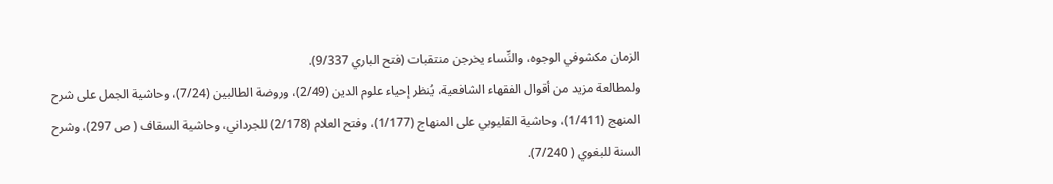الزمان مكشوفي الوجوه، والنِّساء يخرجن منتقبات (فتح الباري 9/337).
ولمطالعة مزيد من أقوال الفقهاء الشافعية، يُنظر إحياء علوم الدين (2/49)، وروضة الطالبين (7/24)، وحاشية الجمل على شرح المنهج (1/411)، وحاشية القليوبي على المنهاج (1/177)، وفتح العلام (2/178) للجرداني، وحاشية السقاف ( ص 297)، وشرح السنة للبغوي ( 7/240).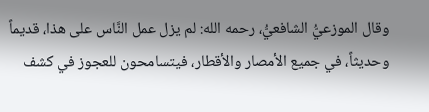وقال الموزعيُّ الشافعيُّ، رحمه الله: لم يزل عمل النَّاس على هذا، قديماً وحديثاً، في جميع الأمصار والأقطار، فيتسامحون للعجوز في كشف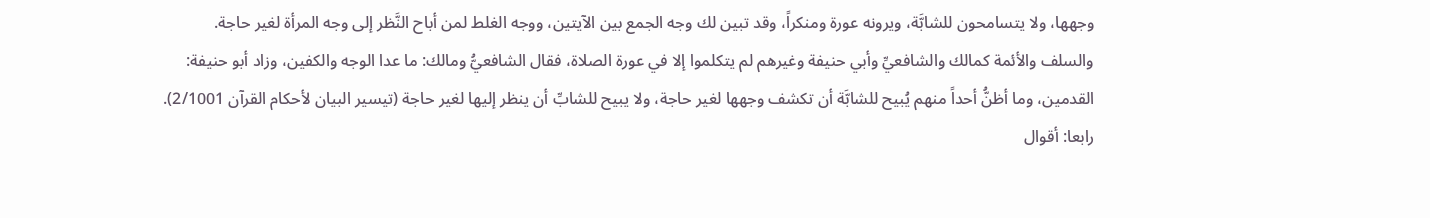وجهها، ولا يتسامحون للشابَّة، ويرونه عورة ومنكراً، وقد تبين لك وجه الجمع بين الآيتين، ووجه الغلط لمن أباح النَّظر إلى وجه المرأة لغير حاجة.
والسلف والأئمة كمالك والشافعيِّ وأبي حنيفة وغيرهم لم يتكلموا إلا في عورة الصلاة، فقال الشافعيُّ ومالك: ما عدا الوجه والكفين، وزاد أبو حنيفة:
القدمين، وما أظنُّ أحداً منهم يُبيح للشابَّة أن تكشف وجهها لغير حاجة، ولا يبيح للشابِّ أن ينظر إليها لغير حاجة (تيسير البيان لأحكام القرآن 2/1001).
رابعا: أقوال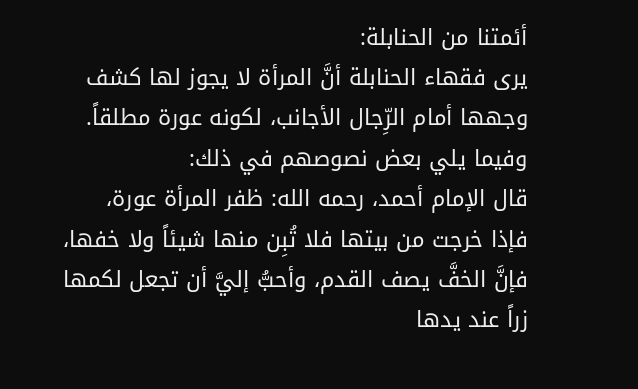أئمتنا من الحنابلة:
يرى فقهاء الحنابلة أنَّ المرأة لا يجوز لها كشف وجهها أمام الرِّجال الأجانب، لكونه عورة مطلقاً.
وفيما يلي بعض نصوصهم في ذلك:
قال الإمام أحمد، رحمه الله: ظفر المرأة عورة، فإذا خرجت من بيتها فلا تُبِن منها شيئاً ولا خفها، فإنَّ الخفَّ يصف القدم، وأحبُّ إليَّ أن تجعل لكمها زراً عند يدها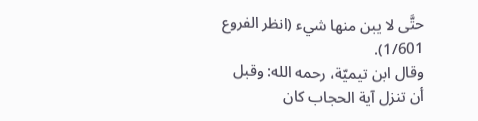حتَّى لا يبن منها شيء (انظر الفروع 1/601).
وقال ابن تيميّة، رحمه الله: وقبل أن تنزل آية الحجاب كان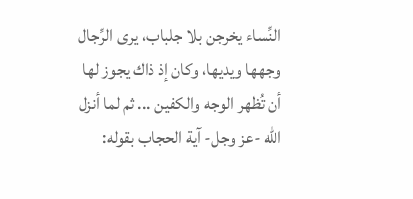النِّساء يخرجن بلا جلباب، يرى الرِّجال وجهها ويديها، وكان إذ ذاك يجوز لها أن تُظهر الوجه والكفين ... ثم لما أنزل الله -عز وجل- آية الحجاب بقوله: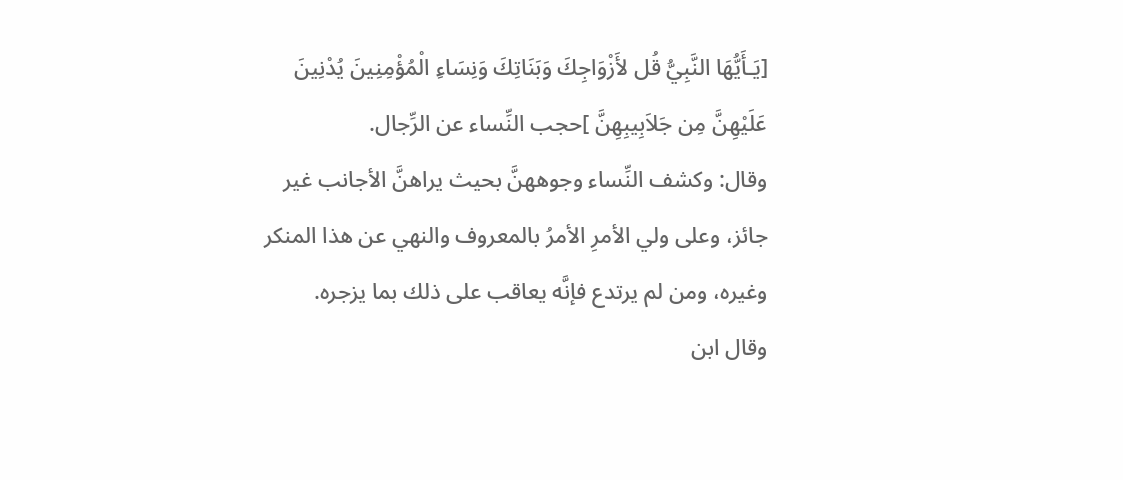[يَـأَيُّهَا النَّبِيُّ قُل لأَزْوَاجِكَ وَبَنَاتِكَ وَنِسَاءِ الْمُؤْمِنِينَ يُدْنِينَ عَلَيْهِنَّ مِن جَلاَبِيبِهِنَّ ]حجب النِّساء عن الرِّجال.
وقال: وكشف النِّساء وجوههنَّ بحيث يراهنَّ الأجانب غير جائز، وعلى ولي الأمرِ الأمرُ بالمعروف والنهي عن هذا المنكر وغيره، ومن لم يرتدع فإنَّه يعاقب على ذلك بما يزجره.
وقال ابن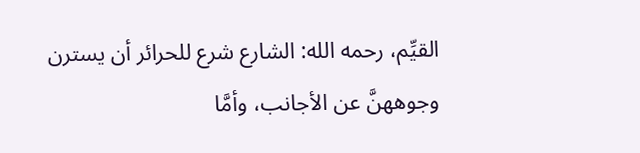القيِّم، رحمه الله: الشارع شرع للحرائر أن يسترن وجوههنَّ عن الأجانب، وأمَّا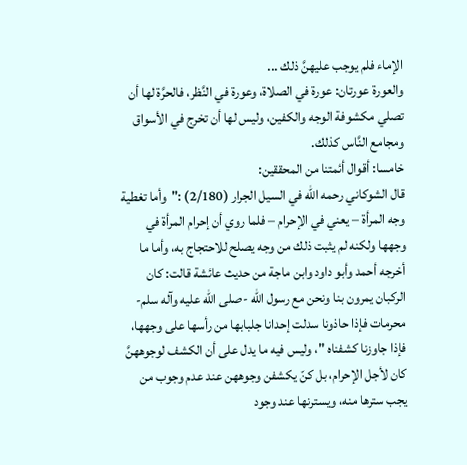الإماء فلم يوجب عليهنَّ ذلك ...
والعورة عورتان: عورة في الصلاة، وعورة في النَّظر، فالحرَّة لها أن تصلي مكشوفة الوجه والكفين، وليس لها أن تخرج في الأسواق ومجامع النَّاس كذلك.
خامسا: أقوال أئمتنا من المحققين:
قال الشوكاني رحمه الله في السيل الجرار (2/180) :"وأما تغطية وجه المرأة – يعني في الإحرام – فلما روي أن إحرام المرأة في وجهها ولكنه لم يثبت ذلك من وجه يصلح للاحتجاج به، وأما ما أخرجه أحمد وأبو داود وابن ماجة من حديث عائشة قالت: كان الركبان يمرون بنا ونحن مع رسول الله -صلى الله عليه وآله سلم- محرمات فإذا حاذونا سدلت إحدانا جلبابها من رأسها على وجهها، فإذا جاوزنا كشفناه "، وليس فيه ما يدل على أن الكشف لوجوههنَّ كان لأجل الإحرام، بل كنّ يكشفن وجوههن عند عدم وجوب من يجب سترها منه، ويسترنها عند وجود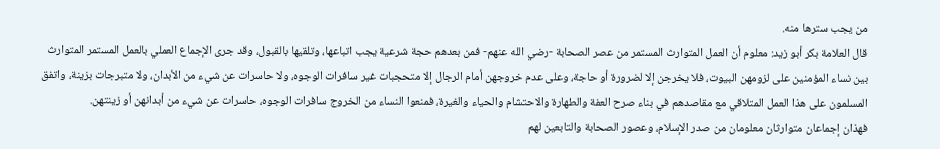من يجب سترها منه.
قال العلامة بكر أبو زيد: معلوم أن العمل المتوارث المستمر من عصر الصحابة -رضي الله عنهم- فمن بعدهم حجة شرعية يجب اتباعها، وتلقيها بالقبول، وقد جرى الإجماع العملي بالعمل المستمر المتوارث بين نساء المؤمنين على لزومهن البيوت، فلا يخرجن إلا لضرورة أو حاجة، وعلى عدم خروجهن أمام الرجال إلا متحجبات غير سافرات الوجوه، ولا حاسرات عن شيء من الأبدان، ولا متبرجات بزينة، واتفق المسلمون على هذا العمل المتلاقي مع مقاصدهم في بناء صرح العفة والطهارة والاحتشام والحياء والغيرة، فمنعوا النساء من الخروج سافرات الوجوه، حاسرات عن شيء من أبدانهن أو زينتهن.
فهذان إجماعان متوارثان معلومان من صدر الإسلام، وعصور الصحابة والتابعين لهم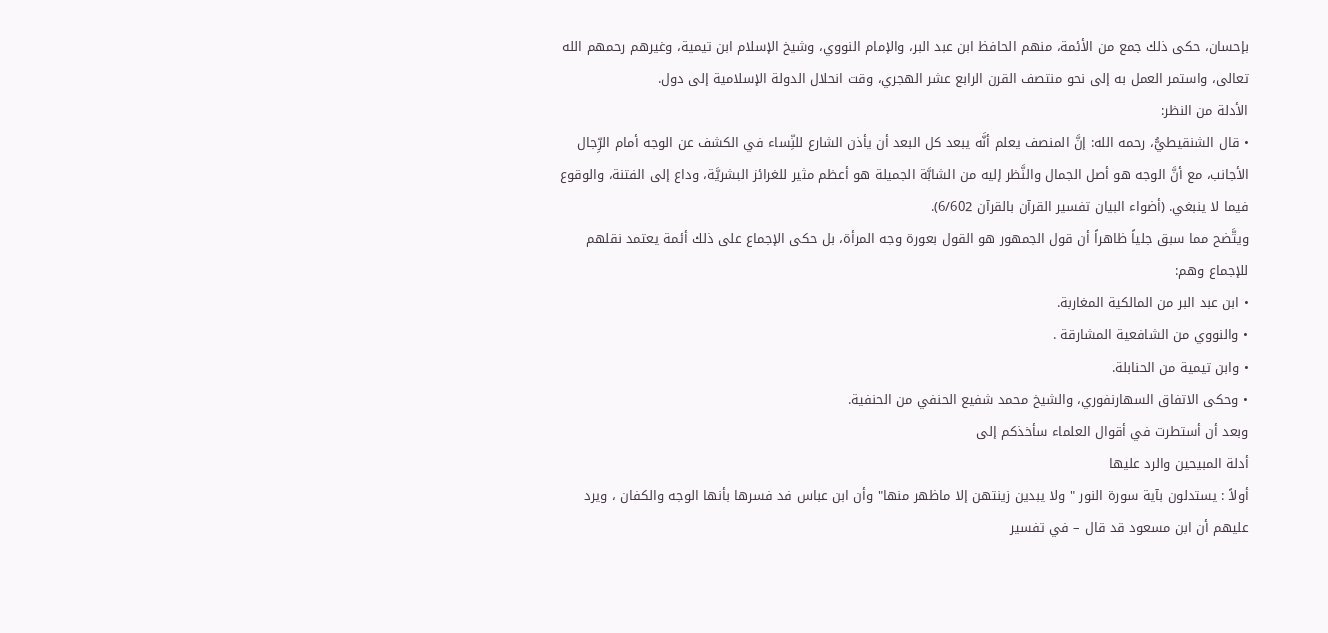بإحسان، حكى ذلك جمع من الأئمة، منهم الحافظ ابن عبد البر، والإمام النووي، وشيخ الإسلام ابن تيمية، وغيرهم رحمهم الله تعالى، واستمر العمل به إلى نحو منتصف القرن الرابع عشر الهجري، وقت انحلال الدولة الإسلامية إلى دول.
الأدلة من النظر:
• قال الشنقيطيُّ، رحمه الله: إنَّ المنصف يعلم أنَّه يبعد كل البعد أن يأذن الشارع للنِّساء في الكشف عن الوجه أمام الرِّجال الأجانب، مع أنَّ الوجه هو أصل الجمال والنَّظر إليه من الشابَّة الجميلة هو أعظم مثير للغرائز البشريَّة، وداع إلى الفتنة، والوقوع فيما لا ينبغي. (أضواء البيان تفسير القرآن بالقرآن 6/602).
ويتَّضح مما سبق جلياً ظاهراً أن قول الجمهور هو القول بعورة وجه المرأة، بل حكى الإجماع على ذلك أئمة يعتمد نقلهم للإجماع وهم:
• ابن عبد البر من المالكية المغاربة.
• والنووي من الشافعية المشارقة .
• وابن تيمية من الحنابلة.
• وحكى الاتفاق السهارنفوري، والشيخ محمد شفيع الحنفي من الحنفية.
وبعد أن أستطرت في أقوال العلماء سأخذكم إلى
أدلة المبيحين والرد عليها
أولاً : يستدلون بآية سورة النور " ولا يبدين زينتهن إلا ماظهر منها" وأن ابن عباس فد فسرها بأنها الوجه والكفان ، ويرد عليهم أن ابن مسعود قد قال – في تفسير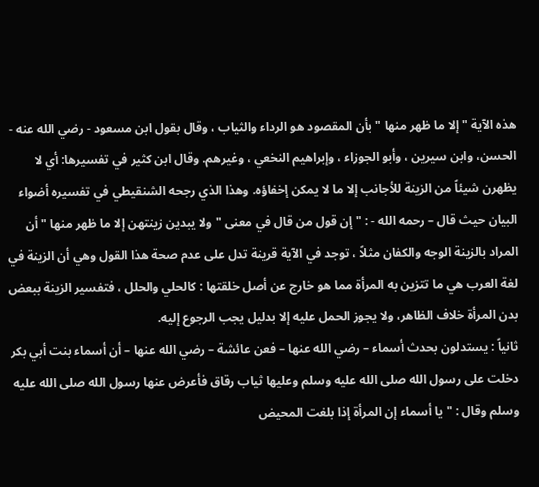هذه الآية " إلا ما ظهر منها " بأن المقصود هو الرداء والثياب ، وقال بقول ابن مسعود - رضي الله عنه - الحسن، وابن سيرين ، وأبو الجوزاء ، وإبراهيم النخعي ، وغيرهم. وقال ابن كثير في تفسيرها: أي لا يظهرن شيئاً من الزينة للأجانب إلا ما لا يمكن إخفاؤه. وهذا الذي رجحه الشنقيطي في تفسيره أضواء البيان حيث قال – رحمه الله - : " إن قول من قال في معنى " ولا يبدين زينتهن إلا ما ظهر منها " أن المراد بالزينة الوجه والكفان مثلاً ، توجد في الآية قرينة تدل على عدم صحة هذا القول وهي أن الزينة في لغة العرب هي ما تتزين به المرأة مما هو خارج عن أصل خلقتها : كالحلي والحلل ، فتفسير الزينة ببعض بدن المرأة خلاف الظاهر، ولا يجوز الحمل عليه إلا بدليل يجب الرجوع إليه.
ثانياً : يستدلون بحدث أسماء – رضي الله عنها – فعن عائشة – رضي الله عنها – أن أسماء بنت أبي بكر دخلت على رسول الله صلى الله عليه وسلم وعليها ثياب رقاق فأعرض عنها رسول الله صلى الله عليه وسلم وقال : " يا أسماء إن المرأة إذا بلغت المحيض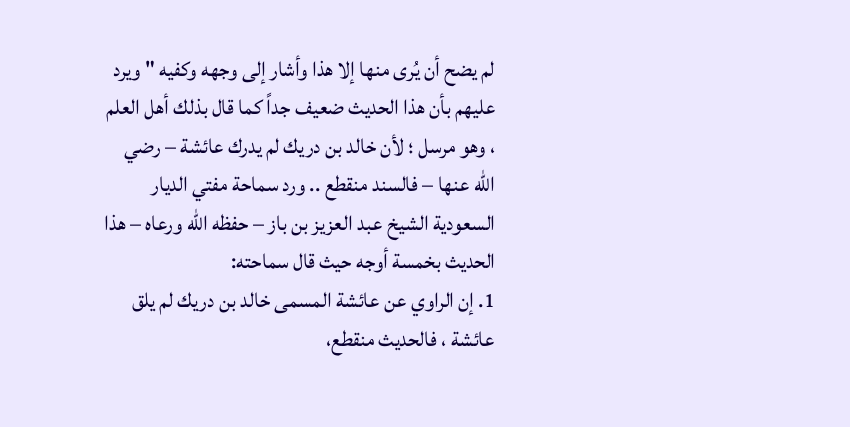لم يضح أن يُرى منها إلا هذا وأشار إلى وجهه وكفيه " ويرد عليهم بأن هذا الحديث ضعيف جداً كما قال بذلك أهل العلم ، وهو مرسل ؛ لأن خالد بن دريك لم يدرك عائشة – رضي الله عنها – فالسند منقطع .. ورد سماحة مفتي الديار السعودية الشيخ عبد العزيز بن باز – حفظه الله ورعاه – هذا الحديث بخمسة أوجه حيث قال سماحته:
1. إن الراوي عن عائشة المسمى خالد بن دريك لم يلق عائشة ، فالحديث منقطع،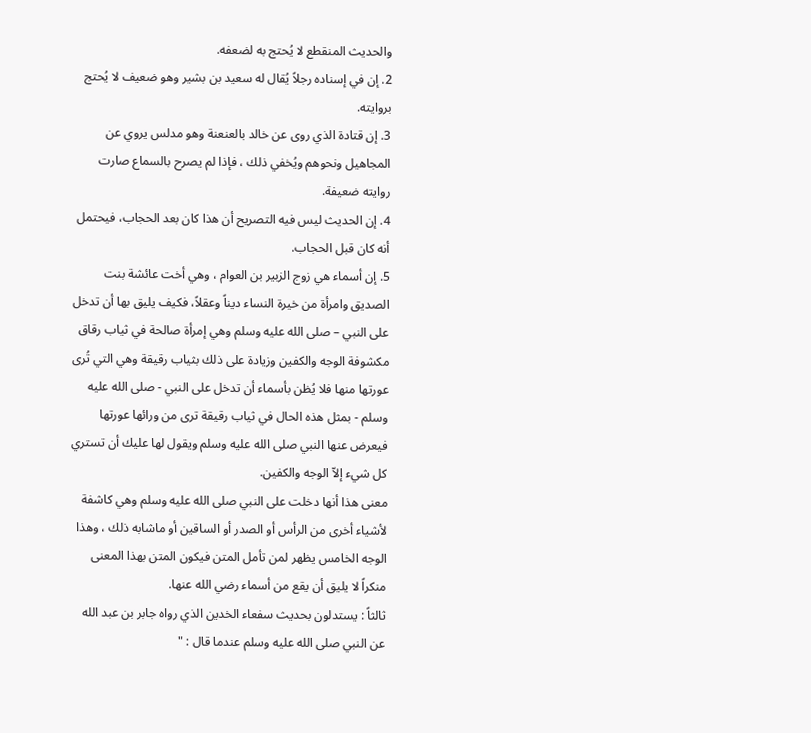والحديث المنقطع لا يُحتج به لضعفه.
2. إن في إسناده رجلاً يُقال له سعيد بن بشير وهو ضعيف لا يُحتج بروايته.
3. إن قتادة الذي روى عن خالد بالعنعنة وهو مدلس يروي عن المجاهيل ونحوهم ويُخفي ذلك ، فإذا لم يصرح بالسماع صارت روايته ضعيفة.
4. إن الحديث ليس فيه التصريح أن هذا كان بعد الحجاب، فيحتمل أنه كان قبل الحجاب.
5. إن أسماء هي زوج الزبير بن العوام ، وهي أخت عائشة بنت الصديق وامرأة من خيرة النساء ديناً وعقلاً، فكيف يليق بها أن تدخل على النبي – صلى الله عليه وسلم وهي إمرأة صالحة في ثياب رقاق مكشوفة الوجه والكفين وزيادة على ذلك بثياب رقيقة وهي التي تُرى عورتها منها فلا يُظن بأسماء أن تدخل على النبي - صلى الله عليه وسلم - بمثل هذه الحال في ثياب رقيقة ترى من ورائها عورتها فيعرض عنها النبي صلى الله عليه وسلم ويقول لها عليك أن تستري كل شيء إلاّ الوجه والكفين.
معنى هذا أنها دخلت على النبي صلى الله عليه وسلم وهي كاشفة لأشياء أخرى من الرأس أو الصدر أو الساقين أو ماشابه ذلك ، وهذا الوجه الخامس يظهر لمن تأمل المتن فيكون المتن بهذا المعنى منكراً لا يليق أن يقع من أسماء رضي الله عنها.
ثالثاً : يستدلون بحديث سفعاء الخدين الذي رواه جابر بن عبد الله عن النبي صلى الله عليه وسلم عندما قال : "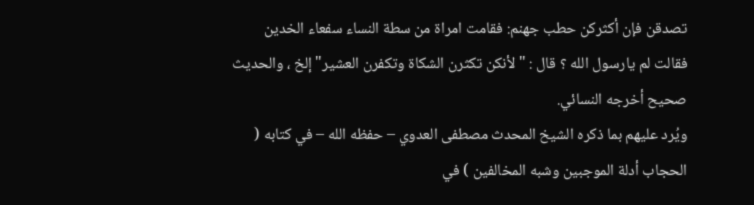تصدقن فإن أكثركن حطب جهنم: فقامت امراة من سطة النساء سفعاء الخدين فقالت لم يارسول الله ؟ قال : " لأنكن تكثرن الشكاة وتكفرن العشير" إلخ ، والحديث صحيح أخرجه النسائي.
ويُرد عليهم بما ذكره الشيخ المحدث مصطفى العدوي – حفظه الله – في كتابه ( الحجاب أدلة الموجبين وشبه المخالفين ) في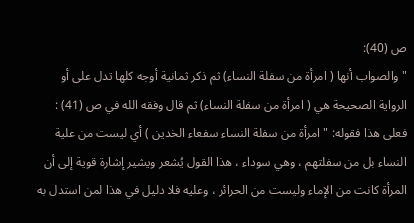ص (40):
"والصواب أنها ( امرأة من سفلة النساء) ثم ذكر ثمانية أوجه كلها تدل على أو الرواية الصحيحة هي ( امرأة من سفلة النساء) ثم قال وفقه الله في ص (41) : فعلى هذا فقوله: " امرأة من سفلة النساء سفعاء الخدين ) أي ليست من علية النساء بل من سفلتهم ، وهي سوداء ، هذا القول يُشعر ويشير إشارة قوية إلى أن المرأة كانت من الإماء وليست من الحرائر ، وعليه فلا دليل في هذا لمن استدل به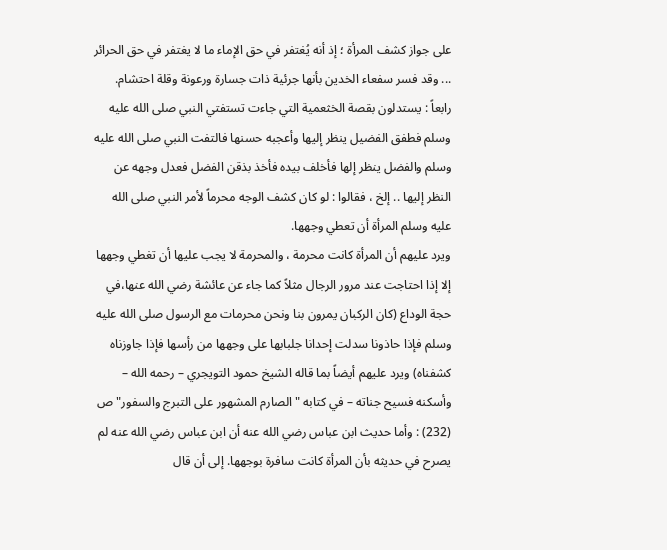على جواز كشف المرأة ؛ إذ أنه يُغتفر في حق الإماء ما لا يغتفر في حق الحرائر ... وقد فسر سفعاء الخدين بأنها جرئية ذات جسارة ورعونة وقلة احتشام.
رابعاً : يستدلون بقصة الخثعمية التي جاءت تستفتي النبي صلى الله عليه وسلم فطفق الفضيل ينظر إليها وأعجبه حسنها فالتفت النبي صلى الله عليه وسلم والفضل ينظر إلها فأخلف بيده فأخذ بذقن الفضل فعدل وجهه عن النظر إليها .. إلخ ، فقالوا : لو كان كشف الوجه محرماً لأمر النبي صلى الله عليه وسلم المرأة أن تعطي وجهها.
ويرد عليهم أن المرأة كانت محرمة ، والمحرمة لا يجب عليها أن تغطي وجهها إلا إذا احتاجت عند مرور الرجال مثلاً كما جاء عن عائشة رضي الله عنها،في حجة الوداع (كان الركبان يمرون بنا ونحن محرمات مع الرسول صلى الله عليه وسلم فإذا حاذونا سدلت إحدانا جلبابها على وجهها من رأسها فإذا جاوزناه كشفناه) ويرد عليهم أيضاً بما قاله الشيخ حمود التويجري – رحمه الله – وأسكنه فسيح جناته – في كتابه " الصارم المشهور على التبرج والسفور" ص (232) : وأما حديث ابن عباس رضي الله عنه أن ابن عباس رضي الله عنه لم يصرح في حديثه بأن المرأة كانت سافرة بوجهها. إلى أن قال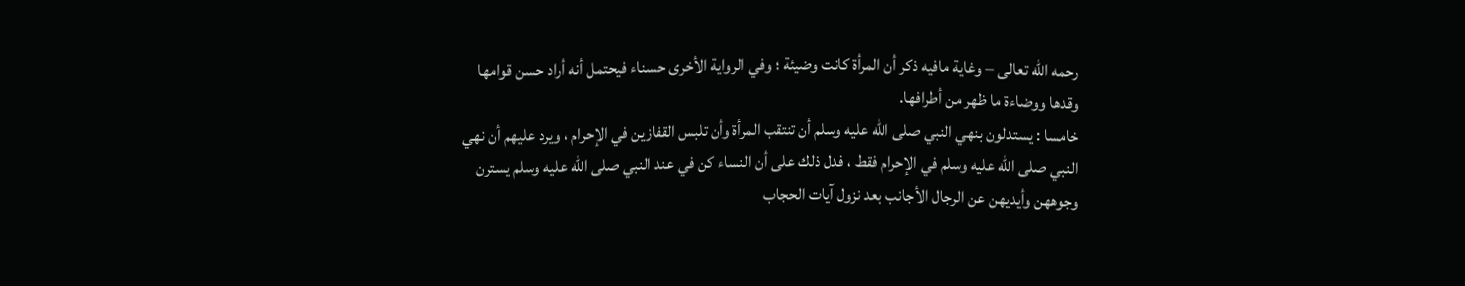رحمه الله تعالى – وغاية مافيه ذكر أن المرأة كانت وضيئة ؛ وفي الرواية الأخرى حسناء فيحتمل أنه أراد حسن قوامها وقدها ووضاءة ما ظهر من أطرافها.
خامسا : يستدلون بنهي النبي صلى الله عليه وسلم أن تنتقب المرأة وأن تلبس القفازين في الإحرام ، ويرد عليهم أن نهي النبي صلى الله عليه وسلم في الإحرام فقط ، فدل ذلك على أن النساء كن في عند النبي صلى الله عليه وسلم يسترن وجوههن وأيديهن عن الرجال الأجانب بعد نزول آيات الحجاب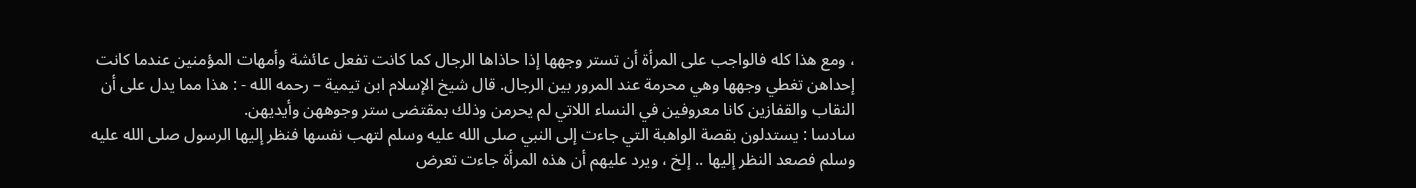، ومع هذا كله فالواجب على المرأة أن تستر وجهها إذا حاذاها الرجال كما كانت تفعل عائشة وأمهات المؤمنين عندما كانت إحداهن تغطي وجهها وهي محرمة عند المرور بين الرجال. قال شيخ الإسلام ابن تيمية – رحمه الله - : هذا مما يدل على أن النقاب والقفازين كانا معروفين في النساء اللاتي لم يحرمن وذلك بمقتضى ستر وجوههن وأيديهن.
سادسا : يستدلون بقصة الواهبة التي جاءت إلى النبي صلى الله عليه وسلم لتهب نفسها فنظر إليها الرسول صلى الله عليه وسلم فصعد النظر إليها .. إلخ ، ويرد عليهم أن هذه المرأة جاءت تعرض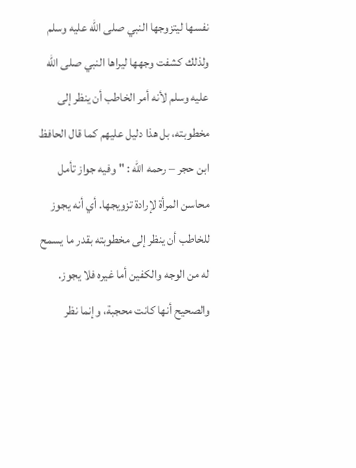نفسها ليتزوجها النبي صلى الله عليه وسلم ولذلك كشفت وجهها ليراها النبي صلى الله عليه وسلم لأنه أمر الخاطب أن ينظر إلى مخطوبته، بل هذا دليل عليهم كما قال الحافظ ابن حجر – رحمه الله : " وفيه جواز تأمل محاسن المرأة لإرادة تزويجها. أي أنه يجوز للخاطب أن ينظر إلى مخطوبته بقدر ما يسمح له من الوجه والكفين أما غيره فلا يجوز. والصحيح أنها كانت محجبة، وإنما نظر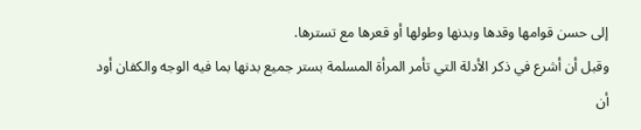إلى حسن قوامها وقدها وبدنها وطولها أو قعرها مع تسترها.
وقبل أن أشرع في ذكر الأدلة التي تأمر المرأة المسلمة بستر جميع بدنها بما فيه الوجه والكفان أود أن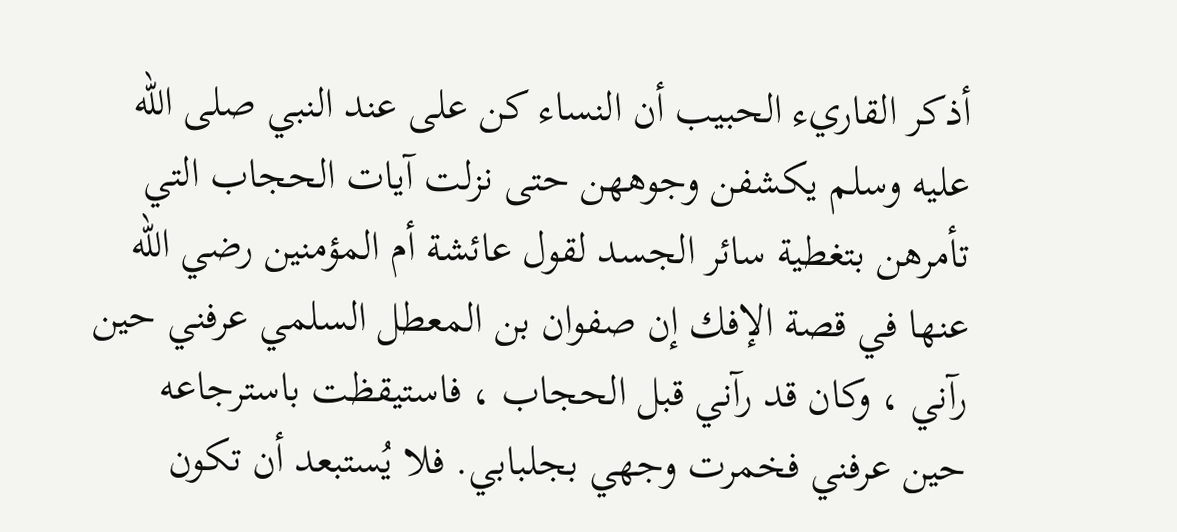أذكر القاريء الحبيب أن النساء كن على عند النبي صلى الله عليه وسلم يكشفن وجوههن حتى نزلت آيات الحجاب التي تأمرهن بتغطية سائر الجسد لقول عائشة أم المؤمنين رضي الله عنها في قصة الإفك إن صفوان بن المعطل السلمي عرفني حين رآني ، وكان قد رآني قبل الحجاب ، فاستيقظت باسترجاعه حين عرفني فخمرت وجهي بجلبابي. فلا يُستبعد أن تكون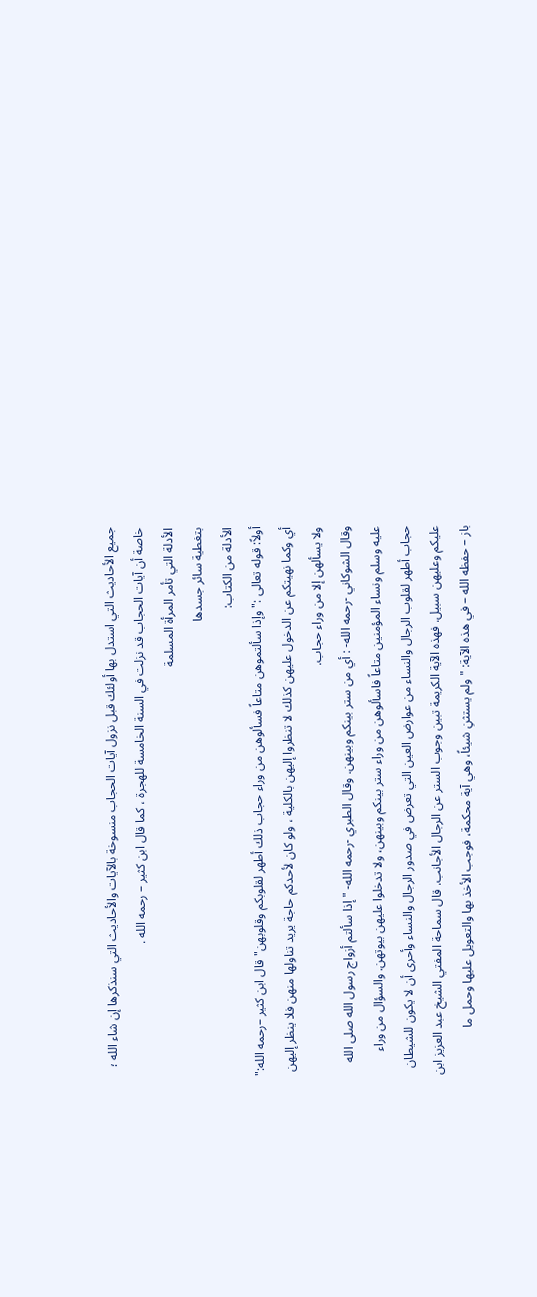جميع الأحاديث التي استدل بها أولئك قبل نزول آيات الحجاب منسوخة بالآيات والأحاديث التي سنذكرها إن شاء الله ؛ خاصة أن آيات الحجاب قد نزلت في السنة الخامسة للهجرة ، كما قال ابن كثير – رحمه الله .
الأدلة التي تأمر المرأة المسلمة
بتغطية سائر جسدها
الأدلة من الكتاب:
أولاً: قوله تعالى :" وإذا سألتموهن متاعاً فسألوهن من وراء حجاب ذلك أطهر لقلوبكم وقلوبهن" قال ابن كثير –رحمه الله:" أي وكما نهيتكم عن الدخول عليهن كذلك لا تنظروا إليهن بالكلية ، ولو كان لأحدكم حاجة يريد تناولها منهن فلا ينظر إليهن ولا يسألهن إلا من وراء حجاب.
وقال الشوكاني -رحمه الله- : أي من ستر بينكم وبينهن. وقال الطبري -رحمه الله- " إذا سألتم أزواج رسول الله صلى الله عليه وسلم ونساء المؤمنين متاعاً فاسألوهن من وراء ستر بينكم وبينهن، ولا تدخلوا عليهن بيوتهن. والسؤال من وراء حجاب أطهر لقلوب الرجال والنساء من عوارض العين التي تعرض في صدور الرجال والنساء وأحرى أن لا يكون للشيطان عليكم وعليهن سبيل. فهذه الآية الكريمة تبين وجوب الستر عن الرجال الأجانب. قال سماحة المفتي الشيخ عبد العزيز ابن باز – حفظه الله – في هذه الآية: " ولم يستثنِ شيئاً، وهي آية محكمة، فوجب الأخذ بها والتعويل عليها وحمل ما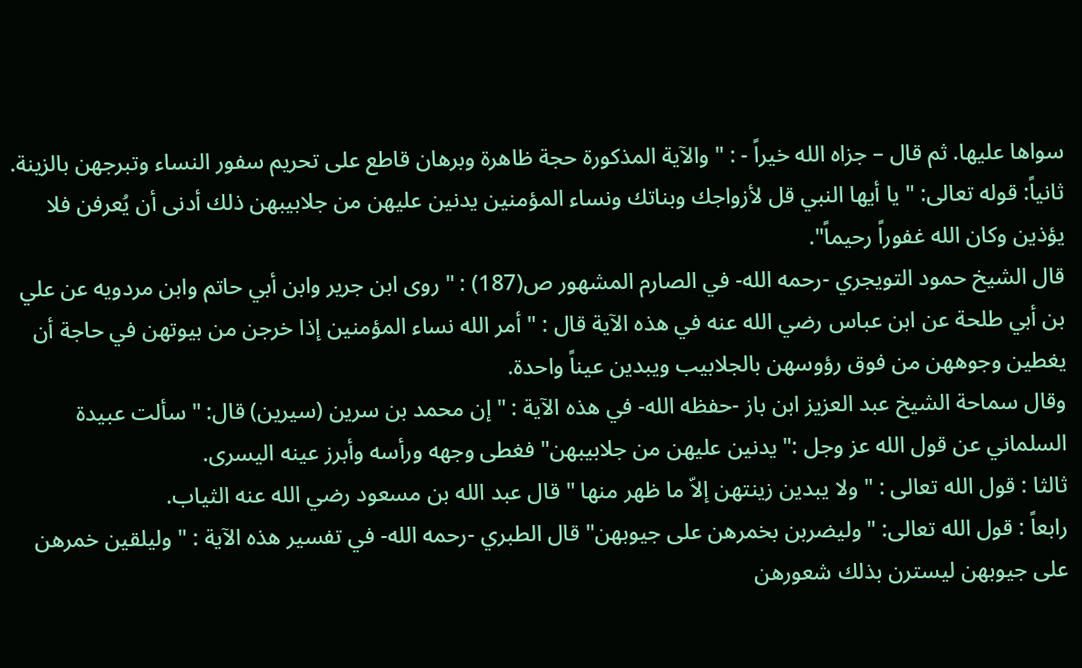سواها عليها. ثم قال – جزاه الله خيراً - : " والآية المذكورة حجة ظاهرة وبرهان قاطع على تحريم سفور النساء وتبرجهن بالزينة.
ثانياً: قوله تعالى: " يا أيها النبي قل لأزواجك وبناتك ونساء المؤمنين يدنين عليهن من جلابيبهن ذلك أدنى أن يُعرفن فلا يؤذين وكان الله غفوراً رحيماً".
قال الشيخ حمود التويجري -رحمه الله- في الصارم المشهور ص(187) : " روى ابن جرير وابن أبي حاتم وابن مردويه عن علي بن أبي طلحة عن ابن عباس رضي الله عنه في هذه الآية قال : " أمر الله نساء المؤمنين إذا خرجن من بيوتهن في حاجة أن يغطين وجوههن من فوق رؤوسهن بالجلابيب ويبدين عيناً واحدة.
وقال سماحة الشيخ عبد العزيز ابن باز -حفظه الله- في هذه الآية : " إن محمد بن سرين (سيرين) قال: " سألت عبيدة السلماني عن قول الله عز وجل :" يدنين عليهن من جلابيبهن" فغطى وجهه ورأسه وأبرز عينه اليسرى.
ثالثا : قول الله تعالى : " ولا يبدين زينتهن إلاّ ما ظهر منها " قال عبد الله بن مسعود رضي الله عنه الثياب.
رابعاً : قول الله تعالى: " وليضربن بخمرهن على جيوبهن" قال الطبري -رحمه الله- في تفسير هذه الآية : " وليلقين خمرهن على جيوبهن ليسترن بذلك شعورهن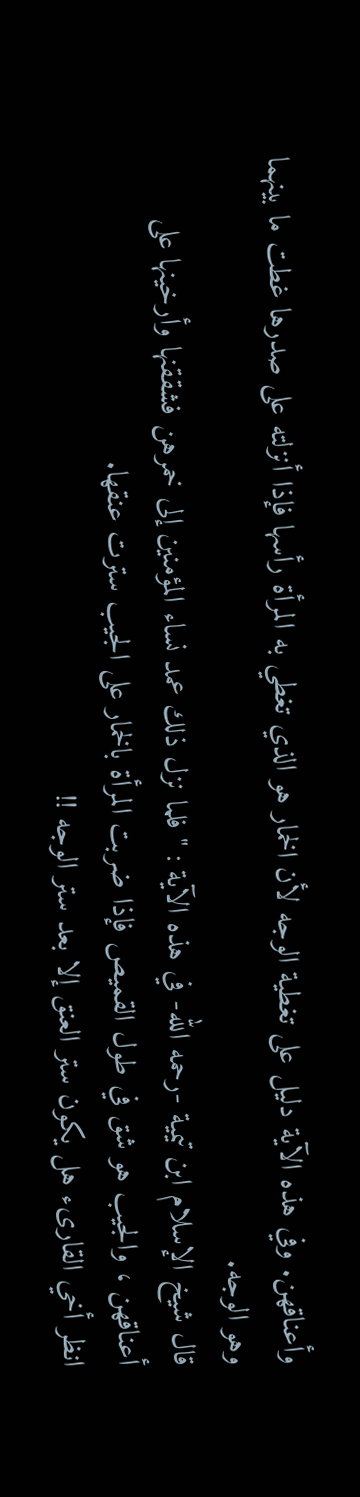وأعناقهن. وفي هذه الآية دليل على تغطية الوجه لأن الخمار هو الذي تغطي به المرأة رأسها فإذا أنزلته على صدرها غطت ما بينهما وهو الوجه.
قال شيخ الإسلام ابن تيمية -رحمه الله- في هذه الآية : " فلما نزل ذلك عمد نساء المؤمنين إلى خمرهن فشققنها وأرخينها على أعناقهن ، والجيب هو شق في طول القميص فإذا ضربت المرأة بالخمار على الجيب سترت عنقها.
انظر أخي القارىء هل يكون ستر العنق إلا بعد ستر الوجه !!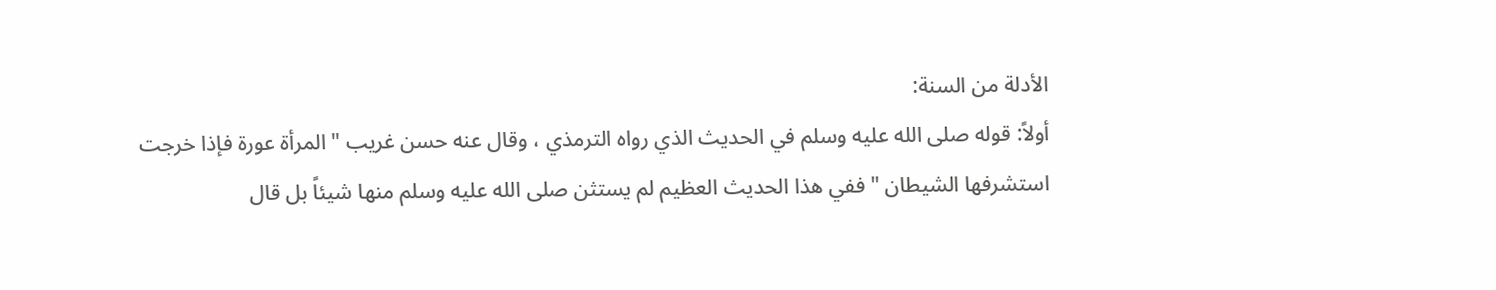الأدلة من السنة:
أولاً: قوله صلى الله عليه وسلم في الحديث الذي رواه الترمذي ، وقال عنه حسن غريب " المرأة عورة فإذا خرجت استشرفها الشيطان " ففي هذا الحديث العظيم لم يستثن صلى الله عليه وسلم منها شيئاً بل قال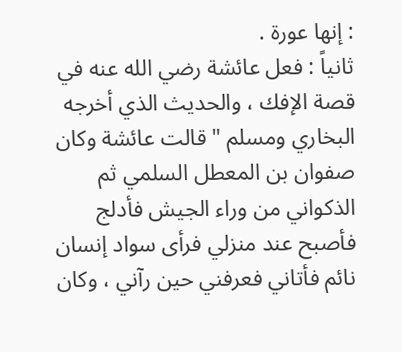: إنها عورة .
ثانياً : فعل عائشة رضي الله عنه في قصة الإفك ، والحديث الذي أخرجه البخاري ومسلم " قالت عائشة وكان صفوان بن المعطل السلمي ثم الذكواني من وراء الجيش فأدلج فأصبح عند منزلي فرأى سواد إنسان نائم فأتاني فعرفني حين رآني ، وكان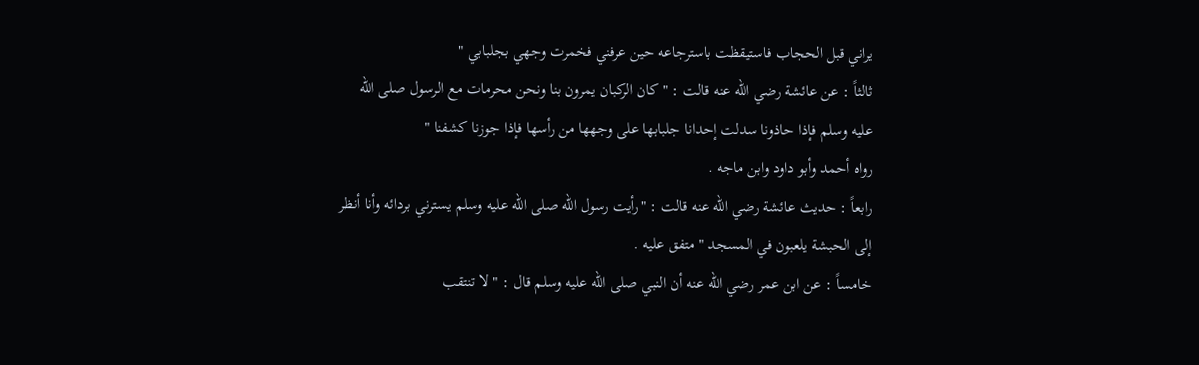يراني قبل الحجاب فاستيقظت باسترجاعه حين عرفني فخمرت وجهي بجلبابي "
ثالثاً : عن عائشة رضي الله عنه قالت : "كان الركبان يمرون بنا ونحن محرمات مع الرسول صلى الله عليه وسلم فإذا حاذونا سدلت إحدانا جلبابها على وجهها من رأسها فإذا جوزنا كشفنا "
رواه أحمد وأبو داود وابن ماجه .
رابعاً : حديث عائشة رضي الله عنه قالت : "رأيت رسول الله صلى الله عليه وسلم يسترني بردائه وأنا أنظر إلى الحبشة يلعبون في المسجد " متفق عليه .
خامساً : عن ابن عمر رضي الله عنه أن النبي صلى الله عليه وسلم قال : " لا تنتقب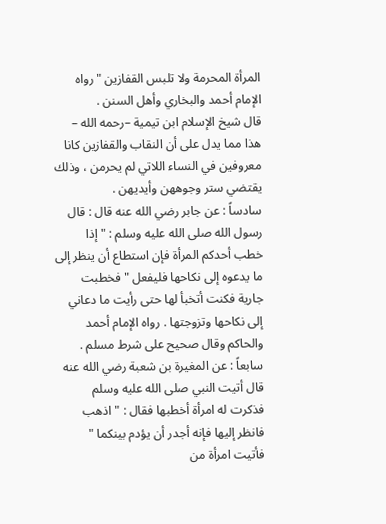المرأة المحرمة ولا تلبس القفازين " رواه الإمام أحمد والبخاري وأهل السنن .
قال شيخ الإسلام ابن تيمية –رحمه الله – هذا مما يدل على أن النقاب والقفازين كانا معروفين في النساء اللاتي لم يحرمن ، وذلك يقتضي ستر وجوههن وأيديهن .
سادساً : عن جابر رضي الله عنه قال : قال رسول الله صلى الله عليه وسلم : " إذا خطب أحدكم المرأة فإن استطاع أن ينظر إلى ما يدعوه إلى نكاحها فليفعل " فخطبت جارية فكنت أتخبأ لها حتى رأيت ما دعاني إلى نكاحها وتزوجتها . رواه الإمام أحمد والحاكم وقال صحيح على شرط مسلم .
سابعاً : عن المغيرة بن شعبة رضي الله عنه قال أتيت النبي صلى الله عليه وسلم فذكرت له امرأة أخطبها فقال : " اذهب فانظر إليها فإنه أجدر أن يؤدم بينكما " فأتيت امرأة من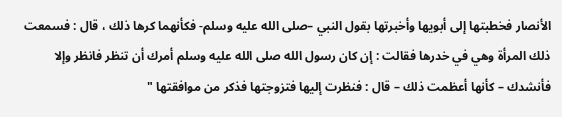الأنصار فخطبتها إلى أبويها وأخبرتها بقول النبي –صلى الله عليه وسلم- فكأنهما كرها ذلك ، قال : فسمعت ذلك المرأة وهي في خدرها فقالت : إن كان رسول الله صلى الله عليه وسلم أمرك أن تنظر فانظر وإلا فأنشدك – كأنها أعظمت ذلك – قال : فنظرت إليها فتزوجتها فذكر من موافقتها "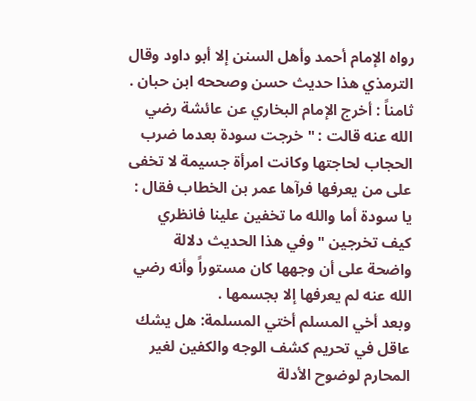رواه الإمام أحمد وأهل السنن إلا أبو داود وقال الترمذي هذا حديث حسن وصححه ابن حبان .
ثامناً : أخرج الإمام البخاري عن عائشة رضي الله عنه قالت : " خرجت سودة بعدما ضرب الحجاب لحاجتها وكانت امرأة جسيمة لا تخفى على من يعرفها فرآها عمر بن الخطاب فقال : يا سودة أما والله ما تخفين علينا فانظري كيف تخرجين " وفي هذا الحديث دلالة واضحة على أن وجهها كان مستوراً وأنه رضي الله عنه لم يعرفها إلا بجسمها .
وبعد أخي المسلم أختي المسلمة: هل يشك عاقل في تحريم كشف الوجه والكفين لغير المحارم لوضوح الأدلة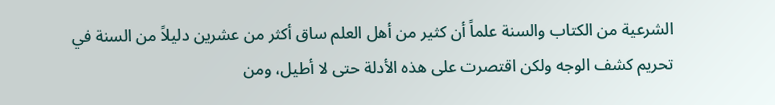الشرعية من الكتاب والسنة علماً أن كثير من أهل العلم ساق أكثر من عشرين دليلاً من السنة في تحريم كشف الوجه ولكن اقتصرت على هذه الأدلة حتى لا أطيل، ومن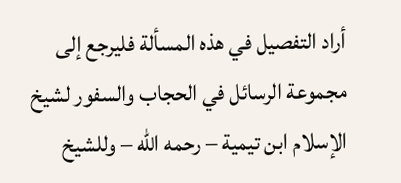أراد التفصيل في هذه المسألة فليرجع إلى مجموعة الرسائل في الحجاب والسفور لشيخ الإسلام ابن تيمية – رحمه الله – وللشيخ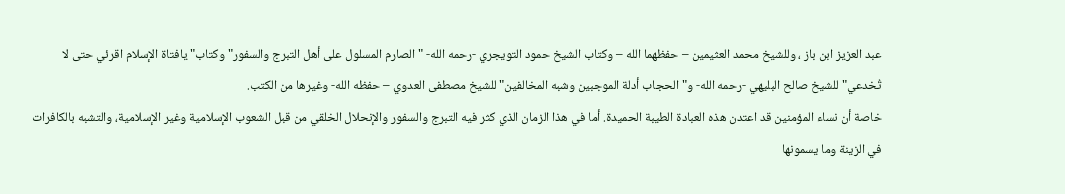عبد العزيز ابن باز ، وللشيخ محمد العثيمين – حفظهما الله – وكتاب الشيخ حمود التويجري -رحمه الله- " الصارم المسلول على أهل التبرج والسفور" وكتاب" يافتاة الإسلام اقرئي حتى لا تُخدعي" للشيخ صالح البليهي -رحمه الله- و"الحجاب أدلة الموجبين وشبه المخالفين" للشيخ مصطفى العدوي – حفظه الله- وغيرها من الكتب.
خاصة أن نساء المؤمنين قد اعتدن هذه العبادة الطيبة الحميدة. أما في هذا الزمان الذي كثر فيه التبرج والسفور والإنحلال الخلقي من قبل الشعوب الإسلامية وغير الإسلامية، والتشبه بالكافرات في الزينة وما يسمونها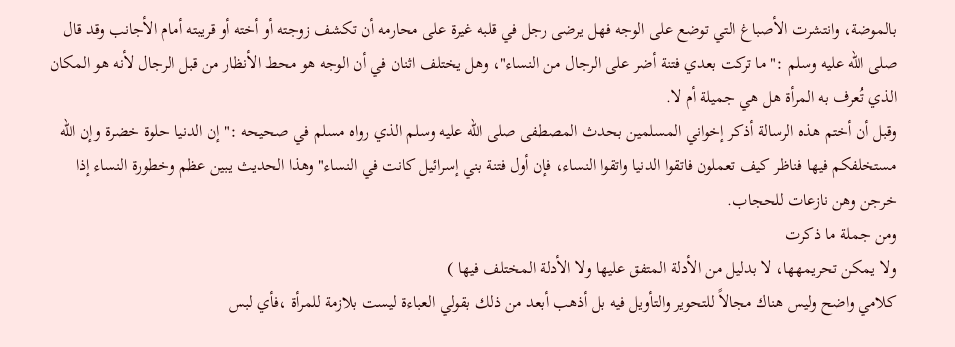بالموضة، وانتشرت الأصباغ التي توضع على الوجه فهل يرضى رجل في قلبه غيرة على محارمه أن تكشف زوجته أو أخته أو قريبته أمام الأجانب وقد قال صلى الله عليه وسلم :" ما تركت بعدي فتنة أضر على الرجال من النساء"، وهل يختلف اثنان في أن الوجه هو محط الأنظار من قبل الرجال لأنه هو المكان الذي تُعرف به المرأة هل هي جميلة أم لا.
وقبل أن أختم هذه الرسالة أذكر إخواني المسلمين بحدث المصطفى صلى الله عليه وسلم الذي رواه مسلم في صحيحه :" إن الدنيا حلوة خضرة وإن الله مستخلفكم فيها فناظر كيف تعملون فاتقوا الدنيا واتقوا النساء، فإن أول فتنة بني إسرائيل كانت في النساء" وهذا الحديث يبين عظم وخطورة النساء إذا خرجن وهن نازعات للحجاب.
ومن جملة ما ذكرت
ولا يمكن تحريمهها، لا بدليل من الأدلة المتفق عليها ولا الأدلة المختلف فيها )
كلامي واضح وليس هناك مجالاً للتحوير والتأويل فيه بل أذهب أبعد من ذلك بقولي العباءة ليست بلازمة للمرأة ،فأي لبس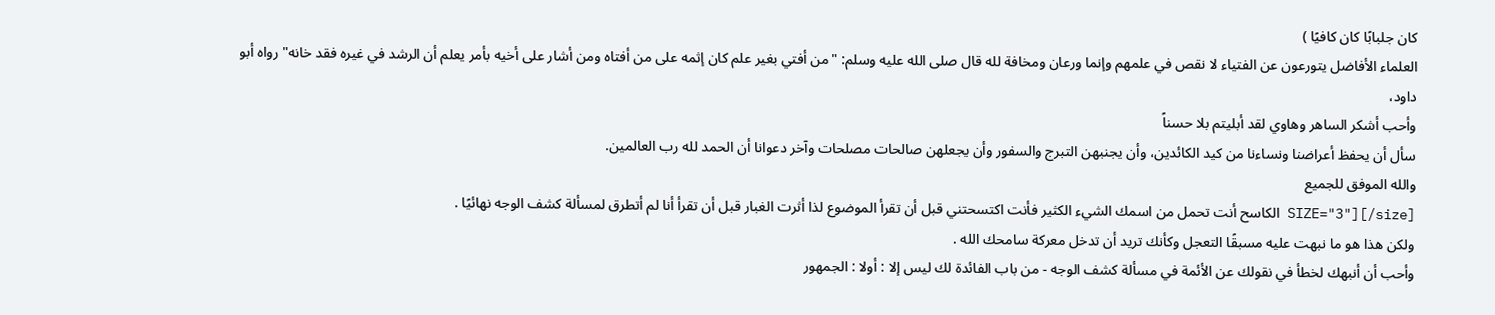كان جلبابًا كان كافيًا )
العلماء الأفاضل يتورعون عن الفتياء لا نقص في علمهم وإنما ورعان ومخافة لله قال صلى الله عليه وسلم: "من أفتي بغير علم كان إثمه على من أفتاه ومن أشار على أخيه بأمر يعلم أن الرشد في غيره فقد خانه" رواه أبو داود،
وأحب أشكر الساهر وهاوي لقد أبليتم بلا حسناً
سأل أن يحفظ أعراضنا ونساءنا من كيد الكائدين، وأن يجنبهن التبرج والسفور وأن يجعلهن صالحات مصلحات وآخر دعوانا أن الحمد لله رب العالمين.
والله الموفق للجميع
SIZE="3"][/size] الكاسح أنت تحمل من اسمك الشيء الكثير فأنت اكتسحتني قبل أن تقرأ الموضوع لذا أثرت الغبار قبل أن تقرأ أنا لم أتطرق لمسألة كشف الوجه نهائيًا .
ولكن هذا هو ما نبهت عليه مسبقًا التعجل وكأنك تريد أن تدخل معركة سامحك الله .
وأحب أن أنبهك لخطأ في نقولك عن الأئمة في مسألة كشف الوجه - من باب الفائدة لك ليس إلا : أولا : الجمهور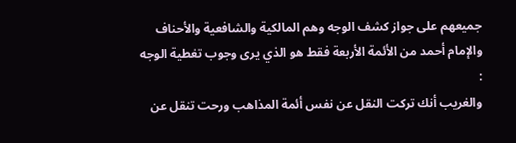جميعهم على جواز كشف الوجه وهم المالكية والشافعية والأحناف
والإمام أحمد من الأئمة الأربعة فقط هو الذي يرى وجوب تغطية الوجه :
والغريب أنك تركت النقل عن نفس أئمة المذاهب ورحت تنقل عن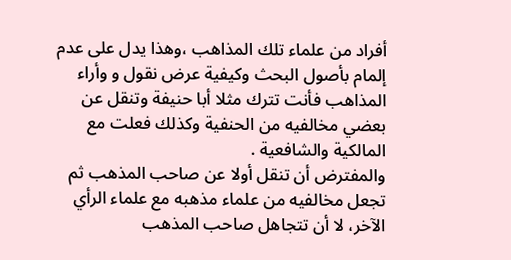أفراد من علماء تلك المذاهب ،وهذا يدل على عدم إلمام بأصول البحث وكيفية عرض نقول و وأراء المذاهب فأنت تترك مثلا أبا حنيفة وتنقل عن بعضي مخالفيه من الحنفية وكذلك فعلت مع المالكية والشافعية .
والمفترض أن تنقل أولا عن صاحب المذهب ثم تجعل مخالفيه من علماء مذهبه مع علماء الرأي الآخر، لا أن تتجاهل صاحب المذهب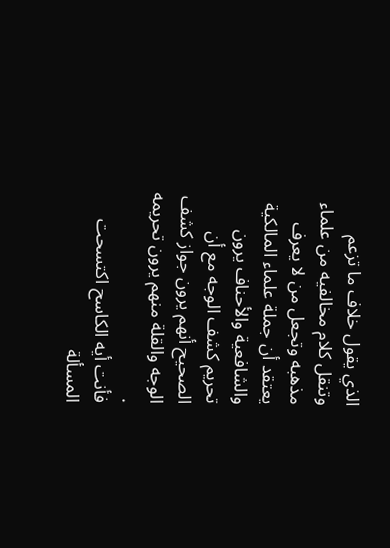الذي يقول خلاف ما تزعم وتنقل كلام مخالفيه من علماء مذهبه وتجعل من لا يعرف يعتقد أن جملة علماء المالكية والشافعية والأحناف يرون تحريم كشف الوجه مع أن الصحيح أنهم يرون جواز كشف الوجه والقلة منهم يرون تحريمه .
فأنت أيه الكاسح اكتسحت المسألة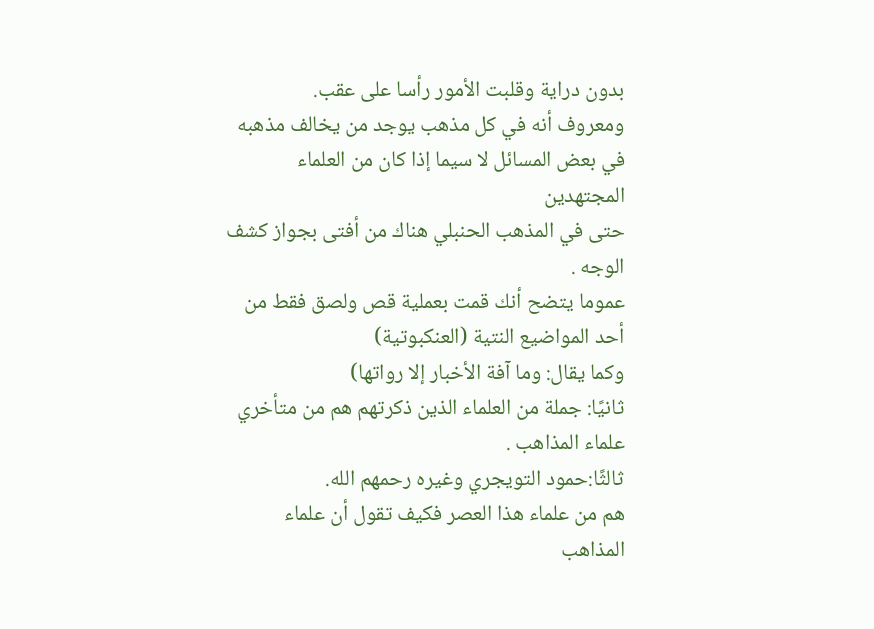بدون دراية وقلبت الأمور رأسا على عقب.
ومعروف أنه في كل مذهب يوجد من يخالف مذهبه في بعض المسائل لا سيما إذا كان من العلماء المجتهدين
حتى في المذهب الحنبلي هناك من أفتى بجواز كشف الوجه .
عموما يتضح أنك قمت بعملية قص ولصق فقط من أحد المواضيع النتية (العنكبوتية)
وكما يقال: وما آفة الأخبار إلا رواتها)
ثانيًا: جملة من العلماء الذين ذكرتهم هم من متأخري علماء المذاهب .
ثالثًا:حمود التويجري وغيره رحمهم الله.
هم من علماء هذا العصر فكيف تقول أن علماء المذاهب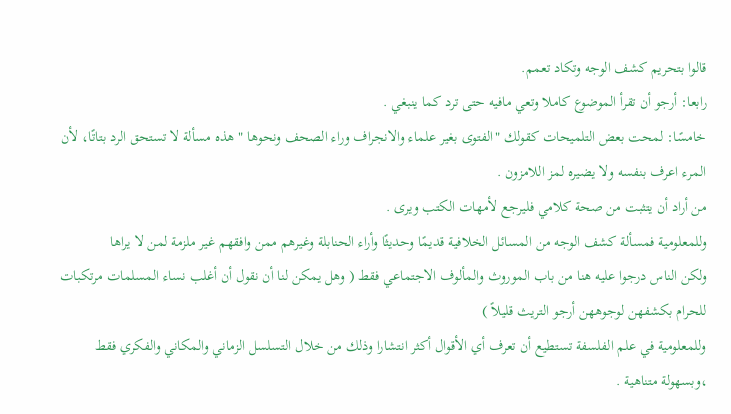قالوا بتحريم كشف الوجه وتكاد تعمم.
رابعا: أرجو أن تقرأ الموضوع كاملا وتعي مافيه حتى ترد كما ينبغي .
خامسًا: لمحت بعض التلميحات كقولك "الفتوى بغير علماء والانجراف وراء الصحف ونحوها " هذه مسألة لا تستحق الرد بتاتًا، لأن المرء اعرف بنفسه ولا يضيره لمز اللامزون .
من أراد أن يتثبت من صحة كلامي فليرجع لأمهات الكتب ويرى .
وللمعلومية فمسألة كشف الوجه من المسائل الخلافية قديمًا وحديثًا وأراء الحنابلة وغيرهم ممن وافقهم غير ملزمة لمن لا يراها
ولكن الناس درجوا عليه هنا من باب الموروث والمألوف الاجتماعي فقط ( وهل يمكن لنا أن نقول أن أغلب نساء المسلمات مرتكبات للحرام بكشفهن لوجوههن أرجو التريث قليلاً )
وللمعلومية في علم الفلسفة تستطيع أن تعرف أي الأقوال أكثر انتشارا وذلك من خلال التسلسل الزماني والمكاني والفكري فقط ،وبسهولة متناهية .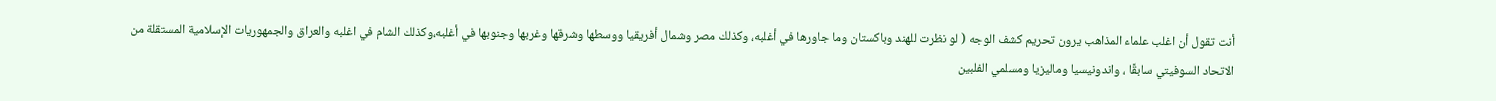أنت تقول أن اغلب علماء المذاهب يرون تحريم كشف الوجه ( لو نظرت للهند وباكستان وما جاورها في أغلبه، وكذلك مصر وشمال أفريقيا ووسطها وشرقها وغربها وجنوبها في أغلبه،وكذلك الشام في اغلبه والعراق والجمهوريات الإسلامية المستقلة من الاتحاد السوفيتي سابقًا ، واندونيسيا وماليزيا ومسلمي الفلبين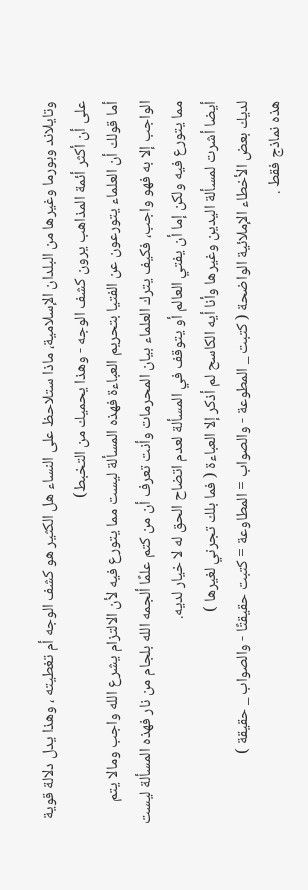وتايلاند وبورما وغيرها من البلدان الإسلامية، ماذا ستلاحظ على النساء هل الكثير هو كشف الوجه أم تغطيته ، وهذا يدل دلالة قوية على أن أكثر أئمة المذاهب يرون كشف الوجه - وهذا يحميك من التخبط)
أما قولك أن العلماء يتورعون عن الفتيا بتحريم العباءة فهذه المسألة ليست مما يتورع فيه لأن الالتزام يشرع الله واجب ومالا يتم الواجب إلا به فهو واجب، فكيف يترك العلماء بيان المحرمات وأنت تعرف أن من كتم علمًا ألجمه الله بلجام من نار فهذه المسألة ليست مما يتورع فيه ولكن إما أن يفتي العالم أو يتوقف في المسألة لعدم اتضاح الحق له لا خيار لديه.
أيضا أشرت لمسألة اليدين وغيرها وأنا أيه الكاسح لم أذكر إلا العباءة ( فما بلك تجرني لغيرها )
لديك بعض الأخطاء الإملائية الواضحة ( كتبت _ المطوعة - والصواب = المطاوعة = كتبت حقيقتًا - والصواب _ حقيقة )
هذه نماذج فقط .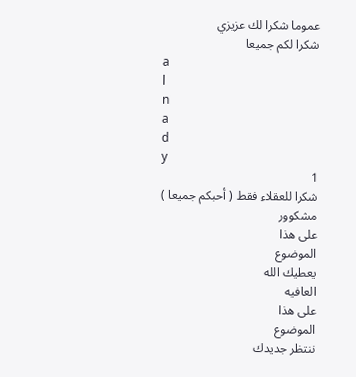عموما شكرا لك عزيزي
شكرا لكم جميعا
a
l
n
a
d
y
1
شكرا للعقلاء فقط ( أحبكم جميعا )
مشكوور
على هذا
الموضوع
يعطيك الله
العافيه
على هذا
الموضوع
ننتظر جديدك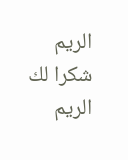الريم
شكرا لك الريم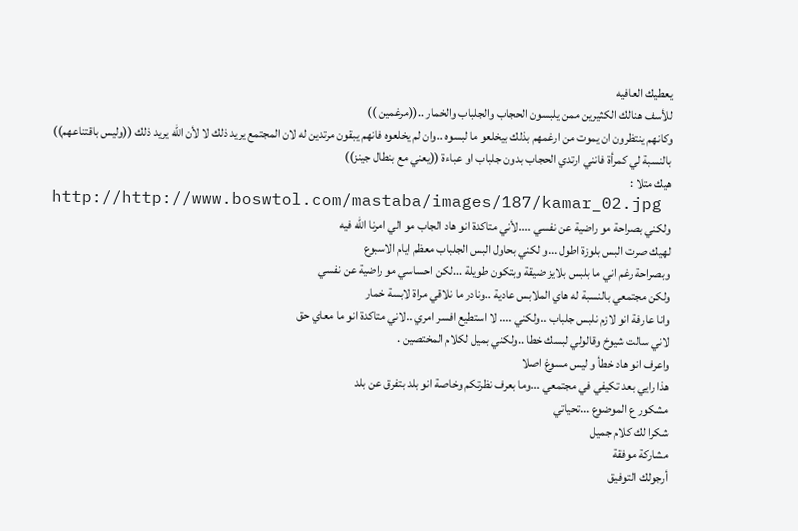يعطيك العافيه
للأسف هنالك الكثيرين ممن يلبسون الحجاب والجلباب والخمار ..((مرغمين ))
وكانهم ينتظرون ان يموت من ارغمهم بذلك بيخلعو ما لبسوه ..وان لم يخلعوه فانهم يبقون مرتدين له لان المجتمع يريد ذلك لا لأن الله يريد ذلك ((وليس باقتناعهم))
بالنسبة لي كمرأة فانني ارتدي الحجاب بدون جلباب او عباءة ((يعني مع بنطال جينز))
هيك متلا :
http://http://www.boswtol.com/mastaba/images/187/kamar_02.jpg
ولكني بصراحة مو راضية عن نفسي ....لأني متاكدة انو هاد الجاب مو الي امرنا الله فيه
لهيك صرت البس بلوزة اطول ...و لكني بحاول البس الجلباب معظم ايام الاسبوع
وبصراحة رغم اني ما بلبس بلايز ضيقة وبتكون طويلة ...لكن احساسي مو راضية عن نفسي
ولكن مجتمعي بالنسبة له هاي الملابس عادية ..ونادر ما نلاقي مراة لابسة خمار
وانا عارفة انو لازم نلبس جلباب ..ولكني .... لا استطيع افسر امري ..لاني متاكدة انو ما معاي حق
لاني سالت شيوخ وقالولي لبسك خطا ..ولكني بميل لكلام المختصين .
واعرف انو هاد خطأ و ليس مسوغ اصلا
هذا رايي بعد تكيفي في مجتمعي ...وما بعرف نظرتكم وخاصة انو بلد بتفرق عن بلد
مشكور ع الموضوع ...تحياتي
شكرا لك كلام جميل
مشاركة موفقة
أرجولك التوفيق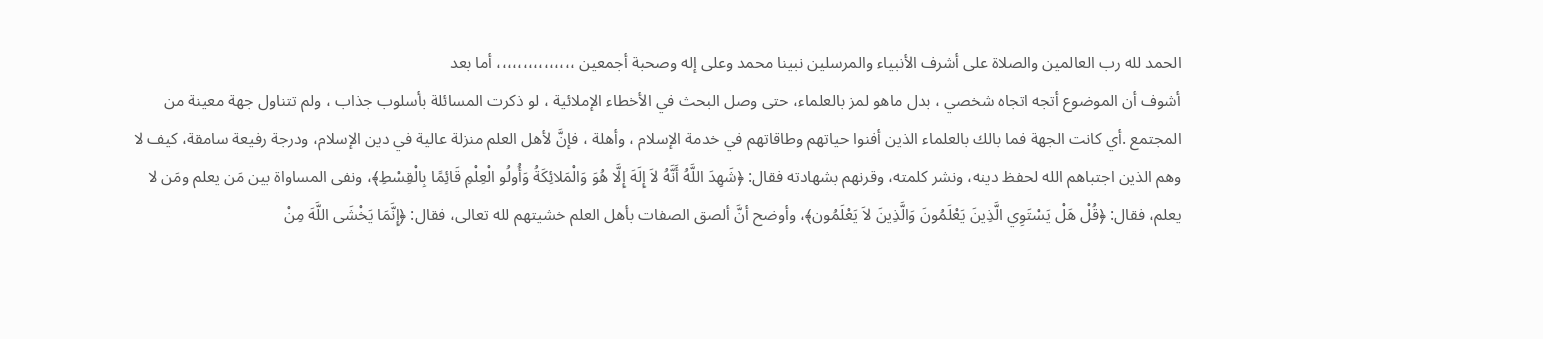الحمد لله رب العالمين والصلاة على أشرف الأنبياء والمرسلين نبينا محمد وعلى إله وصحبة أجمعين ،،،،،،،،،،،،،،، أما بعد
أشوف أن الموضوع أتجه اتجاه شخصي ، بدل ماهو لمز بالعلماء، حتى وصل البحث في الأخطاء الإملائية ، لو ذكرت المسائلة بأسلوب جذاب ، ولم تتناول جهة معينة من المجتمع .أي كانت الجهة فما بالك بالعلماء الذين أفنوا حياتهم وطاقاتهم في خدمة الإسلام ، وأهلة ، فإنَّ لأهل العلم منزلة عالية في دين الإسلام، ودرجة رفيعة سامقة، كيف لا وهم الذين اجتباهم الله لحفظ دينه، ونشر كلمته، وقرنهم بشهادته فقال: ﴿شَهِدَ اللَّهُ أَنَّهُ لاَ إِلَهَ إِلَّا هُوَ وَالْمَلائِكَةُ وَأُولُو الْعِلْمِ قَائِمًا بِالْقِسْطِ﴾، ونفى المساواة بين مَن يعلم ومَن لا يعلم، فقال: ﴿قُلْ هَلْ يَسْتَوِي الَّذِينَ يَعْلَمُونَ وَالَّذِينَ لاَ يَعْلَمُون﴾، وأوضح أنَّ ألصق الصفات بأهل العلم خشيتهم لله تعالى، فقال: ﴿إِنَّمَا يَخْشَى اللَّهَ مِنْ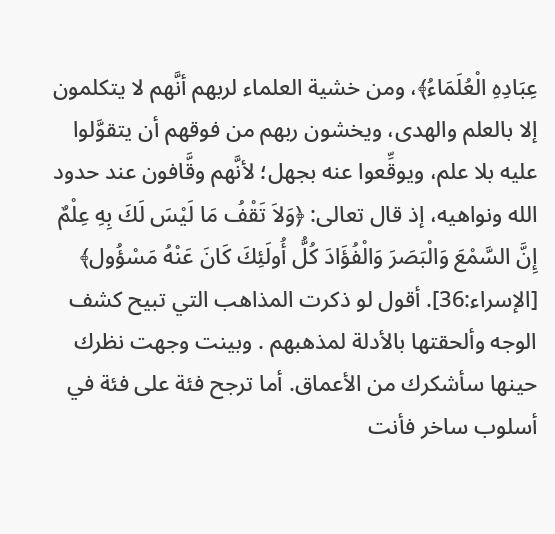عِبَادِهِ الْعُلَمَاءُ﴾، ومن خشية العلماء لربهم أنَّهم لا يتكلمون إلا بالعلم والهدى، ويخشون ربهم من فوقهم أن يتقوَّلوا عليه بلا علم، ويوقِّعوا عنه بجهل؛ لأنَّهم وقَّافون عند حدود الله ونواهيه، إذ قال تعالى: ﴿وَلاَ تَقْفُ مَا لَيْسَ لَكَ بِهِ عِلْمٌ إِنَّ السَّمْعَ وَالْبَصَرَ وَالْفُؤَادَ كُلُّ أُولَئِكَ كَانَ عَنْهُ مَسْؤُول﴾ [الإسراء:36]. أقول لو ذكرت المذاهب التي تبيح كشف الوجه وألحقتها بالأدلة لمذهبهم . وبينت وجهت نظرك حينها سأشكرك من الأعماق. أما ترجح فئة على فئة في أسلوب ساخر فأنت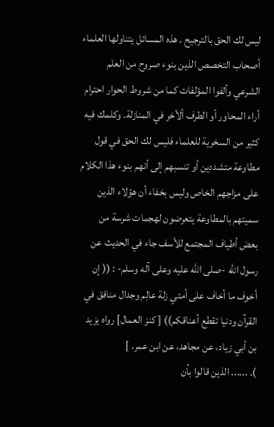ليس لك الحق بالترجيح . هذه المسائل يتناولها العلماء أصحاب التخصص الذين بنوء صروح من العلم الشرعي وألفوا المؤلفات كما من شروط الحوار احترام أراء المحاور أو الطرف ألأخر في المنازلة. وكلمك فيه كثير من السخرية للعلماء فليس لك الحق في قول مطاوعة متشددين أو تنسبهم إلى أنهم بنوء هذا الكلام على مزاجهم الخاص وليس بخفاء أن هؤلاء الذين سميتهم بالمطاوعة يتعرضون لهجمات شرسة من بعض أطياف المجتمع للأسف جاء في الحديث عن رسول الله -صلى الله عليه وعلى آله وسلم- : (( إن أخوف ما أخاف على أمتي زلة عالِم وجدال منافق في القرآن ودنيا تقطع أعناقكم)) [ كنز العمال] رواه يزيد بن أبي زياد، عن مجاهد، عن ابن عمر. ]
). ...... الذين قالوا بأن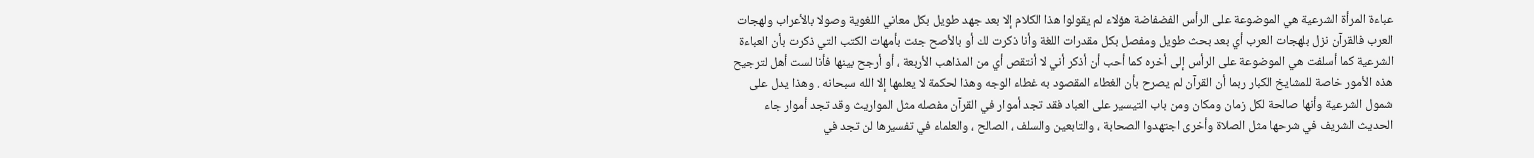عباءة المرأة الشرعية هي الموضوعة على الرأس الفضفاضة هؤلاء لم يقولوا هذا الكلام إلا بعد جهد طويل بكل معاني اللغوية وصولا بالأعراب ولهجات العرب فالقرآن نزل بلهجات العرب أي بعد بحث طويل ومفصل بكل مقدرات اللغة وأنا ذكرت لك أو بالأصح جئت بأمهات الكتب التي ذكرت بأن العباءة الشرعية كما أسلفت هي الموضوعة على الرأس إلى أخره كما أحب أن أذكر أني لا أنتقص أي من المذاهب الأربعة ، أو أرجح بينها فأنا لست أهل لترجيح هذه الأمور خاصة للمشايخ الكبار ربما أن القرآن لم يصرح بأن الغطاء المقصود به غطاء الوجه وهذا لحكمة لا يعلمها إلا الله سبحانه . وهذا يدل على شمول الشرعية وأنها صالحة لكل زمان ومكان ومن باب التيسير على العباد فقد تجد أموار في القرآن مفصله مثل المواريث وقد تجد أموار جاء الحديث الشريف في شرحها مثل الصلاة وأخرى اجتهدوا الصحابة ، والتابعين والسلف ، الصالح ، والعلماء في تفسيرها لن تجد في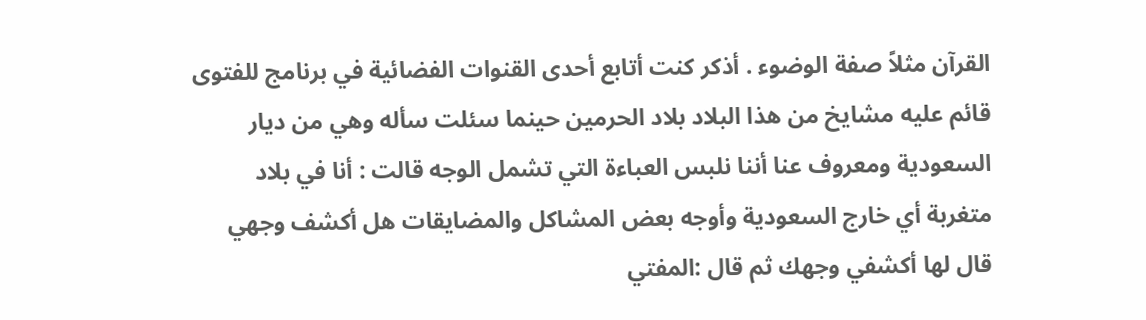القرآن مثلاً صفة الوضوء . أذكر كنت أتابع أحدى القنوات الفضائية في برنامج للفتوى قائم عليه مشايخ من هذا البلاد بلاد الحرمين حينما سئلت سأله وهي من ديار السعودية ومعروف عنا أننا نلبس العباءة التي تشمل الوجه قالت : أنا في بلاد متغربة أي خارج السعودية وأوجه بعض المشاكل والمضايقات هل أكشف وجهي قال لها أكشفي وجهك ثم قال :المفتي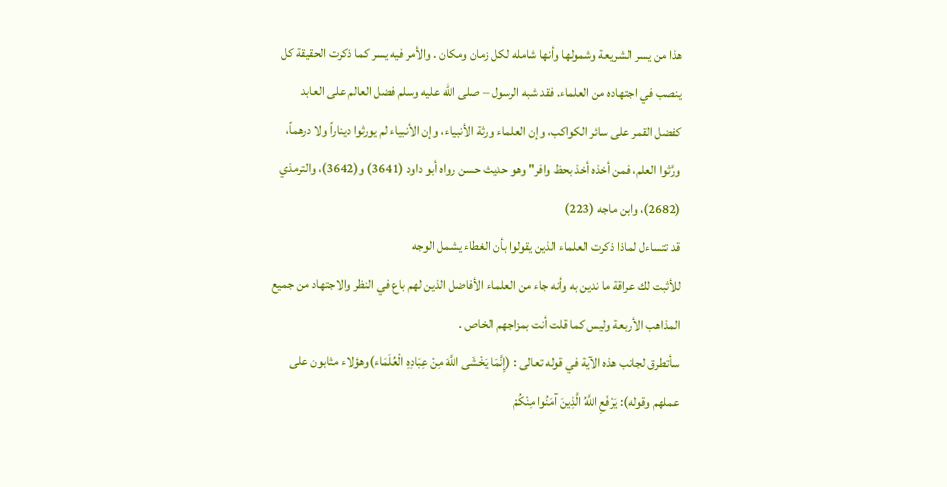هذا من يسر الشريعة وشمولها وأنها شامله لكل زمان ومكان . والأمر فيه يسر كما ذكرت الحقيقة كل ينصب في اجتهاده من العلماء. فقد شبه الرسول – صلى الله عليه وسلم فضل العالم على العابد كفضل القمر على سائر الكواكب، وإن العلماء ورثة الأنبياء، وإن الأنبياء لم يورثوا ديناراً ولا درهماً، ورَّثوا العلم، فمن أخذه أخذ بحظ وافر" وهو حديث حسن رواه أبو داود (3641) و(3642)، والترمذي (2682)، وابن ماجه (223)
قد تتساءل لماذا ذكرت العلماء الذين يقولوا بأن الغطاء يشمل الوجه
للأثبت لك عراقة ما ندين به وأنه جاء من العلماء الأفاضل الذين لهم باع في النظر والاجتهاد من جميع المذاهب الأربعة وليس كما قلت أنت بمزاجهم الخاص .
سأتطرق لجانب هذه الآية في قوله تعالى : (إِنَّمَا يَخْشَى اللَّهَ مِنْ عِبَادِهِ الْعُلَمَاء)وهؤلاء مثابون على عملهم وقوله): يَرْفَعِ اللَّهُ الَّذِينَ آمَنُوا مِنْكُمْ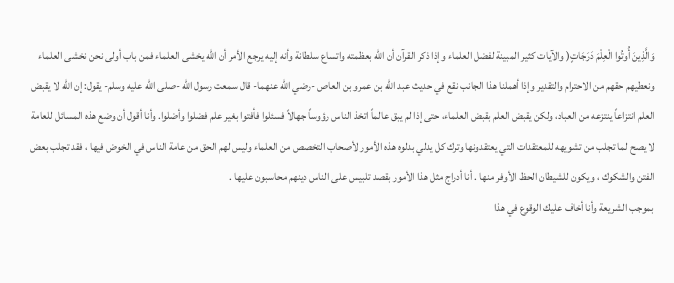وَالَّذِينَ أُوتُوا الْعِلْمَ دَرَجَاتٍ( والآيات كثير المبينة لفضل العلماء وإذا ذكر القرآن أن الله بعظمته واتساع سلطانة وأنه إليه يرجع الأمر أن الله يخشى العلماء فمن باب أولى نحن نخشى العلماء ونعطيهم حقهم من الاحترام والتقدير وإذا أهملنا هذا الجانب نقع في حديث عبد الله بن عمرو بن العاص -رضي الله عنهما- قال سمعت رسول الله -صلى الله عليه وسلم- يقول: إن الله لا يقبض العلم انتزاعاً ينتزعه من العباد، ولكن يقبض العلم بقبض العلماء، حتى إذا لم يبق عالماً اتخذ الناس رؤوساً جهالاً فسئلوا فأفتوا بغير علم فضلوا وأضلوا. وأنا أقول أن وضع هذه المسائل للعامة لا يصح لما تجلب من تشويهه للمعتقدات التي يعتقدونها وترك كل يدلي بدلوه هذه الأمور لأصحاب التخصص من العلماء وليس لهم الحق من عامة الناس في الخوض فيها ، فقد تجلب بعض الفتن والشكوك ، ويكون للشيطان الحظ الأوفر منها . أنا أدراج مثل هذا الأمور بقصد تلبيس على الناس دينهم محاسبون عليها .
بموجب الشريعة وأنا أخاف عليك الوقوع في هذا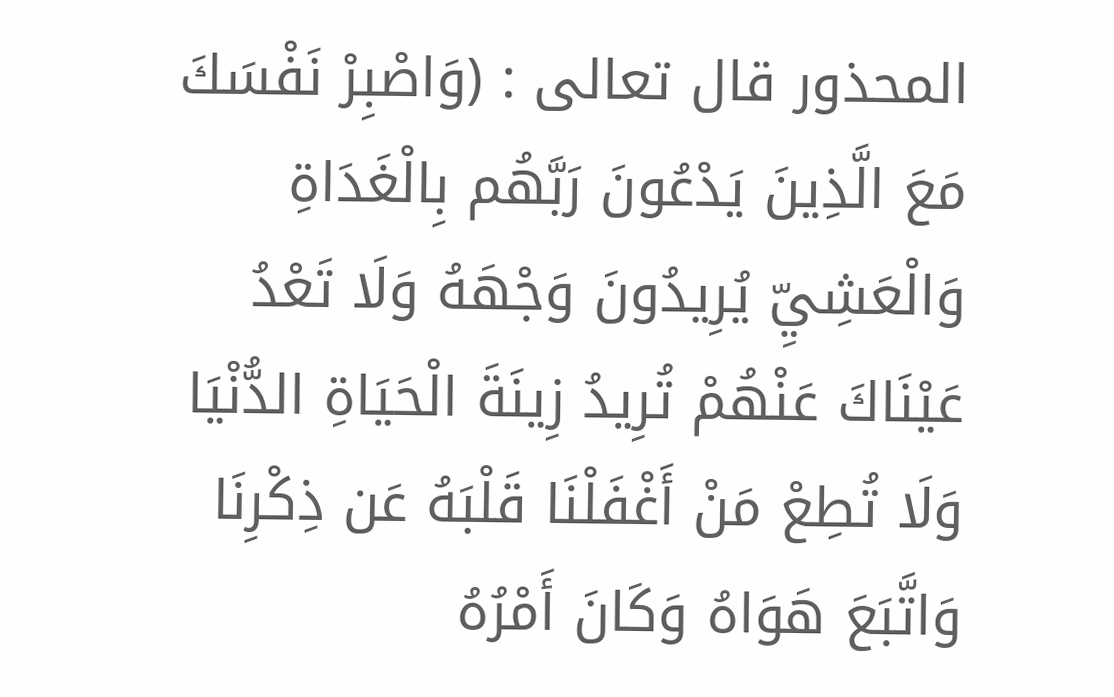المحذور قال تعالى : (وَاصْبِرْ نَفْسَكَ مَعَ الَّذِينَ يَدْعُونَ رَبَّهُم بِالْغَدَاةِ وَالْعَشِيِّ يُرِيدُونَ وَجْهَهُ وَلَا تَعْدُ عَيْنَاكَ عَنْهُمْ تُرِيدُ زِينَةَ الْحَيَاةِ الدُّنْيَا وَلَا تُطِعْ مَنْ أَغْفَلْنَا قَلْبَهُ عَن ذِكْرِنَا وَاتَّبَعَ هَوَاهُ وَكَانَ أَمْرُهُ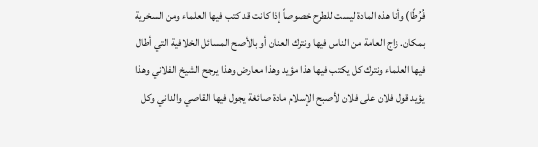فُرُطًا) وأنا هذه المادة ليست للطرح خصوصاً إذا كانت قد كتب فيها العلماء ومن السخرية بمكان. زاج العامة من الناس فيها ونترك العنان أو بالأصح المسائل الخلافية التي أطال فيها العلماء ونترك كل يكتب فيها هذا مؤيد وهذا معارض وهذا يرجح الشيخ الفلاني وهذا يؤيد قول فلان على فلان لأصبح الإسلام مادة صائغة يجول فيها القاصي والداني وكل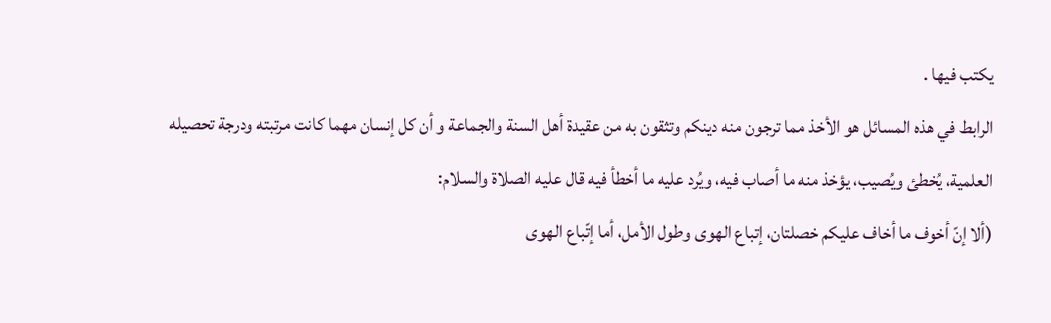يكتب فيها .
الرابط في هذه المسائل هو الأخذ مما ترجون منه دينكم وتثقون به من عقيدة أهل السنة والجماعة و أن كل إنسان مهما كانت مرتبته ودرجة تحصيله العلمية، يُخطئ ويُصيب، يؤخذ منه ما أصاب فيه، ويُرد عليه ما أخطأ فيه قال عليه الصلاة والسلام:
(ألا إنّ أخوف ما أخاف عليكم خصلتان، إتباع الهوى وطول الأمل، أما إتّباع الهوى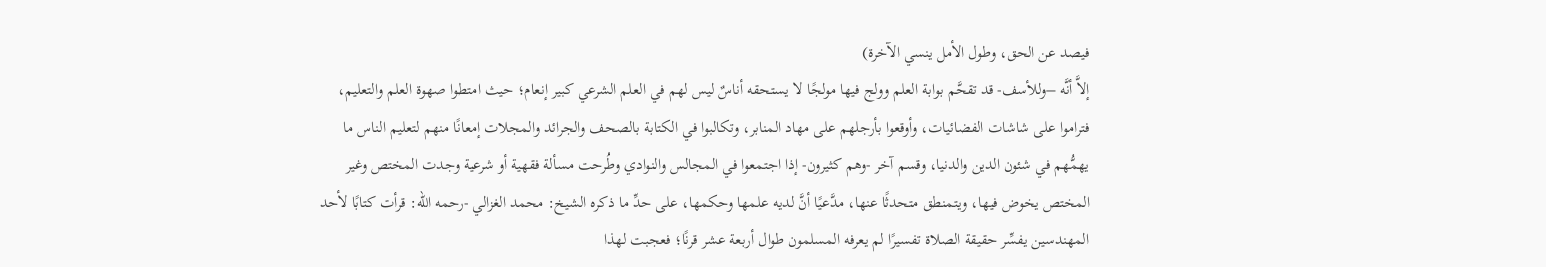فيصد عن الحق، وطول الأمل ينسي الآخرة)
إلاَّ أنَّه –وللأسف- قد تقحَّم بوابة العلم وولج فيها مولجًا لا يستحقه أناسٌ ليس لهم في العلم الشرعي كبير إنعام؛ حيث امتطوا صهوة العلم والتعليم، فتراموا على شاشات الفضائيات، وأوقعوا بأرجلهم على مهاد المنابر، وتكالبوا في الكتابة بالصحف والجرائد والمجلات إمعانًا منهم لتعليم الناس ما يهمُّهم في شئون الدين والدنيا، وقسم آخر -وهم كثيرون- إذا اجتمعوا في المجالس والنوادي وطُرحت مسألة فقهية أو شرعية وجدت المختص وغير المختص يخوض فيها، ويتمنطق متحدثًا عنها، مدَّعيًا أنَّ لديه علمها وحكمها، على حدِّ ما ذكره الشيخ: محمد الغزالي -رحمه الله: قرأت كتابًا لأحد المهندسين يفسِّر حقيقة الصلاة تفسيرًا لم يعرفه المسلمون طوال أربعة عشر قرنًا؛ فعجبت لهذا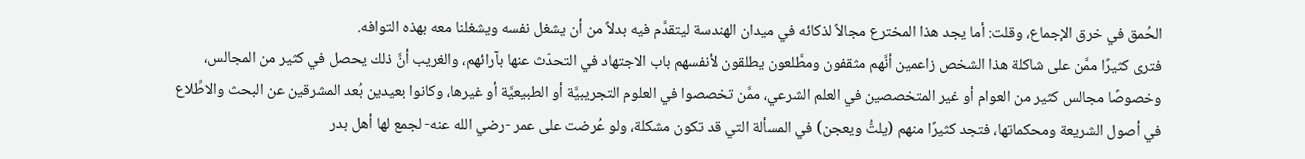الحُمق في خرق الإجماع، وقلت: أما يجد هذا المخترع مجالاً لذكائه في ميدان الهندسة ليتقدَّم فيه بدلاً من أن يشغل نفسه ويشغلنا معه بهذه التوافه.
فترى كثيرًا ممَّن على شاكلة هذا الشخص زاعمين أنَّهم مثقفون ومطَّلعون يطلقون لأنفسهم باب الاجتهاد في التحدّث عنها بآرائهم، والغريب أنَّ ذلك يحصل في كثير من المجالس، وخصوصًا مجالس كثير من العوام أو غير المتخصصين في العلم الشرعي، ممَّن تخصصوا في العلوم التجريبيَّة أو الطبيعيَّة أو غيرها، وكانوا بعيدين بُعد المشرقين عن البحث والاطِّلاع في أصول الشريعة ومحكماتها، فتجد كثيرًا منهم (يلتُّ ويعجن) في المسألة التي قد تكون مشكلة، ولو عُرضت على عمر -رضي الله عنه- لجمع لها أهل بدر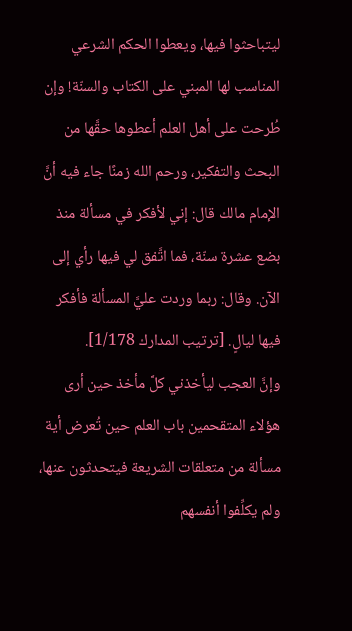ليتباحثوا فيها، ويعطوا الحكم الشرعي المناسب لها المبني على الكتاب والسنّة! وإن طُرحت على أهل العلم أعطوها حقَّها من البحث والتفكير، ورحم الله زمنًا جاء فيه أنَّ الإمام مالك قال: إني لأفكر في مسألة منذ بضع عشرة سنّة، فما اتَّفق لي فيها رأي إلى الآن. وقال: ربما وردت عليَّ المسألة فأفكر فيها ليالٍ. [ترتيب المدارك 1/178].
وإنَّ العجب ليأخذني كلَّ مأخذ حين أرى هؤلاء المتقحمين باب العلم حين تُعرض أية مسألة من متعلقات الشريعة فيتحدثون عنها، ولم يكلِّفوا أنفسهم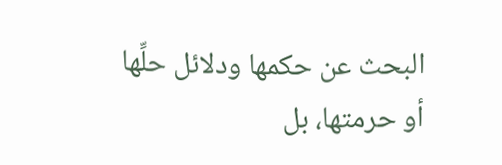البحث عن حكمها ودلائل حلِّها أو حرمتها، بل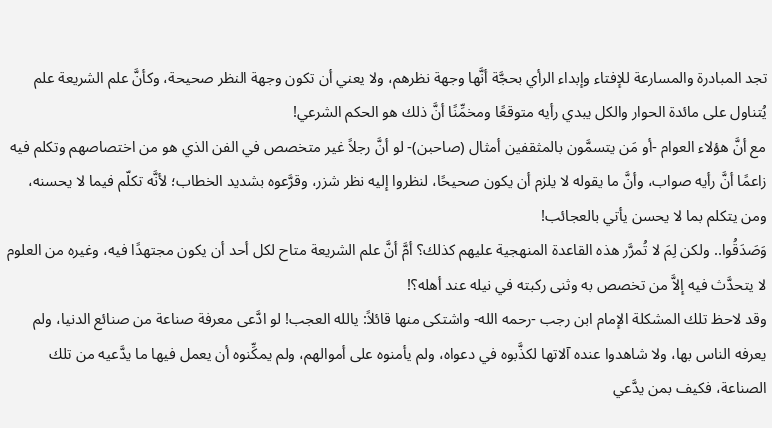تجد المبادرة والمسارعة للإفتاء وإبداء الرأي بحجَّة أنَّها وجهة نظرهم، ولا يعني أن تكون وجهة النظر صحيحة، وكأنَّ علم الشريعة علم يُتناول على مائدة الحوار والكل يبدي رأيه متوقعًا ومخمِّنًا أنَّ ذلك هو الحكم الشرعي!
مع أنَّ هؤلاء العوام -أو مَن يتسمَّون بالمثقفين أمثال (صاحبن)- لو أنَّ رجلاً غير متخصص في الفن الذي هو من اختصاصهم وتكلم فيه زاعمًا أنَّ رأيه صواب، وأنَّ ما يقوله لا يلزم أن يكون صحيحًا، لنظروا إليه نظر شزر، وقرَّعوه بشديد الخطاب؛ لأنَّه تكلّم فيما لا يحسنه، ومن يتكلم بما لا يحسن يأتي بالعجائب!
وَصَدَقُوا.. ولكن لِمَ لا تُمرَّر هذه القاعدة المنهجية عليهم كذلك؟ أمَّ أنَّ علم الشريعة متاح لكل أحد أن يكون مجتهدًا فيه، وغيره من العلوم لا يتحدَّث فيه إلاَّ من تخصص به وثنى ركبته في نيله عند أهله؟!
وقد لاحظ تلك المشكلة الإمام ابن رجب -رحمه الله- واشتكى منها قائلاً: يالله العجب! لو ادَّعى معرفة صناعة من صنائع الدنيا، ولم يعرفه الناس بها، ولا شاهدوا عنده آلاتها لكذَّبوه في دعواه، ولم يأمنوه على أموالهم، ولم يمكِّنوه أن يعمل فيها ما يدَّعيه من تلك الصناعة، فكيف بمن يدَّعي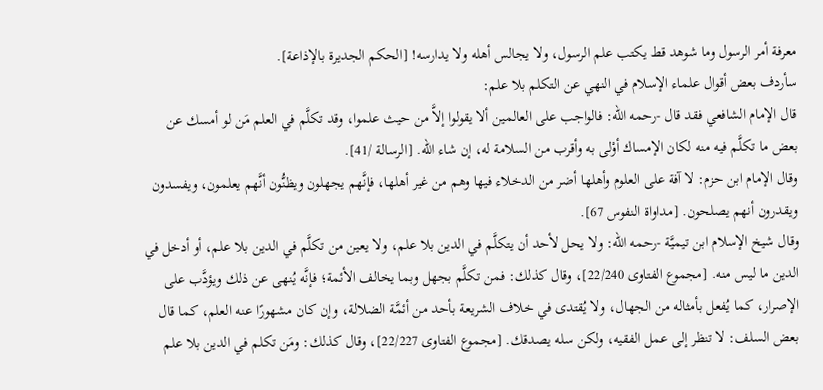معرفة أمر الرسول وما شوهد قط يكتب علم الرسول، ولا يجالس أهله ولا يدارسه! [الحكم الجديرة بالإذاعة].
سأردف بعض أقوال علماء الإسلام في النهي عن التكلم بلا علم:
قال الإمام الشافعي فقد قال -رحمه الله: فالواجب على العالمين ألا يقولوا إلاَّ من حيث علموا، وقد تكلَّم في العلم مَن لو أمسك عن بعض ما تكلَّم فيه منه لكان الإمساك أوْلى به وأقرب من السلامة له، إن شاء الله. [الرسالة /41].
وقال الإمام ابن حزم: لا آفة على العلوم وأهلها أضر من الدخلاء فيها وهم من غير أهلها، فإنَّهم يجهلون ويظنُّون أنَّهم يعلمون، ويفسدون ويقدرون أنهم يصلحون. [مداواة النفوس 67].
وقال شيخ الإسلام ابن تيميَّة -رحمه الله: ولا يحل لأحد أن يتكلَّم في الدين بلا علم، ولا يعين من تكلَّم في الدين بلا علم، أو أدخل في الدين ما ليس منه. [مجموع الفتاوى 22/240]، وقال كذلك: فمن تكلَّم بجهل وبما يخالف الأئمة؛ فإنَّه يُنهى عن ذلك ويؤدَّب على الإصرار، كما يُفعل بأمثاله من الجهال، ولا يُقتدى في خلاف الشريعة بأحد من أئمَّة الضلالة، وإن كان مشهورًا عنه العلم، كما قال بعض السلف: لا تنظر إلى عمل الفقيه، ولكن سله يصدقك. [مجموع الفتاوى 22/227]، وقال كذلك: ومَن تكلم في الدين بلا علم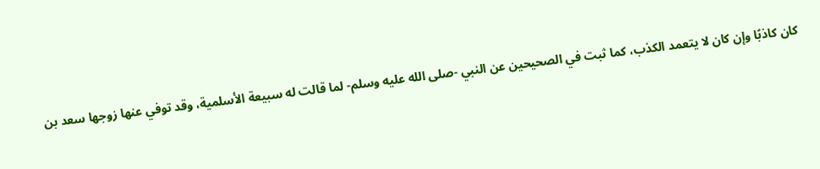كان كاذبًا وإن كان لا يتعمد الكذب، كما ثبت في الصحيحين عن النبي -صلى الله عليه وسلم- لما قالت له سبيعة الأسلمية، وقد توفي عنها زوجها سعد بن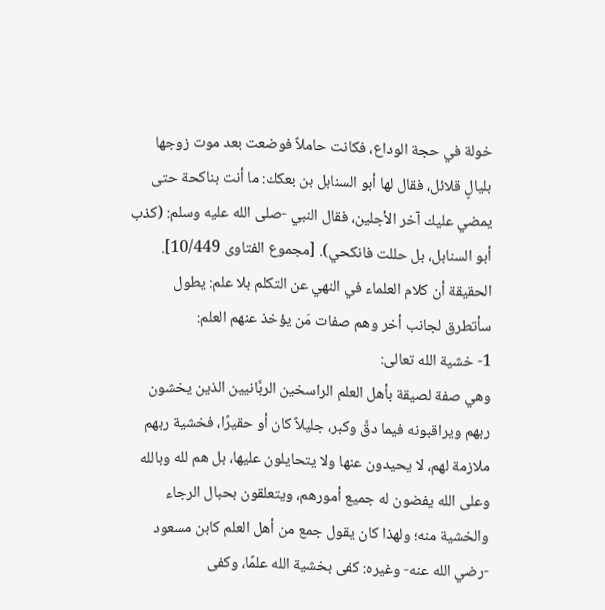خولة في حجة الوداع، فكانت حاملاً فوضعت بعد موت زوجها بليالٍ قلائل، فقال لها أبو السنابل بن بعكك: ما أنت بناكحة حتى يمضي عليك آخر الأجلين، فقال النبي -صلى الله عليه وسلم: (كذب أبو السنابل، بل حللت فانكحي). [مجموع الفتاوى 10/449].
الحقيقة أن كلام العلماء في النهي عن التكلم بلا علم: يطول
سأتطرق لجانب أخر وهم صفات مَن يؤخذ عنهم العلم:
1- خشية الله تعالى:
وهي صفة لصيقة بأهل العلم الراسخين الربَّانيين الذين يخشون ربهم ويراقبونه فيما دقَّ وكبر، جليلاً كان أو حقيرًا، فخشية ربهم ملازمة لهم، لا يحيدون عنها ولا يتحايلون عليها، بل هم لله وبالله وعلى الله يفضون له جميع أمورهم، ويتعلقون بحبال الرجاء والخشية منه؛ ولهذا كان يقول جمع من أهل العلم كابن مسعود -رضي الله عنه- وغيره: كفى بخشية الله علمًا، وكفى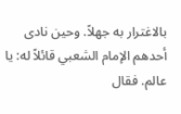بالاغترار به جهلاً. وحين نادى أحدهم الإمام الشعبي قائلاً له: يا عالم. فقال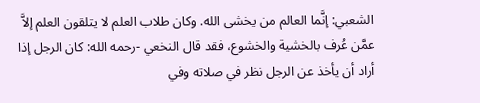الشعبي: إنَّما العالم من يخشى الله. وكان طلاب العلم لا يتلقون العلم إلاَّ عمَّن عُرف بالخشية والخشوع، فقد قال النخعي -رحمه الله: كان الرجل إذا أراد أن يأخذ عن الرجل نظر في صلاته وفي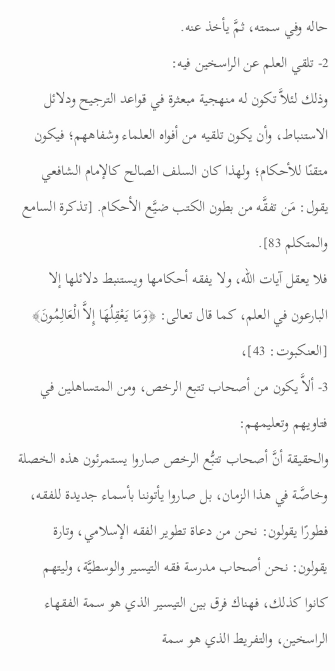حاله وفي سمته، ثمَّ يأخذ عنه.
2- تلقي العلم عن الراسخين فيه:
وذلك لئلاَّ تكون له منهجية مبعثرة في قواعد الترجيح ودلائل الاستنباط، وأن يكون تلقيه من أفواه العلماء وشفاههم؛ فيكون متقنًا للأحكام؛ ولهذا كان السلف الصالح كالإمام الشافعي يقول: مَن تفقَّه من بطون الكتب ضيَّع الأحكام. [تذكرة السامع والمتكلم 83].
فلا يعقل آيات الله، ولا يفقه أحكامها ويستنبط دلائلها إلا البارعون في العلم، كما قال تعالى: ﴿وَمَا يَعْقِلُهَا إِلاَّ الْعَالِمُونَ﴾ [العنكبوت: 43]،
3- ألاَّ يكون من أصحاب تتبع الرخص، ومن المتساهلين في فتاويهم وتعليمهم:
والحقيقة أنَّ أصحاب تتبُّع الرخص صاروا يستمرئون هذه الخصلة وخاصَّة في هذا الزمان، بل صاروا يأتوننا بأسماء جديدة للفقه، فطورًا يقولون: نحن من دعاة تطوير الفقه الإسلامي، وتارة يقولون: نحن أصحاب مدرسة فقه التيسير والوسطيَّة، وليتهم كانوا كذلك، فهناك فرق بين التيسير الذي هو سمة الفقهاء الراسخين، والتفريط الذي هو سمة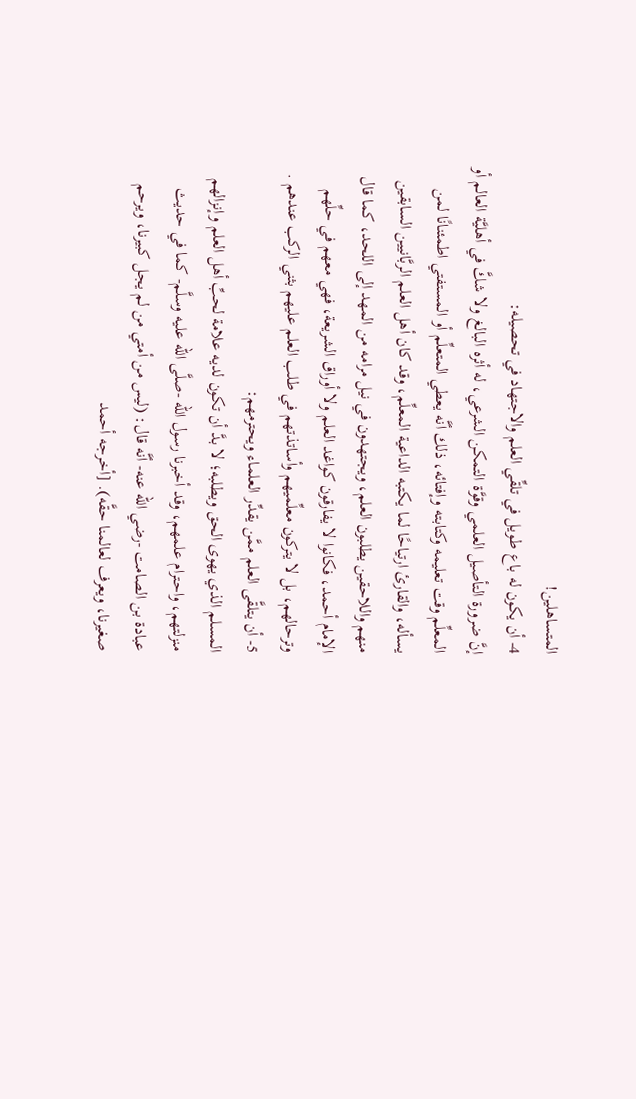المتساهلين!
4- أن يكون له باع طويل في تلقِّي العلم والاجتهاد في تحصيله:
إنَّ ضرورة التأصيل العلمي وقوَّة التمكن الشرعي، له أثره البالغ ولا شكَّ في أهليَّة العالم أو المعلِّم وقت تعليمه وكتابته وإفتائه، ذلك أنَّه يعطي المتعلِّم أو المستفتي اطمئنانًا لمن يسأله، والقارئ ارتياحًا لما يكتبه الداعية المعلِّم، وقد كان أهل العلم الربَّانيين السابقين منهم واللاحقين يطلبون العلم، ويجتهدون في نيل مرامه من المهد إلى اللحد، كما قال الإمام أحمد، فكانوا لا يفارقون كواغد العلم ولا أوراق الشريعة، فهي معهم في حلِّهم وترحالهم، بل لا يتركون معلِّميهم وأساتذتهم في طلب العلم عليهم بثني الركب عندهم .
5- أن يتلقَّى العلم ممَّن يقدِّر العلماء ويحترمهم:
المسلم الذي يهوى الحق ويطلبه؛ لا بدَّ أن تكون لديه علامة لحبِّ أهل العلم وإنزالهم منزلتهم، واحترام علمهم، وقد أخبرنا رسول الله -صلَّى الله عليه وسلَّم- كما في حديث عبادة بن الصامت -رضي الله عنه- أنَّه قال: (ليس من أمتي من لم يجل كبيرنا، ويرحم صغيرنا، ويعرف لعالمنا حقَّه). [أخرجه أحمد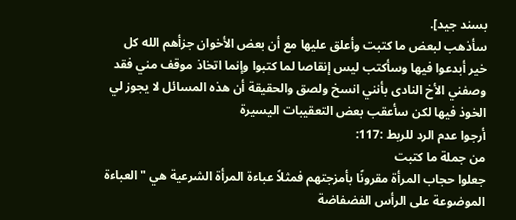بسند جيد].
سأذهب لبعض ما كتبت وأعلق عليها مع أن بعض الأخوان جزأهم الله كل خير أبدعوا فيها وسأكتب ليس إنقاصا لما كتبوا وإنما اتخاذ موقف مني فقد وصفني الأخ النادى بأنني انسخ ولصق والحقيقة أن هذه المسائل لا يجوز لي الخوذ فيها لكن سأعقب بعض التعقيبات اليسيرة
أرجوا عدم الرد للربط :117:
من جملة ما كتبت
جعلوا حجاب المرأة مقرونًا بأمزجتهم فمثلاً عباءة المرأة الشرعية هي " العباءة الموضوعة على الرأس الفضفاضة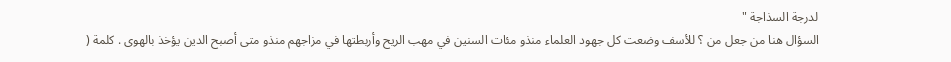لدرجة السذاجة "
السؤال هنا من جعل من ؟ للأسف وضعت كل جهود العلماء منذو مئات السنين في مهب الريح وأربطتها في مزاجهم منذو متى أصبح الدين يؤخذ بالهوى . كلمة (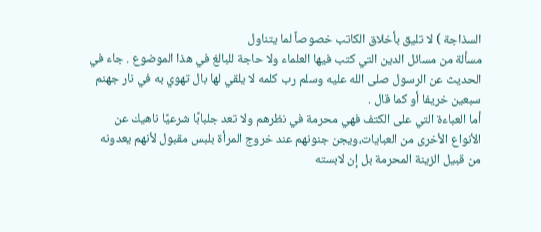السذاجة ) لا تليق بأخلاق الكاتب خصوصاً لما يتناول
مسألة من مسائل الدين التي كتب فيها العلماء ولا حاجة للبالغ في هذا الموضوع . جاء في الحديث عن الرسول صلى الله عليه وسلم رب كلمه لا يلقي لها بال تهوي به في نار جهنم سبعين خريفا أو كما قال .
أما العباءة التي على الكتف فهي محرمة في نظرهم ولا تعد جلبابًا شرعيًا ناهيك عن الأنواع الأخرى من العبايات،ويجن جنونهم عند خروج المرأة بلبس مقبول لأنهم يعدونه من قبيل الزينة المحرمة بل إن لابسته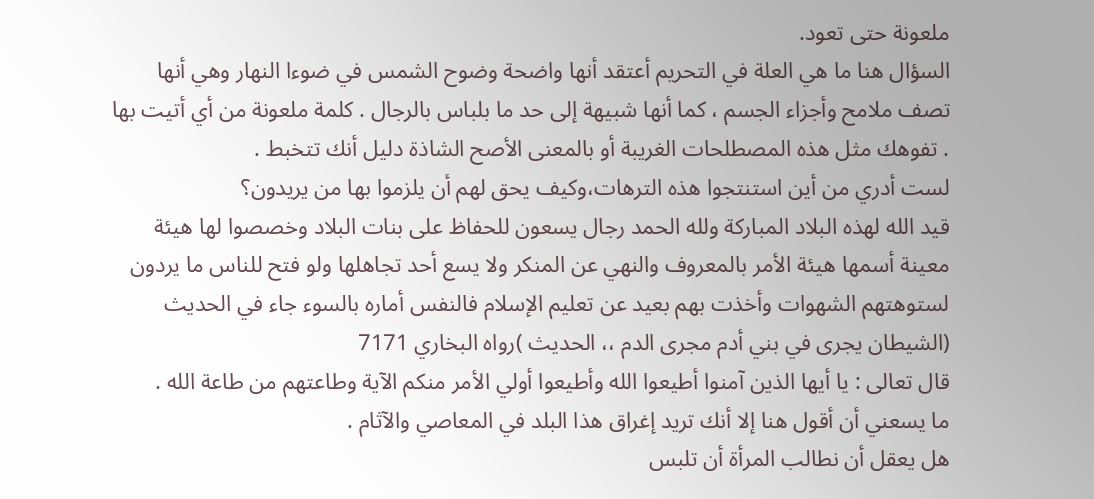ملعونة حتى تعود.
السؤال هنا ما هي العلة في التحريم أعتقد أنها واضحة وضوح الشمس في ضوءا النهار وهي أنها تصف ملامح وأجزاء الجسم ، كما أنها شبيهة إلى حد ما بلباس بالرجال . كلمة ملعونة من أي أتيت بها . تفوهك مثل هذه المصطلحات الغريبة أو بالمعنى الأصح الشاذة دليل أنك تتخبط .
لست أدري من أين استنتجوا هذه الترهات،وكيف يحق لهم أن يلزموا بها من يريدون؟
قيد الله لهذه البلاد المباركة ولله الحمد رجال يسعون للحفاظ على بنات البلاد وخصصوا لها هيئة معينة أسمها هيئة الأمر بالمعروف والنهي عن المنكر ولا يسع أحد تجاهلها ولو فتح للناس ما يردون لستوهتهم الشهوات وأخذت بهم بعيد عن تعليم الإسلام فالنفس أماره بالسوء جاء في الحديث (الشيطان يجرى في بني أدم مجرى الدم ،، الحديث )رواه البخاري 7171
قال تعالى : يا أيها الذين آمنوا أطيعوا الله وأطيعوا أولي الأمر منكم الآية وطاعتهم من طاعة الله .
ما يسعني أن أقول هنا إلا أنك تريد إغراق هذا البلد في المعاصي والآثام .
هل يعقل أن نطالب المرأة أن تلبس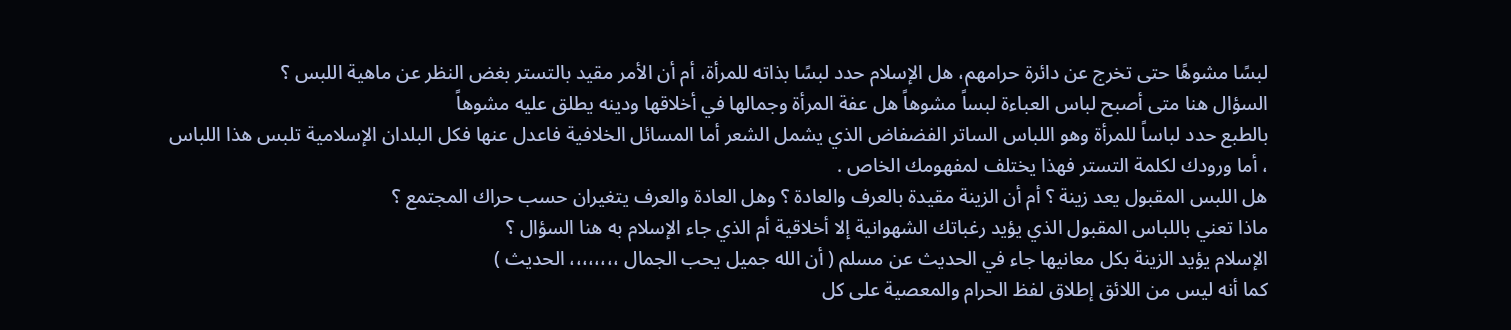لبسًا مشوهًا حتى تخرج عن دائرة حرامهم، هل الإسلام حدد لبسًا بذاته للمرأة، أم أن الأمر مقيد بالتستر بغض النظر عن ماهية اللبس ؟
السؤال هنا متى أصبح لباس العباءة لبساً مشوهاً هل عفة المرأة وجمالها في أخلاقها ودينه يطلق عليه مشوهاً
بالطبع حدد لباساً للمرأة وهو اللباس الساتر الفضفاض الذي يشمل الشعر أما المسائل الخلافية فاعدل عنها فكل البلدان الإسلامية تلبس هذا اللباس ، أما ورودك لكلمة التستر فهذا يختلف لمفهومك الخاص .
هل اللبس المقبول يعد زينة ؟ أم أن الزينة مقيدة بالعرف والعادة ؟ وهل العادة والعرف يتغيران حسب حراك المجتمع ؟
ماذا تعني باللباس المقبول الذي يؤيد رغباتك الشهوانية إلا أخلاقية أم الذي جاء الإسلام به هنا السؤال ؟
الإسلام يؤيد الزينة بكل معانيها جاء في الحديث عن مسلم ( أن الله جميل يحب الجمال ،،،،،،،، الحديث )
كما أنه ليس من اللائق إطلاق لفظ الحرام والمعصية على كل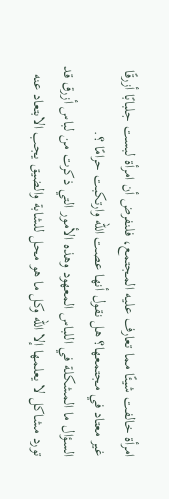امرأة خالفت شيئًا مما تعارف عليه المجتمع، فلنفرض أن امرأة لبست جلبابًا أزرقًا غير معتاد في مجتمعها؟ هل نقول أنها عصت الله وارتكبت حرامًا ؟.
السؤال ما المشكلة في اللباس المعهود وهذه الأمور التي ذكرت من لباس أزرق قد تورد مشاكل لا يعلمها إلا الله وكل ما هو محل للشابة والضيق يجب الابتعاد عنه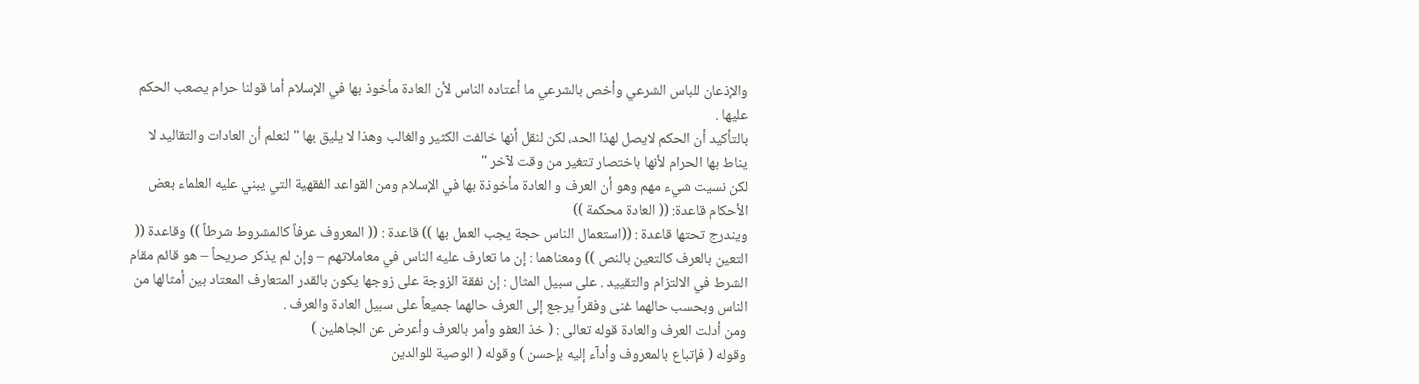والإذعان للباس الشرعي وأخص بالشرعي ما أعتاده الناس لأن العادة مأخوذ بها في الإسلام أما قولنا حرام يصعب الحكم عليها .
بالتأكيد أن الحكم لايصل لهذا الحد، لكن لنقل أنها خالفت الكثير والغالب وهذا لا يليق بها " لنعلم أن العادات والتقاليد لا يناط بها الحرام لأنها باختصار تتغير من وقت لآخر "
لكن نسيت شيء مهم وهو أن العرف و العادة مأخوذة بها في الإسلام ومن القواعد الفقهية التي يبني عليه العلماء بعض الأحكام قاعدة: (( العادة محكمة ))
ويندرج تحتها قاعدة : ((استعمال الناس حجة يجب العمل بها )) قاعدة : (( المعروف عرفاً كالمشروط شرطاً )) وقاعدة (( التعين بالعرف كالتعين بالنص )) ومعناهما : إن ما تعارف عليه الناس في معاملاتهم – وإن لم يذكر صريحاً – هو قائم مقام الشرط في الالتزام والتقييد . على سبيل المثال : إن نفقة الزوجة على زوجها يكون بالقدر المتعارف المعتاد بين أمثالها من الناس وبحسب حالهما غنى وفقراً يرجع إلى العرف حالهما جميعاً على سبيل العادة والعرف .
ومن أدلت العرف والعادة قوله تعالى : ( خذ العفو وأمر بالعرف وأعرض عن الجاهلين )
وقوله ( فإتباع بالمعروف وأدآء إليه بإحسن ) وقوله ( الوصية للوالدين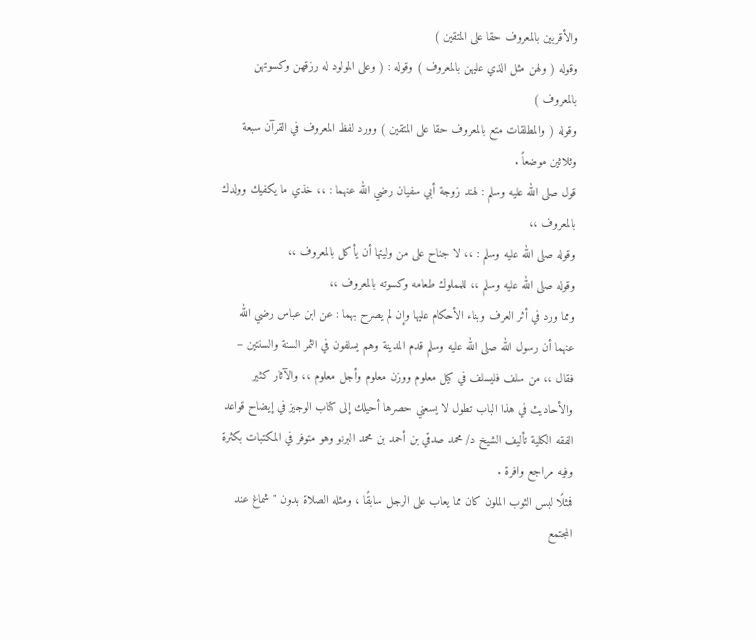والأقربين بالمعروف حقا على المتقين )
وقوله ( ولهن مثل الذي عليهن بالمعروف ) وقوله : ( وعلى المولود له رزقهن وكسوتهن بالمعروف )
وقوله ( والمطلقات متع بالمعروف حقا على المتقين ) وورد لفظ المعروف في القرآن سبعة وثلاثين موضعاً .
قول صلى الله عليه وسلم : لهند زوجة أبي سفيان رضي الله عنهما : ،، خذي ما يكفيك وولدك بالمعروف ،،
وقوله صلى الله عليه وسلم : ،، لا جناح على من وليتها أن يأكل بالمعروف ،،
وقوله صلى الله عليه وسلم ،، للمملوك طعامه وكسوته بالمعروف ،،
ومما ورد في أثر العرف وبناء الأحكام عليها وإن لم يصرح بهما : عن ابن عباس رضي الله عنهما أن رسول الله صلى الله عليه وسلم قدم المدينة وهم يسلفون في الثمر السنة والسنتين – فقال ،، من سلف فليسلف في كيل معلوم ووزن معلوم وأجل معلوم ،، والآثار كثير والأحاديث في هذا الباب تطول لا يسعني حصرها أحيلك إلى كتاب الوجيز في إيضاح قواعد الفقه الكلية تأليف الشيخ د/ محمد صدقي بن أحمد بن محمد البرنو وهو متوفر في المكتبات بكثرة وفيه مراجع وافرة .
فمثلًا لبس الثوب الملون كان مما يعاب على الرجل سابقًا ، ومثله الصلاة بدون " شماغ عند المجتمع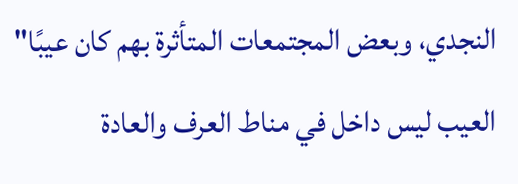النجدي، وبعض المجتمعات المتأثرة بهم كان عيبًا"
العيب ليس داخل في مناط العرف والعادة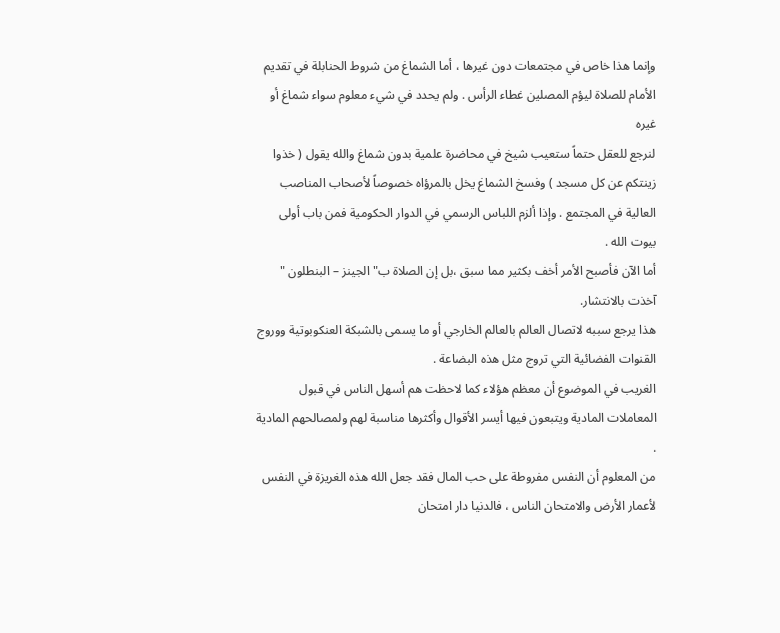وإنما هذا خاص في مجتمعات دون غيرها ، أما الشماغ من شروط الحنابلة في تقديم الأمام للصلاة ليؤم المصلين غطاء الرأس . ولم يحدد في شيء معلوم سواء شماغ أو غيره
لنرجع للعقل حتماً ستعيب شيخ في محاضرة علمية بدون شماغ والله يقول ( خذوا زينتكم عن كل مسجد ) وفسخ الشماغ يخل بالمرؤاه خصوصاً لأصحاب المناصب العالية في المجتمع . وإذا ألزم اللباس الرسمي في الدوار الحكومية فمن باب أولى بيوت الله .
أما الآن فأصبح الأمر أخف بكثير مما سبق ،بل إن الصلاة ب" الجينز – البنطلون " آخذت بالانتشار.
هذا يرجع سببه لاتصال العالم بالعالم الخارجي أو ما يسمى بالشبكة العنكوبوتية ووروج القنوات الفضائية التي تروج مثل هذه البضاعة .
الغريب في الموضوع أن معظم هؤلاء كما لاحظت هم أسهل الناس في قبول المعاملات المادية ويتبعون فيها أيسر الأقوال وأكثرها مناسبة لهم ولمصالحهم المادية
.
من المعلوم أن النفس مفروطة على حب المال فقد جعل الله هذه الغريزة في النفس لأعمار الأرض والامتحان الناس ، فالدنيا دار امتحان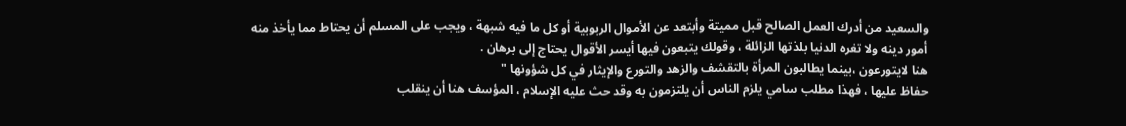والسعيد من أدرك العمل الصالح قبل مميتة وأبتعد عن الأموال الربوبية أو كل ما فيه شبهة ، ويجب على المسلم أن يحتاط مما يأخذ منه أمور دينه ولا تغره الدنيا بلذتها الزائلة ، وقولك يتبعون فيها أيسر الأقوال يحتاج إلى برهان .
هنا لايتورعون ،بينما يطالبون المرأة بالتقشف والزهد والتورع والإيثار في كل شؤونها "
حفاظ عليها ، فهذا مطلب سامي يلزم الناس أن يلتزمون به وقد حث عليه الإسلام ، المؤسف هنا أن ينقلب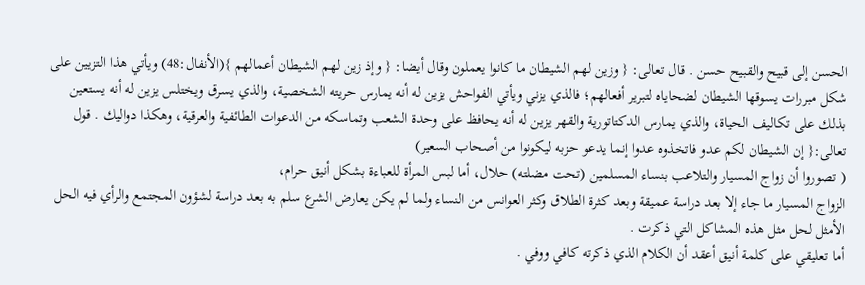الحسن إلى قبيح والقبيح حسن . قال تعالى: { وزين لهم الشيطان ما كانوا يعملون وقال أيضا: { وإذ زين لهم الشيطان أعمالهم }(الأنفال:48) ويأتي هذا التزيين على شكل مبررات يسوقها الشيطان لضحاياه لتبرير أفعالهم؛ فالذي يزني ويأتي الفواحش يزين له أنه يمارس حريته الشخصية، والذي يسرق ويختلس يزين له أنه يستعين بذلك على تكاليف الحياة، والذي يمارس الدكتاتورية والقهر يزين له أنه يحافظ على وحدة الشعب وتماسكه من الدعوات الطائفية والعرقية، وهكذا دواليك . قول تعالى:{ إن الشيطان لكم عدو فاتخذوه عدوا إنما يدعو حزبه ليكونوا من أصحاب السعير)
( تصوروا أن زواج المسيار والتلاعب بنساء المسلمين (تحت مضلته) حلال، أما لبس المرأة للعباءة بشكل أنيق حرام،
الزواج المسيار ما جاء إلا بعد دراسة عميقة وبعد كثرة الطلاق وكثر العوانس من النساء ولما لم يكن يعارض الشرع سلم به بعد دراسة لشؤون المجتمع والرأي فيه الحل الأمثل لحل مثل هذه المشاكل التي ذكرت .
أما تعليقي على كلمة أنيق أعقد أن الكلام الذي ذكرته كافي ووفي .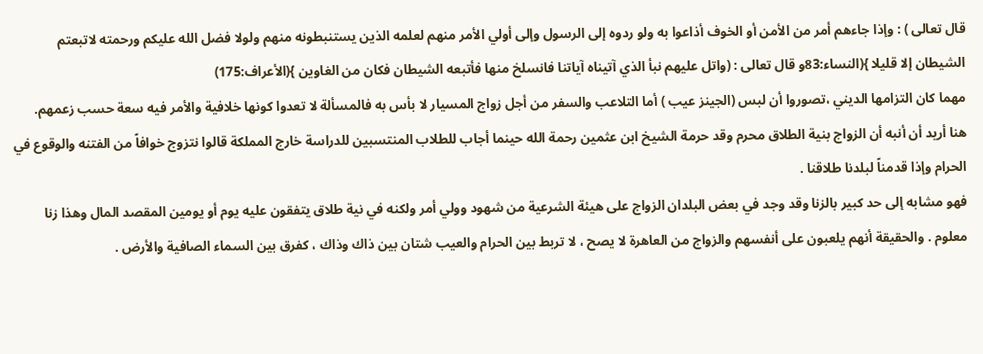قال تعالى ) : وإذا جاءهم أمر من الأمن أو الخوف أذاعوا به ولو ردوه إلى الرسول وإلى أولي الأمر منهم لعلمه الذين يستنبطونه منهم ولولا فضل الله عليكم ورحمته لاتبعتم الشيطان إلا قليلا }(النساء:83و قال تعالى : (واتل عليهم نبأ الذي آتيناه آياتنا فانسلخ منها فأتبعه الشيطان فكان من الغاوين }(الأعراف:175)
مهما كان التزامها الديني ،تصوروا أن لبس (الجينز عيب ) أما التلاعب والسفر من أجل زواج المسيار لا بأس به فالمسألة لا تعدوا كونها خلافية والأمر فيه سعة حسب زعمهم.
هنا أريد أن أنبه أن الزواج بنية الطلاق محرم وقد حرمة الشيخ ابن عثمين رحمة الله حينما أجاب للطلاب المنتسبين للدراسة خارج المملكة قالوا نتزوج خوافاً من الفتنه والوقوع في الحرام وإذا قدمناً لبلدنا طلاقنا .
فهو مشابه إلى حد كبير بالزنا وقد وجد في بعض البلدان الزواج على هيئة الشرعية من شهود وولي أمر ولكنه في نية طلاق يتفقون عليه يوم أو يومين المقصد المال وهذا زنا معلوم . والحقيقة أنهم يلعبون على أنفسهم والزواج من العاهرة لا يصح ، لا تربط بين الحرام والعيب شتان بين ذاك وذاك ، كفرق بين السماء الصافية والأرض .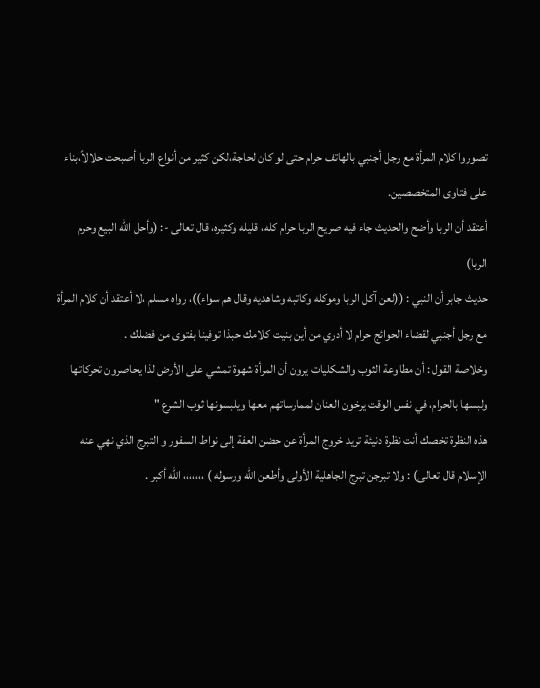تصوروا كلام المرأة مع رجل أجنبي بالهاتف حرام حتى لو كان لحاجة،لكن كثير من أنواع الربا أصبحت حلالاً،بناء على فتاوى المتخصصين.
أعتقد أن الربا وأضح والحديث جاء فيه صريح الربا حرام كله، قليله وكثيره، قال تعالى -: (وأحل الله البيع وحرم الربا)
حديث جابر أن النبي : ((لعن آكل الربا وموكله وكاتبه وشاهديه وقال هم سواء))، رواه مسلم ،لا أعتقد أن كلام المرأة مع رجل أجنبي لقضاء الحوائج حرام لا أدري من أين بنيت كلامك حبذا توفينا بفتوى من فضلك .
وخلاصة القول : أن مطاوعة الثوب والشكليات يرون أن المرأة شهوة تمشي على الأرض لذا يحاصرون تحركاتها ولبسها بالحرام، في نفس الوقت يرخون العنان لممارساتهم معها ويلبسونها ثوب الشرع "
هذه النظرة تخصك أنت نظرة دنيئة تريد خروج المرأة عن حضن العفة إلى نواط السفور و التبرج الذي نهي عنه الإسلام قال تعالى) : ولا تبرجن تبرج الجاهلية الأولى وأطعن الله ورسوله ) ،،،،،،، الله أكبر .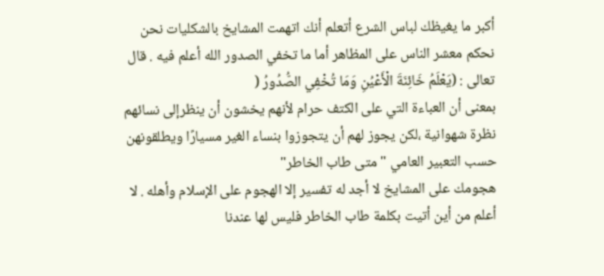أكبر ما يغيظك لباس الشرع أتعلم أنك اتهمت المشايخ بالشكليات نحن نحكم معشر الناس على المظاهر أما ما تخفي الصدور الله أعلم فيه . قال تعالى : (يَعْلَمُ خَائِنَةَ الْأَعْيُنِ وَمَا تُخْفِي الصُّدُورُ (
بمعنى أن العباءة التي على الكتف حرام لأنهم يخشون أن ينظرإلى نسائهم نظرة شهوانية ،لكن يجوز لهم أن يتجوزوا بنساء الغير مسيارًا ويطلقونهن حسب التعبير العامي " متى طاب الخاطر"
هجومك على المشايخ لا أجد له تفسير إلا الهجوم على الإسلام وأهله . لا أعلم من أين أتيت بكلمة طاب الخاطر فليس لها عندنا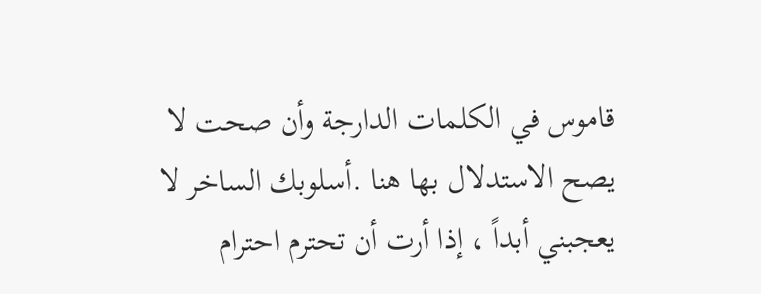قاموس في الكلمات الدارجة وأن صحت لا يصح الاستدلال بها هنا .أسلوبك الساخر لا يعجبني أبداً ، إذا أرت أن تحترم احترام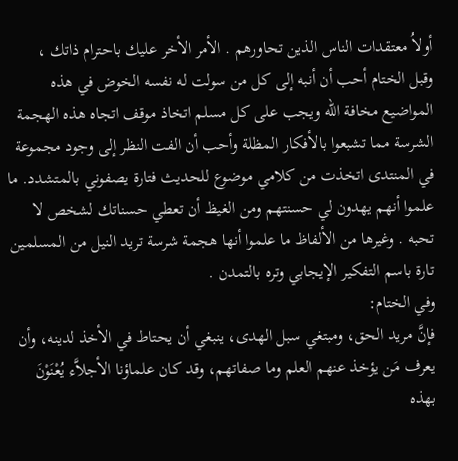أولاُ معتقدات الناس الذين تحاورهم . الأمر الأخر عليك باحترام ذاتك ،
وقبل الختام أحب أن أنبه إلى كل من سولت له نفسه الخوض في هذه المواضيع مخافة الله ويجب على كل مسلم اتخاذ موقف اتجاه هذه الهجمة الشرسة مما تشبعوا بالأفكار المظلة وأحب أن الفت النظر إلى وجود مجموعة في المنتدى اتخذت من كلامي موضوع للحديث فتارة يصفوني بالمتشدد. ما علموا أنهم يهدون لي حسنتهم ومن الغيظ أن تعطي حسناتك لشخص لا تحبه . وغيرها من الألفاظ ما علموا أنها هجمة شرسة تريد النيل من المسلمين تارة باسم التفكير الإيجابي وتره بالتمدن .
وفي الختام:
فإنَّ مريد الحق، ومبتغي سبل الهدى، ينبغي أن يحتاط في الأخذ لدينه، وأن يعرف مَن يؤخذ عنهم العلم وما صفاتهم، وقد كان علماؤنا الأجلاَّء يُعْنَوْنَ بهذه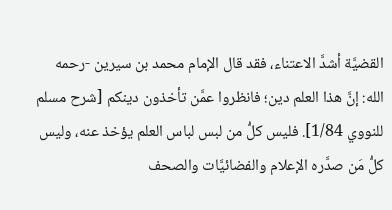القضيَّة أشدَّ الاعتناء، فقد قال الإمام محمد بن سيرين -رحمه الله: إنَّ هذا العلم دين؛ فانظروا عمَّن تأخذون دينكم [شرح مسلم للنووي 1/84]. فليس كلُّ من لبس لباس العلم يؤخذ عنه، وليس كلُّ مَن صدَّره الإعلام والفضائيَّات والصحف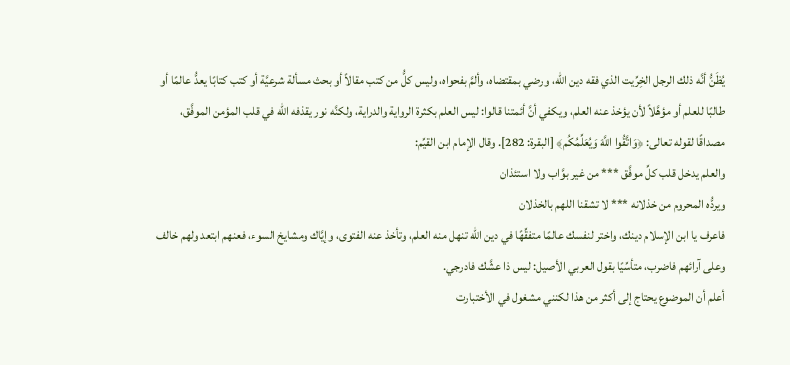يُظَنُّ أنَّه ذلك الرجل الخِرِّيت الذي فقه دين الله، ورضي بمقتضاه، وألمَّ بفحواه، وليس كلُّ من كتب مقالاً أو بحث مسألة شرعيَّة أو كتب كتابًا يعدُّ عالمًا أو طالبًا للعلم أو مؤهَّلاً لأن يؤخذ عنه العلم، ويكفي أنَّ أئمتنا قالوا: ليس العلم بكثرة الرواية والدراية، ولكنَّه نور يقذفه الله في قلب المؤمن الموفَّق، مصداقًا لقوله تعالى: ﴿وَاتَّقُوا اللَّهَ وَيُعَلِّمُكُم﴾ [البقرة: 282]. وقال الإمام ابن القيِّم:
والعلم يدخل قلب كلِّ موفَّق *** من غير بوَّاب ولا استئذان
ويردُّه المحروم من خذلانه *** لا تشقنا اللهم بالخذلان
فاعرف يا ابن الإسلام دينك، واختر لنفسك عالمًا متفقِّهًا في دين الله تنهل منه العلم، وتأخذ عنه الفتوى، وإيَّاك ومشايخ السوء، فعنهم ابتعد ولهم خالف وعلى آرائهم فاضرب، متأسِّيًا بقول العربي الأصيل: ليس ذا عشَّك فادرجي.
أعلم أن الموضوع يحتاج إلى أكثر من هذا لكنني مشغول في الأختبارت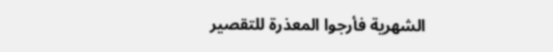الشهرية فأرجوا المعذرة للتقصير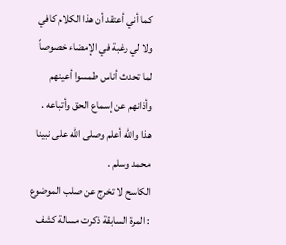كما أني أعتقد أن هذا الكلام كافي ولا لي رغبة في الإمضاء خصوصاً لما تحدث أناس طمسوا أعينهم وأذانهم عن إسماع الحق وأتباعه . هذا والله أعلم وصلى الله على نبينا محمد وسلم .
الكاسح لا تخرج عن صلب الموضوع : المرة السابقة ذكرت مسالة كشف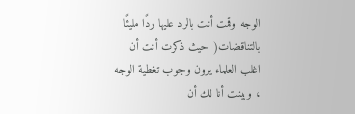الوجه وقمت أنت بالرد عليها ردًا مليئًا بالتناقضات( حيث ذكرت أنت أن اغلب العلماء يرون وجوب تغطية الوجه ، وبينت أنا لك أن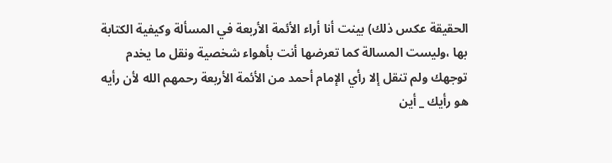الحقيقة عكس ذلك) بينت أنا أراء الأئمة الأربعة في المسألة وكيفية الكتابة بها ،وليست المسالة كما تعرضها أنت بأهواء شخصية ونقل ما يخدم توجهك ولم تنقل إلا رأي الإمام أحمد من الأئمة الأربعة رحمهم الله لأن رأيه هو رأيك _ أين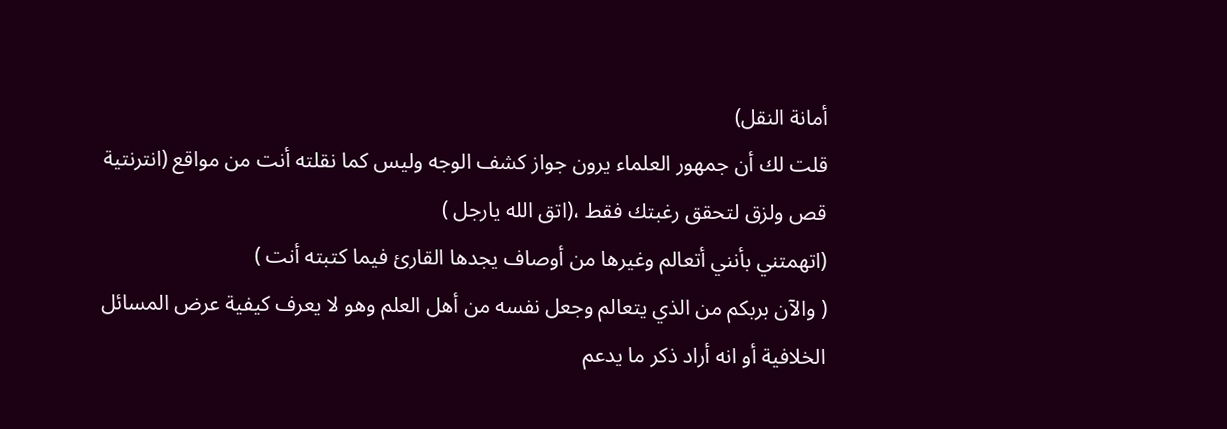أمانة النقل)
قلت لك أن جمهور العلماء يرون جواز كشف الوجه وليس كما نقلته أنت من مواقع (انترنتية قص ولزق لتحقق رغبتك فقط ،(اتق الله يارجل )
(اتهمتني بأنني أتعالم وغيرها من أوصاف يجدها القارئ فيما كتبته أنت )
( والآن بربكم من الذي يتعالم وجعل نفسه من أهل العلم وهو لا يعرف كيفية عرض المسائل الخلافية أو انه أراد ذكر ما يدعم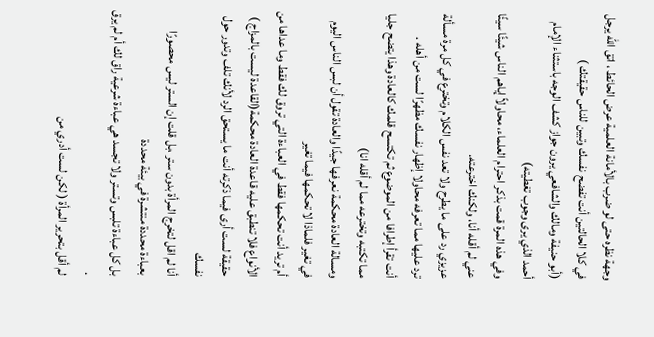وجهة نظره حتى لو ضرب بالأمانة العلمية عرض الحائط ، اتق الله يرجل في كلا الحالتين أنت تفضح نفسك وتبين للناس حقيقتك )
(أبو حنيفة ومالك والشافعي يرون جواز كشف الوجه باستثناء الإمام أحمد الذي يرى وجوب تغطيته)
وفي هذه المرة قمت بذكر احترام العلماء، محاولاً إياهم الناس شيئًا سيئًا عني لم أقله أنا، ولكنك اخترعته.
عزيزي رد على ما يطرح ولا تعد نفس الكلام وتخترع في كل مرة مسألة ترد عليها مما تعرفه محاولا إظهار نفسك مظهرًا لست من أهله .
أنت تقرأ إطرافا من الموضوع ثم تكتسح قلمك كالعادة وهذا يتضح جليا مما تكتبه وتخترعه مما لم أقله انا)
ومسالة العادة محكمة نعرفها جيدًا والعادة تقول أن لبس الناس اليوم في تغير فلماذا لا تحكمها فيما تغير
أم تريد أنت تحكمها فقط في العباءة التي تروق لك فقط وما عداها من الأنواع فلا تنطبق عليه قاعدة العادة محكمة(القاعدة ليست بالمزاج )
حقيقة لست أرى فيما ذكرته أنت ما يستحق الرد لأنك تلف وتدور حول نفسك
أنا لم اقل لتخرج المرأة بدون ستر ،بل قلت إن الستر ليس محصورًا بعباءة محددة منتشرة في بيئة محددة
بل كل عباءة تلبس وتستر ولا تجسد هي عباءة شرعية راق لك أم لم يرق .
لم أقل بتحرير المرأة ( لكن لست أدري من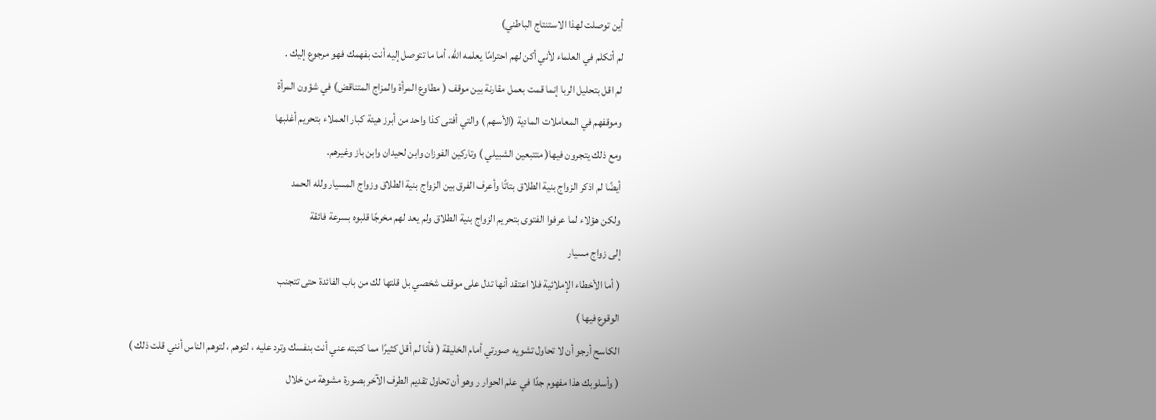أين توصلت لهذا الاستنتاج الباطني)
لم أتكلم في العلماء لأني أكن لهم احترامًا يعلمه الله، أما ما تتوصل إليه أنت بفهمك فهو مرجوع إليك .
لم اقل بتحليل الربا إنما قمت بعمل مقارنة بين موقف ( مطاوع المرأة والمزاج المتناقض) في شؤون المرأة
وموقفهم في المعاملات المادية (الأسهم ) والتي أفتى كذا واحد من أبرز هيئة كبار العملاء بتحريم أغلبها
ومع ذلك يتجرون فيها( متتبعين الشبيلي ) وتاركين الفوزان وابن لحيدان وابن باز وغيرهم.
أيضًا لم اذكر الزواج بنية الطلاق بتاتًا وأعرف الفرق بين الزواج بنية الطلاق وزواج المسيار ولله الحمد
ولكن هؤلاء لما عرفوا الفتوى بتحريم الزواج بنية الطلاق ولم يعد لهم مخرجًا قلبوه بسرعة فائقة
إلى زواج مسيار
( أما الأخطاء الإملائية فلا اعتقد أنها تدل على موقف شخصي بل قلتها لك من باب الفائدة حتى تتجنب
الوقوع فيها )
الكاسح أرجو أن لا تحاول تشويه صورتي أمام الخليقة ( فأنا لم أقل كثيرًا مما كتبته عني أنت بنفسك وترد عليه ، لتوهم ، لتوهم الناس أنني قلت ذلك )
( وأسلوبك هذا مفهوم جدًا في علم الحوار ر وهو أن تحاول تقديم الطرف الآخر بصورة مشوهة من خلال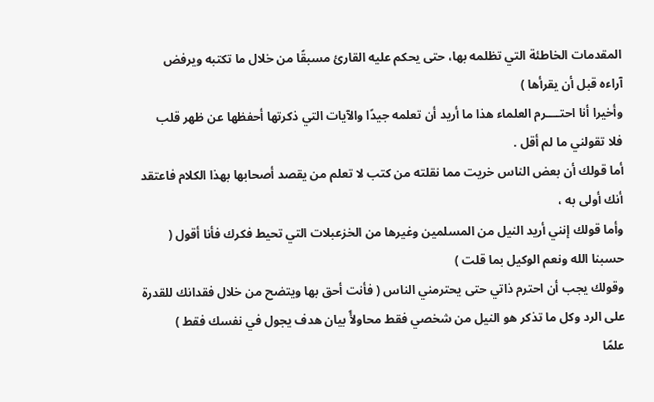المقدمات الخاطئة التي تظلمه بها، حتى يحكم عليه القارئ مسبقًا من خلال ما تكتبه ويرفض آراءه قبل أن يقرأها )
وأخيرا أنا احتــــرم العلماء هذا ما أريد أن تعلمه جيدًا والآيات التي ذكرتها أحفظها عن ظهر قلب فلا تقولني ما لم أقل .
أما قولك أن بعض الناس خريت مما نقلته من كتب لا تعلم من يقصد أصحابها بهذا الكلام فاعتقد أنك أولى به ،
وأما قولك إنني أريد النيل من المسلمين وغيرها من الخزعبلات التي تحيط فكرك فأنا أقول ( حسبنا الله ونعم الوكيل بما قلت )
وقولك يجب أن احترم ذاتي حتى يحترمني الناس ( فأنت أحق بها ويتضح من خلال فقدانك للقدرة على الرد وكل ما تذكر هو النيل من شخصي فقط محاولأً بيان هدف يجول في نفسك فقط )
علمًا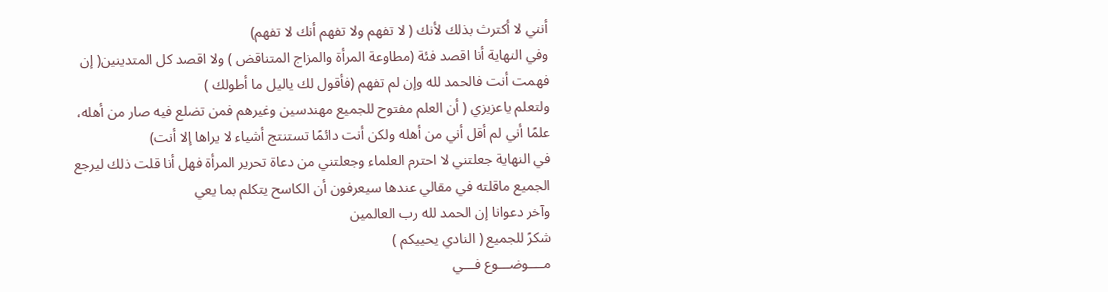أنني لا أكترث بذلك لأنك ( لا تفهم ولا تفهم أنك لا تفهم)
وفي النهاية أنا اقصد فئة (مطاوعة المرأة والمزاج المتناقض ) ولا اقصد كل المتدينين( إن فهمت أنت فالحمد لله وإن لم تفهم (فأقول لك ياليل ما أطولك )
ولتعلم ياعزيزي ( أن العلم مفتوح للجميع مهندسين وغيرهم فمن تضلع فيه صار من أهله، علمًا أني لم أقل أني من أهله ولكن أنت دائمًا تستنتج أشياء لا يراها إلا أنت)
في النهاية جعلتني لا احترم العلماء وجعلتني من دعاة تحرير المرأة فهل أنا قلت ذلك ليرجع الجميع ماقلته في مقالي عندها سيعرفون أن الكاسح يتكلم بما يعي
وآخر دعوانا إن الحمد لله رب العالمين
شكرً للجميع ( النادي يحييكم )
مــــوضـــوع فـــي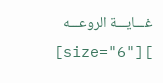غـــايـــة الروعـــه
[size="6"][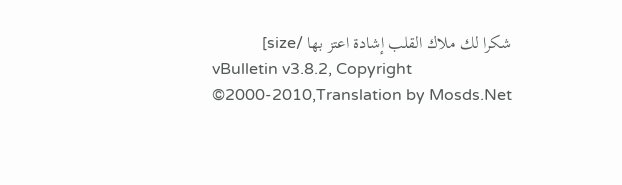شكرا لك ملاك القلب إشادة اعتز بها /size]
vBulletin v3.8.2, Copyright ©2000-2010,Translation by Mosds.Net